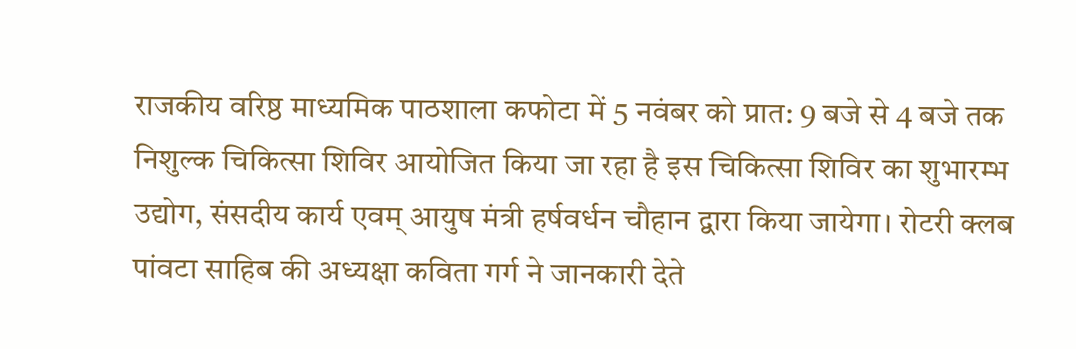राजकीय वरिष्ठ माध्यमिक पाठशाला कफोटा में 5 नवंबर को प्रात: 9 बजे से 4 बजे तक निशुल्क चिकित्सा शिविर आयोजित किया जा रहा है इस चिकित्सा शिविर का शुभारम्भ उद्योग, संसदीय कार्य एवम् आयुष मंत्री हर्षवर्धन चौहान द्वारा किया जायेगा। रोटरी क्लब पांवटा साहिब की अध्यक्षा कविता गर्ग ने जानकारी देते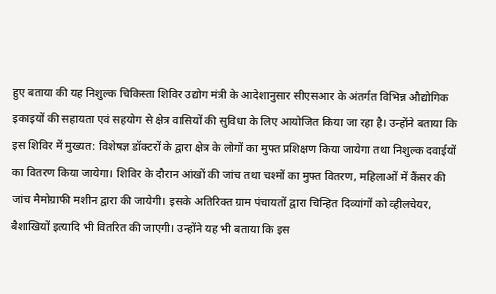हुए बताया की यह निशुल्क चिकिस्ता शिविर उद्योग मंत्री के आदेशानुसार सीएसआर के अंतर्गत विभिन्न औद्योगिक इकाइयों की सहायता एवं सहयोग से क्षेत्र वासियों की सुविधा के लिए आयोजित किया जा रहा है। उन्होंने बताया कि इस शिविर में मुख्यत: विशेषज्ञ डॉक्टरों के द्वारा क्षेत्र के लोगों का मुफ्त प्रशिक्षण किया जायेगा तथा निशुल्क दवाईयों का वितरण किया जायेगा। शिविर के दौरान आंखों की जांच तथा चश्मों का मुफ्त वितरण, महिलाओं में कैंसर की जांच मैमोग्राफी मशीन द्वारा की जायेगी। इसके अतिरिक्त ग्राम पंचायतों द्वारा चिन्हित दिव्यांगों को व्हीलचेयर, बैशाखियों इत्यादि भी वितरित की जाएगी। उन्होंने यह भी बताया कि इस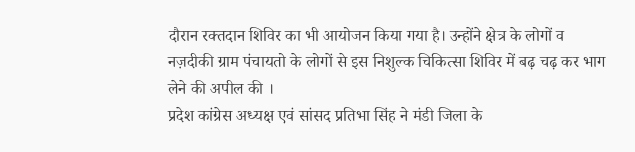दौरान रक्तदान शिविर का भी आयोजन किया गया है। उन्होंने क्षेत्र के लोगों व नज़दीकी ग्राम पंचायतो के लोगों से इस निशुल्क चिकित्सा शिविर में बढ़ चढ़ कर भाग लेने की अपील की ।
प्रदेश कांग्रेस अध्यक्ष एवं सांसद प्रतिभा सिंह ने मंडी जिला के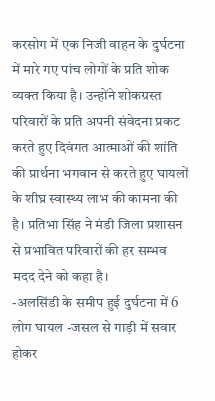करसोग में एक निजी वाहन के दुर्घटना में मारे गए पांच लोगों के प्रति शोक व्यक्त किया है। उन्होंने शोकग्रस्त परिवारों के प्रति अपनी संवेदना प्रकट करते हुए दिवंगत आत्माओं की शांति की प्रार्थना भगवान से करते हुए घायलों के शीघ्र स्वास्थ्य लाभ की कामना की है। प्रतिभा सिंह ने मंडी जिला प्रशासन से प्रभावित परिवारों की हर सम्भव मदद देने को कहा है।
-अलसिंडी के समीप हुई दुर्घटना में 6 लोग घायल -जसल से गाड़ी में सवार होकर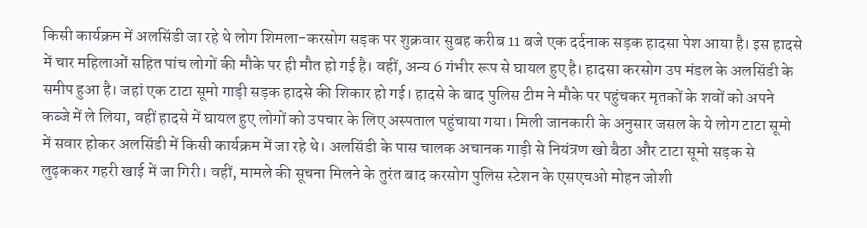किसी कार्यक्रम में अलसिंडी जा रहे थे लोग शिमला-करसोग सड़क पर शुक्रवार सुबह करीब 11 बजे एक दर्दनाक सड़क हादसा पेश आया है। इस हादसे में चार महिलाओं सहित पांच लोगों की मौके पर ही मौत हो गई है। वहीं, अन्य 6 गंभीर रूप से घायल हुए है। हादसा करसोग उप मंडल के अलसिंडी के समीप हुआ है। जहां एक टाटा सूमो गाड़ी सड़क हादसे की शिकार हो गई। हादसे के बाद पुलिस टीम ने मौके पर पहुंचकर मृतकों के शवों को अपने कब्जे में ले लिया, वहीं हादसे में घायल हुए लोगों को उपचार के लिए अस्पताल पहुंचाया गया। मिली जानकारी के अनुसार जसल के ये लोग टाटा सूमो में सवार होकर अलसिंडी में किसी कार्यक्रम में जा रहे थे। अलसिंडी के पास चालक अचानक गाड़ी से नियंत्रण खो बैठा और टाटा सूमो सड़क से लुढ़ककर गहरी खाई में जा गिरी। वहीं, मामले की सूचना मिलने के तुरंत बाद करसोग पुलिस स्टेशन के एसएचओ मोहन जोशी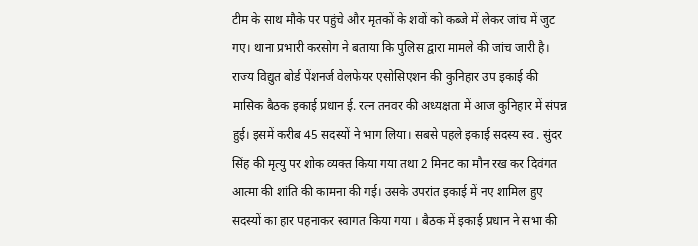टीम के साथ मौके पर पहुंचे और मृतकों के शवों को कब्जे में लेकर जांच में जुट गए। थाना प्रभारी करसोग ने बताया कि पुलिस द्वारा मामले की जांच जारी है।
राज्य विद्युत बोर्ड पेंशनर्ज वेलफेयर एसोसिएशन की कुनिहार उप इकाई की मासिक बैठक इकाई प्रधान ई. रत्न तनवर की अध्यक्षता में आज कुनिहार में संपन्न हुई। इसमें करीब 45 सदस्यों ने भाग लिया। सबसे पहले इकाई सदस्य स्व . सुंदर सिंह की मृत्यु पर शोक व्यक्त किया गया तथा 2 मिनट का मौन रख कर दिवंगत आत्मा की शांति की कामना की गई। उसके उपरांत इकाई में नए शामिल हुए सदस्यों का हार पहनाकर स्वागत किया गया । बैठक में इकाई प्रधान ने सभा की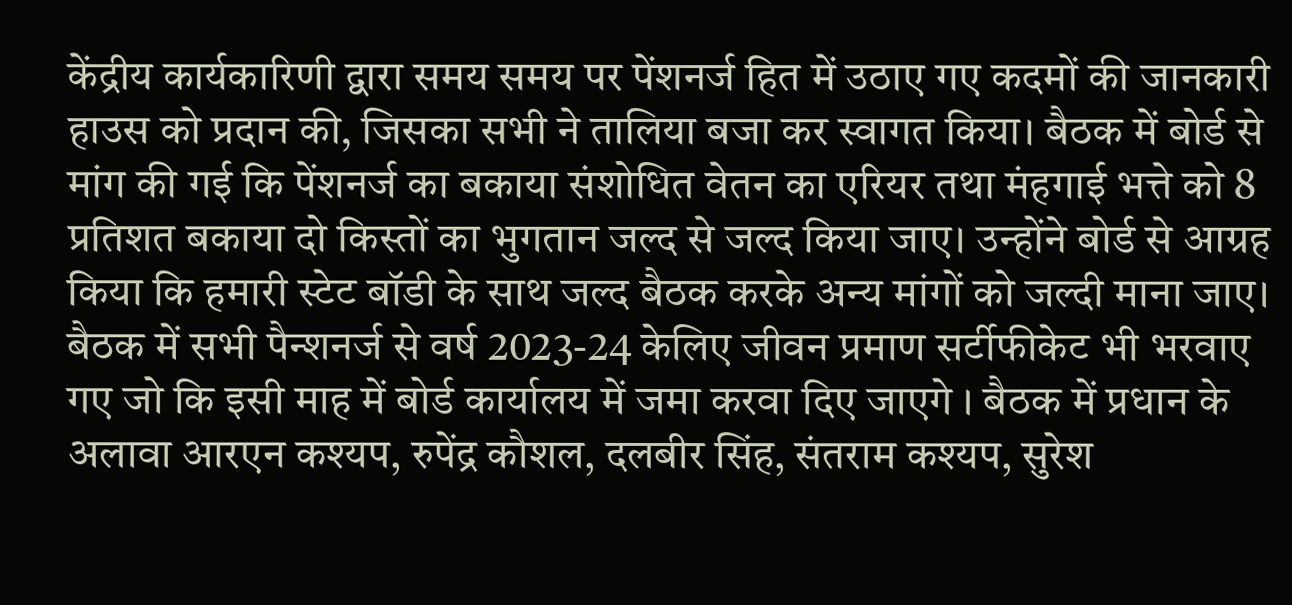केंद्रीय कार्यकारिणी द्वारा समय समय पर पेंशनर्ज हित में उठाए गए कदमों की जानकारी हाउस को प्रदान की, जिसका सभी ने तालिया बजा कर स्वागत किया। बैठक में बोर्ड से मांग की गई कि पेंशनर्ज का बकाया संशोधित वेतन का एरियर तथा मंहगाई भत्ते को 8 प्रतिशत बकाया दो किस्तों का भुगतान जल्द से जल्द किया जाए। उन्होंने बोर्ड से आग्रह किया कि हमारी स्टेट बॉडी के साथ जल्द बैठक करके अन्य मांगों को जल्दी माना जाए। बैठक में सभी पैन्शनर्ज से वर्ष 2023-24 केलिए जीवन प्रमाण सर्टीफीकेट भी भरवाए गए जो कि इसी माह में बोर्ड कार्यालय में जमा करवा दिए जाएगे । बैठक में प्रधान के अलावा आरएन कश्यप, रुपेंद्र कौशल, दलबीर सिंह, संतराम कश्यप, सुरेश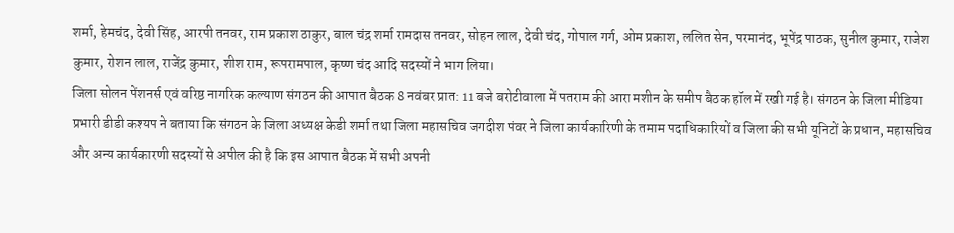शर्मा, हेमचंद, देवी सिंह, आरपी तनवर, राम प्रकाश ठाकुर, बाल चंद्र शर्मा रामदास तनवर, सोहन लाल, देवी चंद, गोपाल गर्ग, ओम प्रकाश, ललित सेन, परमानंद, भूपेंद्र पाठक, सुनील कुमार, राजेश कुमार, रोशन लाल, राजेंद्र कुमार, शीश राम, रूपरामपाल, कृष्ण चंद आदि सदस्यों ने भाग लिया।
जिला सोलन पेंशनर्स एवं वरिष्ठ नागरिक कल्याण संगठन की आपात बैठक 8 नवंबर प्रात: 11 बजे बरोटीवाला में पतराम की आरा मशीन के समीप बैठक हॉल में रखी गई है। संगठन के जिला मीडिया प्रभारी डीडी कश्यप ने बताया कि संगठन के जिला अध्यक्ष केडी शर्मा तथा जिला महासचिव जगदीश पंवर ने जिला कार्यकारिणी के तमाम पदाधिकारियों व जिला की सभी यूनिटों के प्रधान, महासचिव और अन्य कार्यकारणी सदस्यों से अपील की है कि इस आपात बैठक में सभी अपनी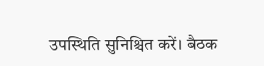उपस्थिति सुनिश्चित करें। बैठक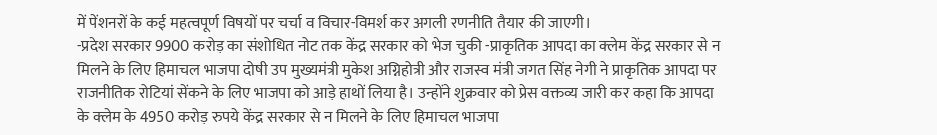में पेंशनरों के कई महत्वपूर्ण विषयों पर चर्चा व विचार-विमर्श कर अगली रणनीति तैयार की जाएगी।
-प्रदेश सरकार 9900 करोड़ का संशोधित नोट तक केंद्र सरकार को भेज चुकी -प्राकृतिक आपदा का क्लेम केंद्र सरकार से न मिलने के लिए हिमाचल भाजपा दोषी उप मुख्यमंत्री मुकेश अग्निहोत्री और राजस्व मंत्री जगत सिंह नेगी ने प्राकृतिक आपदा पर राजनीतिक रोटियां सेंकने के लिए भाजपा को आड़े हाथों लिया है। उन्होंने शुक्रवार को प्रेस वक्तव्य जारी कर कहा कि आपदा के क्लेम के 4950 करोड़ रुपये केंद्र सरकार से न मिलने के लिए हिमाचल भाजपा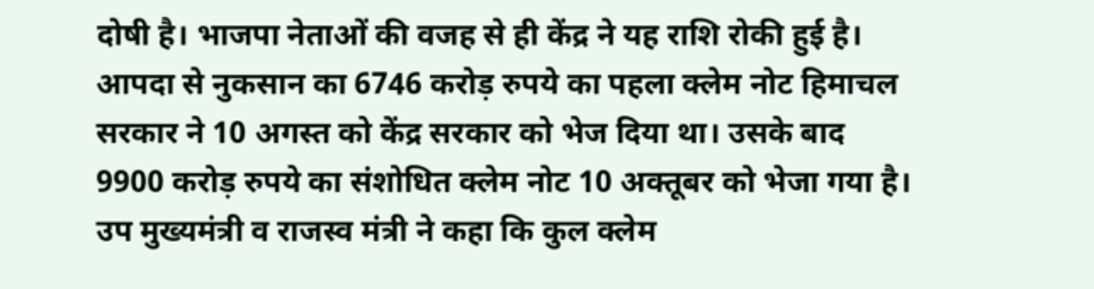दोषी है। भाजपा नेताओं की वजह से ही केंद्र ने यह राशि रोकी हुई है। आपदा से नुकसान का 6746 करोड़ रुपये का पहला क्लेम नोट हिमाचल सरकार ने 10 अगस्त को केंद्र सरकार को भेज दिया था। उसके बाद 9900 करोड़ रुपये का संशोधित क्लेम नोट 10 अक्तूबर को भेजा गया है। उप मुख्यमंत्री व राजस्व मंत्री ने कहा कि कुल क्लेम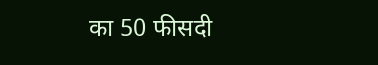का 50 फीसदी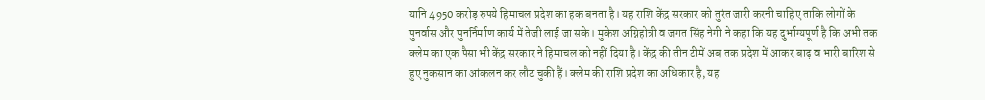यानि 4950 करोड़ रुपये हिमाचल प्रदेश का हक बनता है। यह राशि केंद्र सरकार को तुरंत जारी करनी चाहिए ताकि लोगों के पुनर्वास और पुनर्निर्माण कार्य में तेजी लाई जा सके। मुकेश अग्निहोत्री व जगत सिंह नेगी ने कहा कि यह दुर्भाग्यपूर्ण है कि अभी तक क्लेम का एक पैसा भी केंद्र सरकार ने हिमाचल को नहीं दिया है। केंद्र की तीन टीमें अब तक प्रदेश में आकर बाढ़ व भारी बारिश से हुए नुकसान का आंकलन कर लौट चुकी हैं। क्लेम की राशि प्रदेश का अधिकार है, यह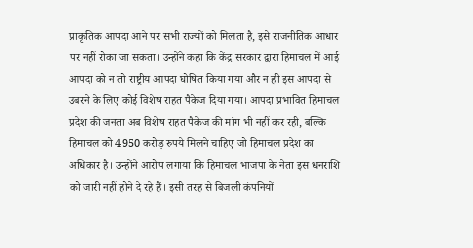प्राकृतिक आपदा आने पर सभी राज्यों को मिलता है, इसे राजनीतिक आधार पर नहीं रोका जा सकता। उन्होंने कहा कि केंद्र सरकार द्वारा हिमाचल में आई आपदा को न तो राष्ट्रीय आपदा घोषित किया गया और न ही इस आपदा से उबरने के लिए कोई विशेष राहत पैकेज दिया गया। आपदा प्रभावित हिमाचल प्रदेश की जनता अब विशेष राहत पैकेज की मांग भी नहीं कर रही, बल्कि हिमाचल को 4950 करोड़ रुपये मिलने चाहिए जो हिमाचल प्रदेश का अधिकार है। उन्होंने आरोप लगाया कि हिमाचल भाजपा के नेता इस धनराशि को जारी नहीं होने दे रहे हैं। इसी तरह से बिजली कंपनियों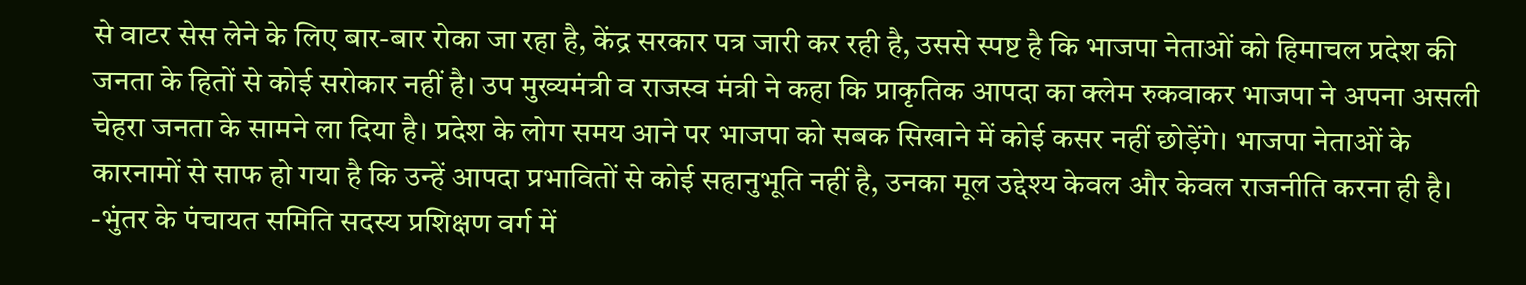से वाटर सेस लेने के लिए बार-बार रोका जा रहा है, केंद्र सरकार पत्र जारी कर रही है, उससे स्पष्ट है कि भाजपा नेताओं को हिमाचल प्रदेश की जनता के हितों से कोई सरोकार नहीं है। उप मुख्यमंत्री व राजस्व मंत्री ने कहा कि प्राकृतिक आपदा का क्लेम रुकवाकर भाजपा ने अपना असली चेहरा जनता के सामने ला दिया है। प्रदेश के लोग समय आने पर भाजपा को सबक सिखाने में कोई कसर नहीं छोड़ेंगे। भाजपा नेताओं के कारनामों से साफ हो गया है कि उन्हें आपदा प्रभावितों से कोई सहानुभूति नहीं है, उनका मूल उद्देश्य केवल और केवल राजनीति करना ही है।
-भुंतर के पंचायत समिति सदस्य प्रशिक्षण वर्ग में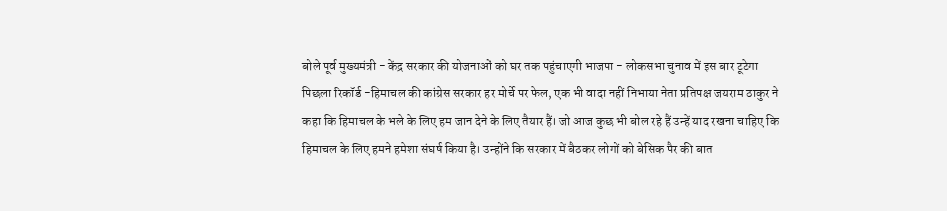बोले पूर्व मुख्यमंत्री - केंद्र सरकार की योजनाओं को घर तक पहुंचाएगी भाजपा - लोकसभा चुनाव में इस बार टूटेगा पिछला रिकॉर्ड -हिमाचल की कांग्रेस सरकार हर मोर्चे पर फेल, एक भी वादा नहीं निभाया नेता प्रतिपक्ष जयराम ठाकुर ने कहा कि हिमाचल के भले के लिए हम जान देने के लिए तैयार हैं। जो आज कुछ भी बोल रहे हैं उन्हें याद रखना चाहिए कि हिमाचल के लिए हमने हमेशा संघर्ष किया है। उन्होंने कि सरकार में बैठकर लोगों को बेसिक पैर की बात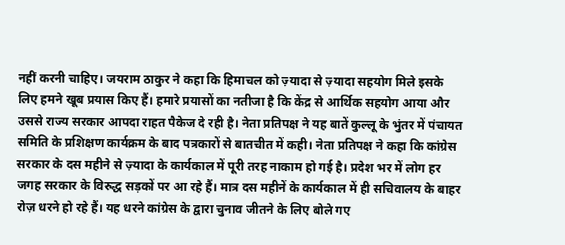नहीं करनी चाहिए। जयराम ठाकुर ने कहा कि हिमाचल को ज़्यादा से ज़्यादा सहयोग मिले इसके लिए हमने खूब प्रयास किए हैं। हमारे प्रयासों का नतीजा है कि केंद्र से आर्थिक सहयोग आया और उससे राज्य सरकार आपदा राहत पैकेज दे रही है। नेता प्रतिपक्ष ने यह बातें कुल्लू के भुंतर में पंचायत समिति के प्रशिक्षण कार्यक्रम के बाद पत्रकारों से बातचीत में कही। नेता प्रतिपक्ष ने कहा कि कांग्रेस सरकार के दस महीने से ज़्यादा के कार्यकाल में पूरी तरह नाकाम हो गई है। प्रदेश भर में लोग हर जगह सरकार के विरुद्ध सड़कों पर आ रहे हैं। मात्र दस महीनें के कार्यकाल में ही सचिवालय के बाहर रोज़ धरने हो रहे हैं। यह धरने कांग्रेस के द्वारा चुनाव जीतने के लिए बोले गए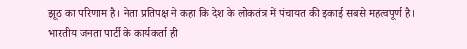झूठ का परिणाम है। नेता प्रतिपक्ष ने कहा कि देश के लोकतंत्र में पंचायत की इकाई सबसे महत्वपूर्ण है। भारतीय जनता पार्टी के कार्यकर्ता ही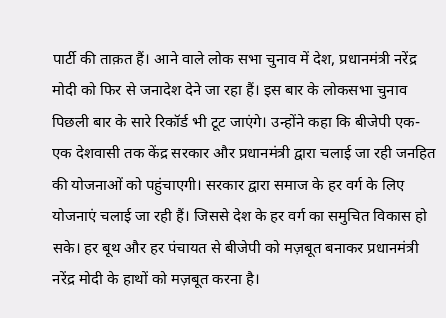पार्टी की ताक़त हैं। आने वाले लोक सभा चुनाव में देश, प्रधानमंत्री नरेंद्र मोदी को फिर से जनादेश देने जा रहा हैं। इस बार के लोकसभा चुनाव पिछली बार के सारे रिकॉर्ड भी टूट जाएंगे। उन्होंने कहा कि बीजेपी एक-एक देशवासी तक केंद्र सरकार और प्रधानमंत्री द्वारा चलाई जा रही जनहित की योजनाओं को पहुंचाएगी। सरकार द्वारा समाज के हर वर्ग के लिए योजनाएं चलाई जा रही हैं। जिससे देश के हर वर्ग का समुचित विकास हो सके। हर बूथ और हर पंचायत से बीजेपी को मज़बूत बनाकर प्रधानमंत्री नरेंद्र मोदी के हाथों को मज़बूत करना है।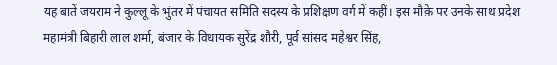यह बातें जयराम ने कुल्लू के भुंतर में पंचायत समिति सदस्य के प्रशिक्षण वर्ग में कहीं। इस मौक़े पर उनके साथ प्रदेश महामंत्री बिहारी लाल शर्मा, बंजार के विधायक सुरेंद्र शौरी, पूर्व सांसद महेश्वर सिंह,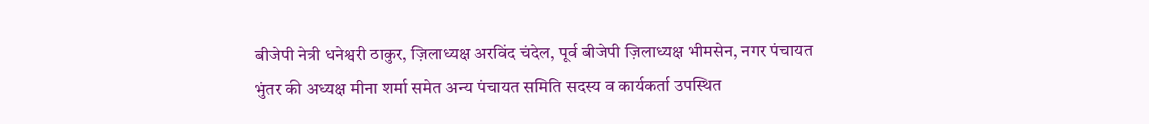बीजेपी नेत्री धनेश्वरी ठाकुर, ज़िलाध्यक्ष अरविंद चंदेल, पूर्व बीजेपी ज़िलाध्यक्ष भीमसेन, नगर पंचायत भुंतर की अध्यक्ष मीना शर्मा समेत अन्य पंचायत समिति सदस्य व कार्यकर्ता उपस्थित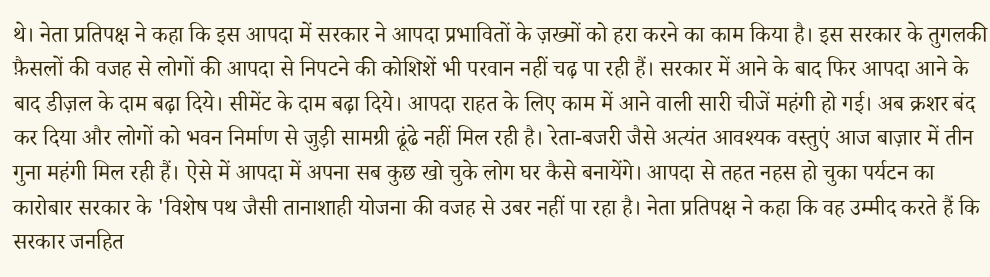थे। नेता प्रतिपक्ष ने कहा कि इस आपदा में सरकार ने आपदा प्रभावितों के ज़ख्मों को हरा करने का काम किया है। इस सरकार के तुगलकी फ़ैसलों की वजह से लोगों की आपदा से निपटने की कोशिशें भी परवान नहीं चढ़ पा रही हैं। सरकार में आने के बाद फिर आपदा आने के बाद डीज़ल के दाम बढ़ा दिये। सीमेंट के दाम बढ़ा दिये। आपदा राहत के लिए काम में आने वाली सारी चीजें महंगी हो गई। अब क्रशर बंद कर दिया और लोगों को भवन निर्माण से जुड़ी सामग्री ढूंढे नहीं मिल रही है। रेता-बजरी जैसे अत्यंत आवश्यक वस्तुएं आज बाज़ार में तीन गुना महंगी मिल रही हैं। ऐसे में आपदा में अपना सब कुछ खो चुके लोग घर कैसे बनायेंगे। आपदा से तहत नहस हो चुका पर्यटन का कारोबार सरकार के 'विशेष पथ जैसी तानाशाही योजना की वजह से उबर नहीं पा रहा है। नेता प्रतिपक्ष ने कहा कि वह उम्मीद करते हैं कि सरकार जनहित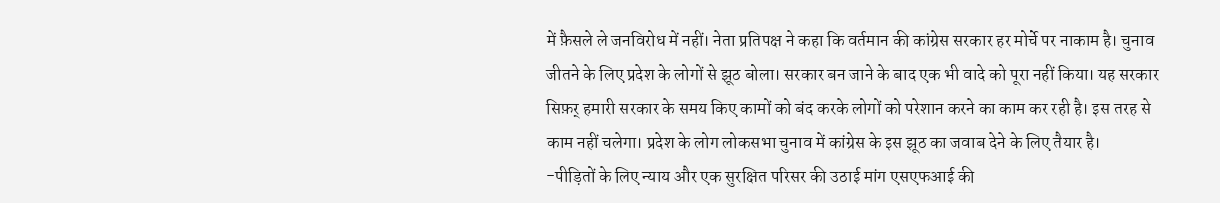में फ़ैसले ले जनविरोध में नहीं। नेता प्रतिपक्ष ने कहा कि वर्तमान की कांग्रेस सरकार हर मोर्चे पर नाकाम है। चुनाव जीतने के लिए प्रदेश के लोगों से झूठ बोला। सरकार बन जाने के बाद एक भी वादे को पूरा नहीं किया। यह सरकार सिफ़र् हमारी सरकार के समय किए कामों को बंद करके लोगों को परेशान करने का काम कर रही है। इस तरह से काम नहीं चलेगा। प्रदेश के लोग लोकसभा चुनाव में कांग्रेस के इस झूठ का जवाब देने के लिए तैयार है।
-पीड़ितों के लिए न्याय और एक सुरक्षित परिसर की उठाई मांग एसएफआई की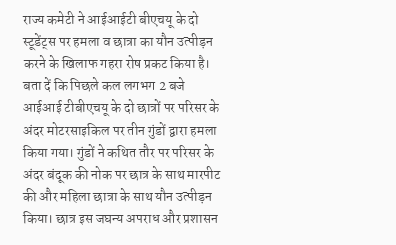राज्य कमेटी ने आईआईटी बीएचयू के दो स्टूडेंट्स पर हमला व छात्रा का यौन उत्पीड़न करने के खिलाफ गहरा रोष प्रकट किया है। बता दें कि पिछले कल लगभग 2 बजे आईआई टीबीएचयू के दो छात्रों पर परिसर के अंदर मोटरसाइकिल पर तीन गुंडों द्वारा हमला किया गया। गुंडों ने कथित तौर पर परिसर के अंदर बंदूक की नोक पर छात्र के साथ मारपीट की और महिला छात्रा के साथ यौन उत्पीड़न किया। छात्र इस जघन्य अपराध और प्रशासन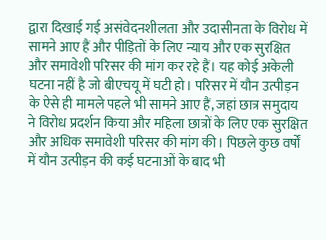द्वारा दिखाई गई असंवेदनशीलता और उदासीनता के विरोध में सामने आए हैं और पीड़ितों के लिए न्याय और एक सुरक्षित और समावेशी परिसर की मांग कर रहे हैं। यह कोई अकेली घटना नहीं है जो बीएचयू में घटी हो। परिसर में यौन उत्पीड़न के ऐसे ही मामले पहले भी सामने आए हैं, जहां छात्र समुदाय ने विरोध प्रदर्शन किया और महिला छात्रों के लिए एक सुरक्षित और अधिक समावेशी परिसर की मांग की। पिछले कुछ वर्षों में यौन उत्पीड़न की कई घटनाओं के बाद भी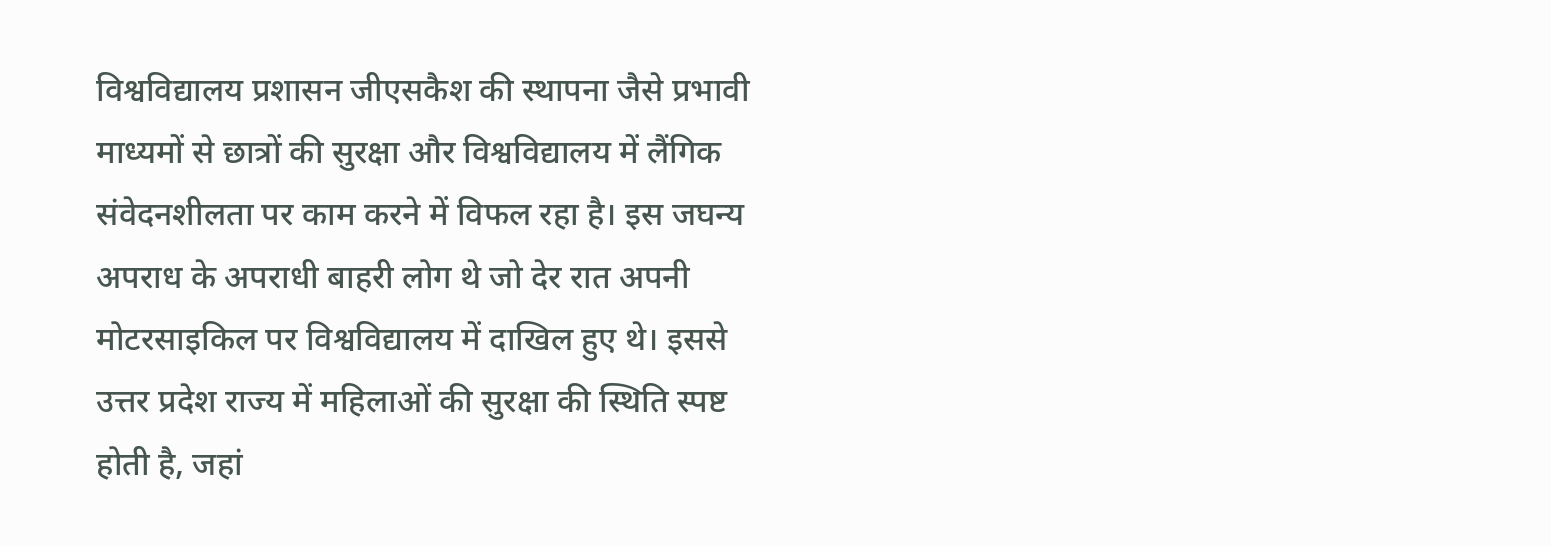विश्वविद्यालय प्रशासन जीएसकैश की स्थापना जैसे प्रभावी माध्यमों से छात्रों की सुरक्षा और विश्वविद्यालय में लैंगिक संवेदनशीलता पर काम करने में विफल रहा है। इस जघन्य अपराध के अपराधी बाहरी लोग थे जो देर रात अपनी मोटरसाइकिल पर विश्वविद्यालय में दाखिल हुए थे। इससे उत्तर प्रदेश राज्य में महिलाओं की सुरक्षा की स्थिति स्पष्ट होती है, जहां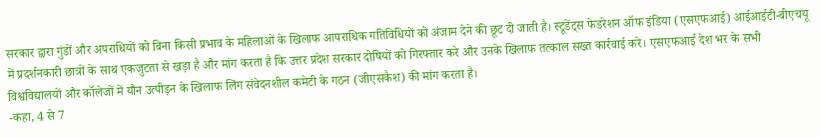सरकार द्वारा गुंडों और अपराधियों को बिना किसी प्रभाव के महिलाओं के खिलाफ आपराधिक गतिविधियों को अंजाम देने की छूट दी जाती है। स्टूडेंट्स फेडरेशन ऑफ इंडिया (एसएफआई) आईआईटी-बीएचयू में प्रदर्शनकारी छात्रों के साथ एकजुटता से खड़ा है और मांग करता है कि उत्तर प्रदेश सरकार दोषियों को गिरफ्तार करे और उनके खिलाफ तत्काल सख्त कार्रवाई करे। एसएफआई देश भर के सभी विश्वविद्यालयों और कॉलेजों में यौन उत्पीड़न के खिलाफ लिंग संवेदनशील कमेटी के गठन (जीएसकैश) की मांग करता है।
-कहा, 4 से 7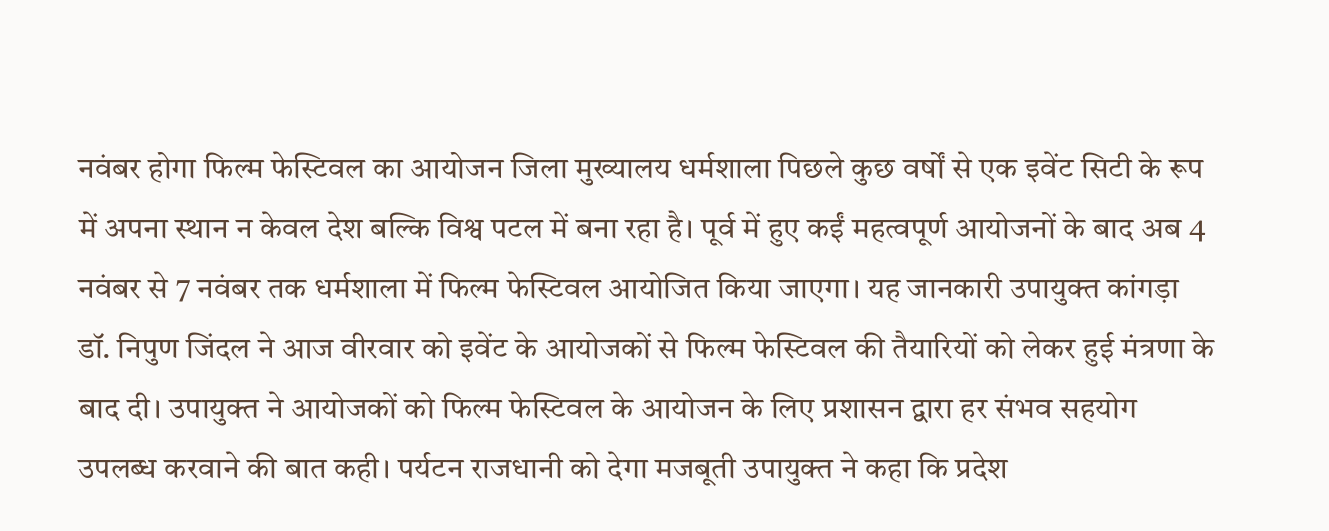नवंबर होगा फिल्म फेस्टिवल का आयोजन जिला मुख्यालय धर्मशाला पिछले कुछ वर्षों से एक इवेंट सिटी के रूप में अपना स्थान न केवल देश बल्कि विश्व पटल में बना रहा है। पूर्व में हुए कईं महत्वपूर्ण आयोजनों के बाद अब 4 नवंबर से 7 नवंबर तक धर्मशाला में फिल्म फेस्टिवल आयोजित किया जाएगा। यह जानकारी उपायुक्त कांगड़ा डॉ. निपुण जिंदल ने आज वीरवार को इवेंट के आयोजकों से फिल्म फेस्टिवल की तैयारियों को लेकर हुई मंत्रणा के बाद दी। उपायुक्त ने आयोजकों को फिल्म फेस्टिवल के आयोजन के लिए प्रशासन द्वारा हर संभव सहयोग उपलब्ध करवाने की बात कही। पर्यटन राजधानी को देगा मजबूती उपायुक्त ने कहा कि प्रदेश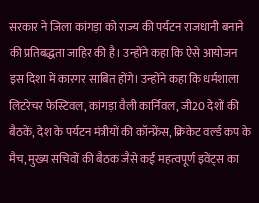सरकार ने जिला कांगड़ा को राज्य की पर्यटन राजधानी बनाने की प्रतिबद्धता जाहिर की है। उन्होंने कहा कि ऐसे आयोजन इस दिशा में कारगर साबित होंगे। उन्होंने कहा कि धर्मशाला लिटरेचर फेस्टिवल, कांगड़ा वैली कार्निवल, जी20 देशों की बैठकें, देश के पर्यटन मंत्रीयों की कॉन्फ्रेंस, क्रिकेट वर्ल्ड कप के मैच, मुख्य सचिवों की बैठक जैसे कईं महत्वपूर्ण इवेंट्स का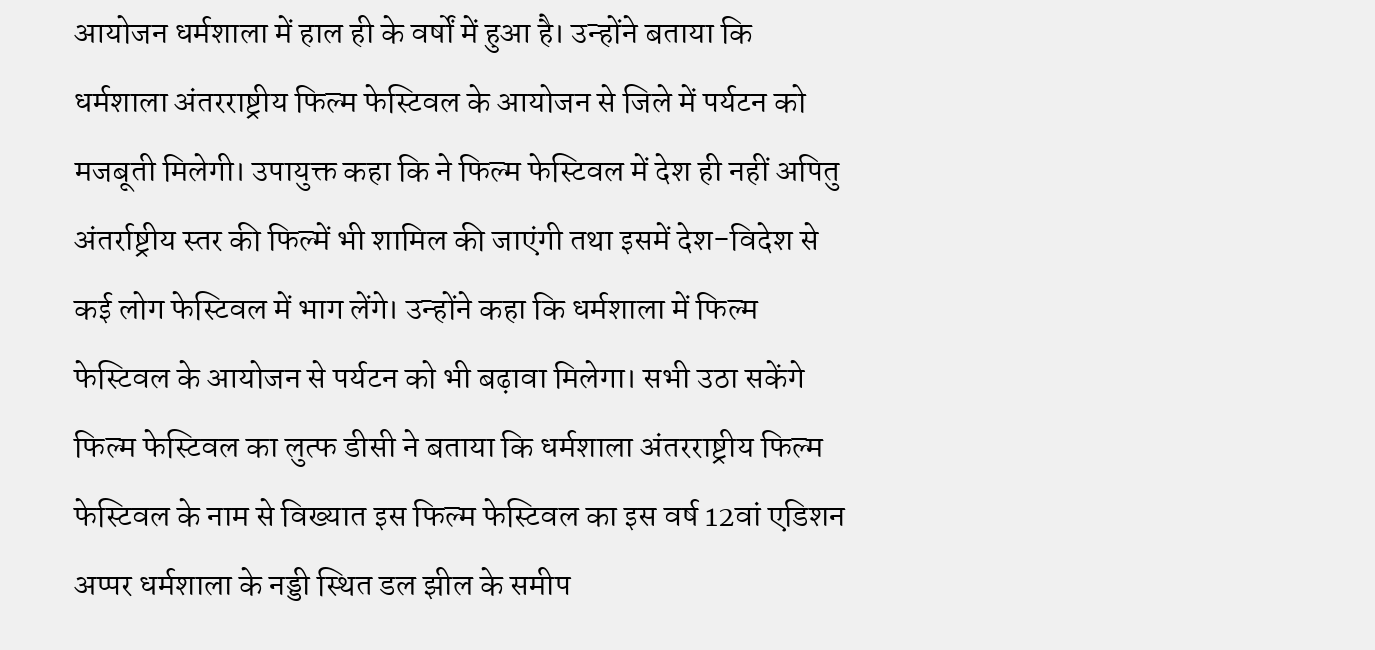आयोजन धर्मशाला में हाल ही के वर्षों में हुआ है। उन्होंने बताया कि धर्मशाला अंतरराष्ट्रीय फिल्म फेस्टिवल के आयोजन से जिले में पर्यटन को मजबूती मिलेगी। उपायुक्त कहा कि ने फिल्म फेस्टिवल में देश ही नहीं अपितु अंतर्राष्ट्रीय स्तर की फिल्में भी शामिल की जाएंगी तथा इसमें देश-विदेश से कई लोग फेस्टिवल में भाग लेंगे। उन्होंने कहा कि धर्मशाला में फिल्म फेस्टिवल के आयोजन से पर्यटन को भी बढ़ावा मिलेगा। सभी उठा सकेंगे फिल्म फेस्टिवल का लुत्फ डीसी ने बताया कि धर्मशाला अंतरराष्ट्रीय फिल्म फेस्टिवल के नाम से विख्यात इस फिल्म फेस्टिवल का इस वर्ष 12वां एडिशन अप्पर धर्मशाला के नड्डी स्थित डल झील के समीप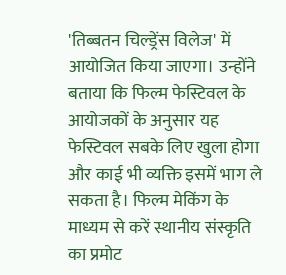'तिब्बतन चिल्ड्रेंस विलेज' में आयोजित किया जाएगा। उन्होंने बताया कि फिल्म फेस्टिवल के आयोजकों के अनुसार यह फेस्टिवल सबके लिए खुला होगा और काई भी व्यक्ति इसमें भाग ले सकता है। फिल्म मेकिंग के माध्यम से करें स्थानीय संस्कृति का प्रमोट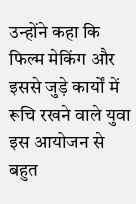उन्होंने कहा कि फिल्म मेकिंग और इससे जुड़े कार्यों में रूचि रखने वाले युवा इस आयोजन से बहुत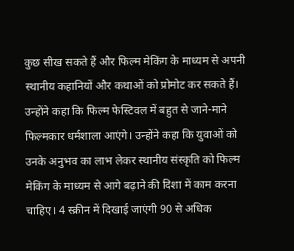कुछ सीख सकते हैं और फिल्म मेकिंग के माध्यम से अपनी स्थानीय कहानियों और कथाओं को प्रोमोट कर सकते हैं। उन्होंने कहा कि फिल्म फेस्टिवल में बहुत से जाने-माने फिल्मकार धर्मशाला आएंगे। उन्होंने कहा कि युवाओं को उनके अनुभव का लाभ लेकर स्थानीय संस्कृति को फिल्म मेकिंग के माध्यम से आगे बढ़ाने की दिशा में काम करना चाहिए। 4 स्क्रीन में दिखाई जाएंगी 90 से अधिक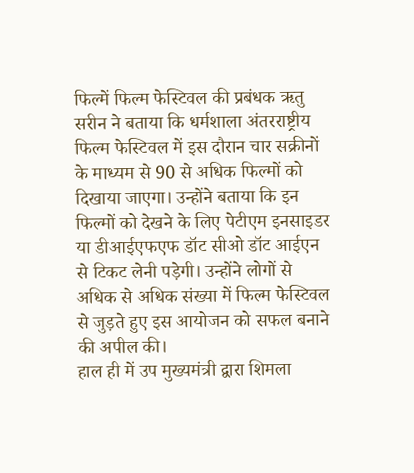फिल्में फिल्म फेस्टिवल की प्रबंधक ऋतु सरीन ने बताया कि धर्मशाला अंतरराष्ट्रीय फिल्म फेस्टिवल में इस दौरान चार सक्रीनों के माध्यम से 90 से अधिक फिल्मों को दिखाया जाएगा। उन्होंने बताया कि इन फिल्मों को देखने के लिए पेटीएम इनसाइडर या डीआईएफएफ डॉट सीओ डॉट आईएन से टिकट लेनी पड़ेगी। उन्होंने लोगों से अधिक से अधिक संख्या में फिल्म फेस्टिवल से जुड़ते हुए इस आयोजन को सफल बनाने की अपील की।
हाल ही में उप मुख्यमंत्री द्वारा शिमला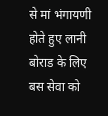से मां भंगायणी होते हुए लानी बोराड के लिए बस सेवा को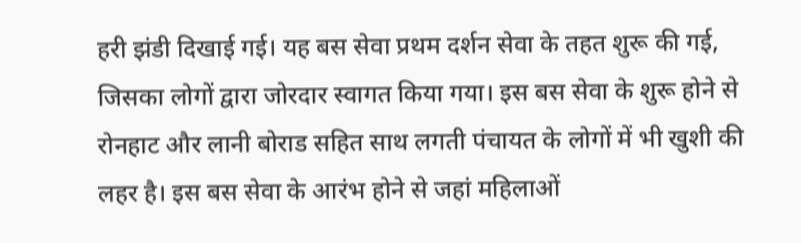हरी झंडी दिखाई गई। यह बस सेवा प्रथम दर्शन सेवा के तहत शुरू की गई, जिसका लोगों द्वारा जोरदार स्वागत किया गया। इस बस सेवा के शुरू होने से रोनहाट और लानी बोराड सहित साथ लगती पंचायत के लोगों में भी खुशी की लहर है। इस बस सेवा के आरंभ होने से जहां महिलाओं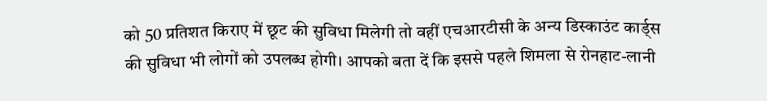को 50 प्रतिशत किराए में छूट की सुविधा मिलेगी तो वहीं एचआरटीसी के अन्य डिस्काउंट कार्ड्स की सुविधा भी लोगों को उपलब्ध होगी। आपको बता दें कि इससे पहले शिमला से रोनहाट-लानी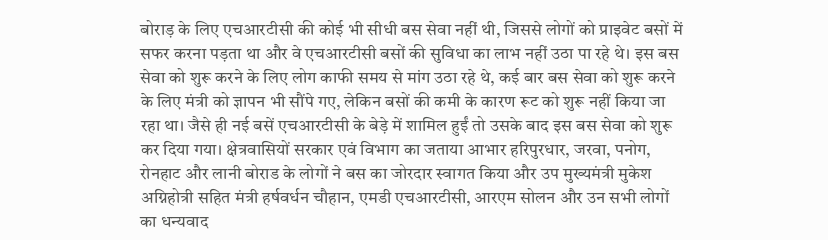बोराड़ के लिए एचआरटीसी की कोई भी सीधी बस सेवा नहीं थी, जिससे लोगों को प्राइवेट बसों में सफर करना पड़ता था और वे एचआरटीसी बसों की सुविधा का लाभ नहीं उठा पा रहे थे। इस बस सेवा को शुरू करने के लिए लोग काफी समय से मांग उठा रहे थे, कई बार बस सेवा को शुरू करने के लिए मंत्री को ज्ञापन भी सौंपे गए, लेकिन बसों की कमी के कारण रूट को शुरू नहीं किया जा रहा था। जैसे ही नई बसें एचआरटीसी के बेड़े में शामिल हुईं तो उसके बाद इस बस सेवा को शुरू कर दिया गया। क्षेत्रवासियों सरकार एवं विभाग का जताया आभार हरिपुरधार, जरवा, पनोग, रोनहाट और लानी बोराड के लोगों ने बस का जोरदार स्वागत किया और उप मुख्यमंत्री मुकेश अग्निहोत्री सहित मंत्री हर्षवर्धन चौहान, एमडी एचआरटीसी, आरएम सोलन और उन सभी लोगों का धन्यवाद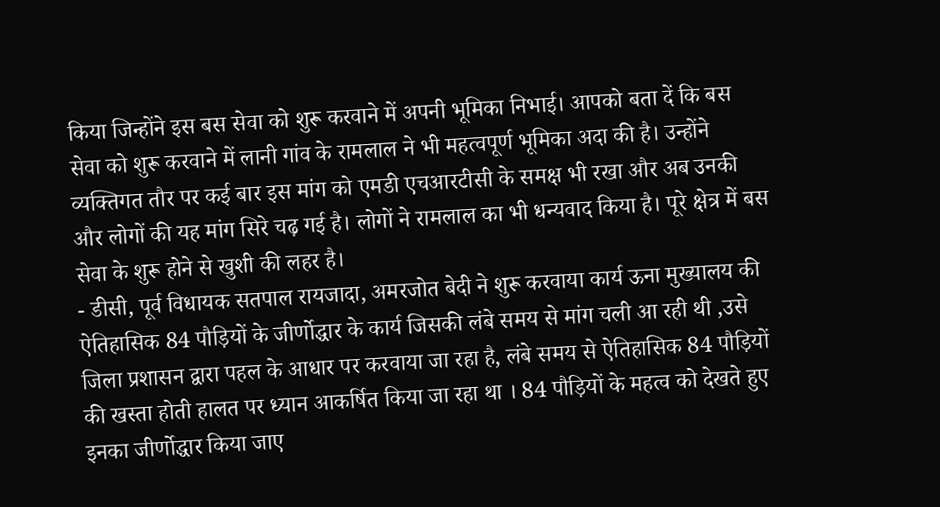किया जिन्होंने इस बस सेवा को शुरू करवाने में अपनी भूमिका निभाई। आपको बता दें कि बस सेवा को शुरू करवाने में लानी गांव के रामलाल ने भी महत्वपूर्ण भूमिका अदा की है। उन्होंने व्यक्तिगत तौर पर कई बार इस मांग को एमडी एचआरटीसी के समक्ष भी रखा और अब उनकी और लोगों की यह मांग सिरे चढ़ गई है। लोगों ने रामलाल का भी धन्यवाद किया है। पूरे क्षेत्र में बस सेवा के शुरू होने से खुशी की लहर है।
- डीसी, पूर्व विधायक सतपाल रायजादा, अमरजोत बेदी ने शुरू करवाया कार्य ऊना मुख्यालय की ऐतिहासिक 84 पौड़ियों के जीर्णोद्धार के कार्य जिसकी लंबे समय से मांग चली आ रही थी ,उसे जिला प्रशासन द्वारा पहल के आधार पर करवाया जा रहा है, लंबे समय से ऐतिहासिक 84 पौड़ियों की खस्ता होती हालत पर ध्यान आकर्षित किया जा रहा था । 84 पौड़ियों के महत्व को देखते हुए इनका जीर्णोद्धार किया जाए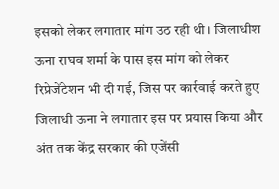इसको लेकर लगातार मांग उठ रही थी। जिलाधीश ऊना राघव शर्मा के पास इस मांग को लेकर रिप्रेजेंटेशन भी दी गई, जिस पर कार्रवाई करते हुए जिलाधी ऊना ने लगातार इस पर प्रयास किया और अंत तक केंद्र सरकार की एजेंसी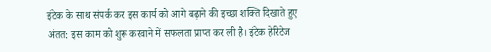इंटेक के साथ संपर्क कर इस कार्य को आगे बढ़ाने की इच्छा शक्ति दिखाते हुए अंतत: इस काम को शुरू करवाने में सफलता प्राप्त कर ली है। इंटेक हेरिटेज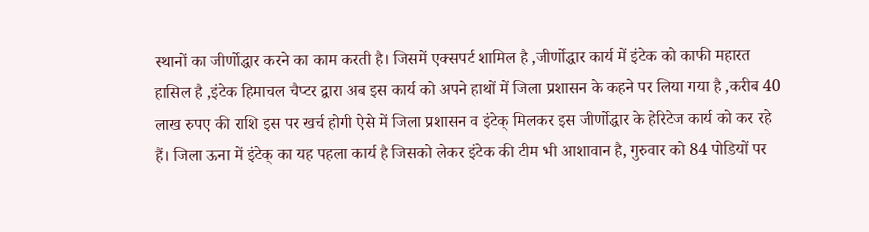स्थानों का जीर्णोद्धार करने का काम करती है। जिसमें एक्सपर्ट शामिल है ,जीर्णोद्धार कार्य में इंटेक को काफी महारत हासिल है ,इंटेक हिमाचल चैप्टर द्वारा अब इस कार्य को अपने हाथों में जिला प्रशासन के कहने पर लिया गया है ,करीब 40 लाख रुपए की राशि इस पर खर्च होगी ऐसे में जिला प्रशासन व इंटेक् मिलकर इस जीर्णोद्धार के हेरिटेज कार्य को कर रहे हैं। जिला ऊना में इंटेक् का यह पहला कार्य है जिसको लेकर इंटेक की टीम भी आशावान है, गुरुवार को 84 पोडियों पर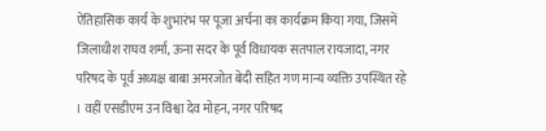ऐतिहासिक कार्य के शुभारंभ पर पूजा अर्चना का कार्यक्रम किया गया, जिसमें जिलाधीश राघव शर्मा, ऊना सदर के पूर्व विधायक सतपाल रायजादा, नगर परिषद के पूर्व अध्यक्ष बाबा अमरजोत बेदी सहित गण मान्य व्यक्ति उपस्थित रहे । वहीं एसडीएम उन विश्वा देव मोहन, नगर परिषद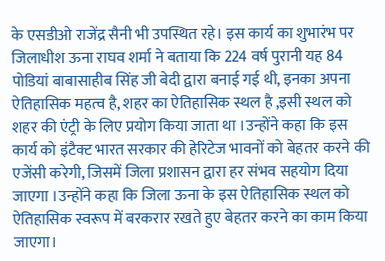के एसडीओ राजेंद्र सैनी भी उपस्थित रहे। इस कार्य का शुभारंभ पर जिलाधीश ऊना राघव शर्मा ने बताया कि 224 वर्ष पुरानी यह 84 पोडियां बाबासाहीब सिंह जी बेदी द्वारा बनाई गई थी, इनका अपना ऐतिहासिक महत्व है, शहर का ऐतिहासिक स्थल है ,इसी स्थल को शहर की एंट्री के लिए प्रयोग किया जाता था ।उन्होंने कहा कि इस कार्य को इंटैक्ट भारत सरकार की हेरिटेज भावनों को बेहतर करने की एजेंसी करेगी, जिसमें जिला प्रशासन द्वारा हर संभव सहयोग दिया जाएगा ।उन्होंने कहा कि जिला ऊना के इस ऐतिहासिक स्थल को ऐतिहासिक स्वरूप में बरकरार रखते हुए बेहतर करने का काम किया जाएगा।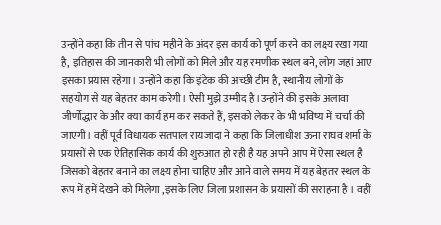उन्होंने कहा कि तीन से पांच महीने के अंदर इस कार्य को पूर्ण करने का लक्ष्य रखा गया है, इतिहास की जानकारी भी लोगों को मिले और यह रमणीक स्थल बने, लोग जहां आए इसका प्रयास रहेगा। उन्होंने कहा कि इंटेक की अच्छी टीम है, स्थानीय लोगों के सहयोग से यह बेहतर काम करेगी। ऐसी मुझे उम्मीद है।उन्होंने की इसके अलावा जीर्णोद्धार के और क्या कार्य हम कर सकते हैं, इसको लेकर के भी भविष्य में चर्चा की जाएगी। वहीं पूर्व विधायक सतपाल रायजादा ने कहा कि जिलाधीश ऊना राघव शर्मा के प्रयासों से एक ऐतिहासिक कार्य की शुरुआत हो रही है यह अपने आप में ऐसा स्थल है जिसको बेहतर बनाने का लक्ष्य होना चाहिए और आने वाले समय में यह बेहतर स्थल के रूप में हमें देखने को मिलेगा ,इसके लिए जिला प्रशासन के प्रयासों की सराहना है । वहीं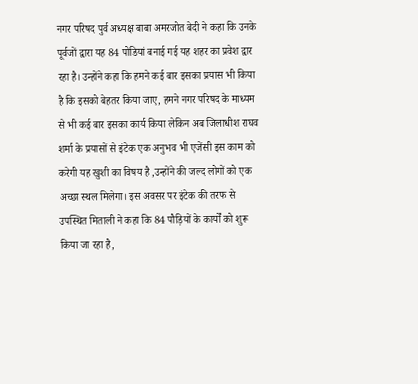नगर परिषद पुर्व अध्यक्ष बाबा अमरजोत बेदी ने कहा कि उनके पूर्वजों द्वारा यह 84 पोडियां बनाई गई यह शहर का प्रवेश द्वार रहा है। उन्होंने कहा कि हमने कई बार इसका प्रयास भी किया है कि इसको बेहतर किया जाए, हमने नगर परिषद के माध्यम से भी कई बार इसका कार्य किया लेकिन अब जिलाधीश राघव शर्मा के प्रयासों से इंटेक एक अनुभव भी एजेंसी इस काम को करेगी यह खुशी का विषय है ,उन्होंने की जल्द लोगों को एक अच्छा स्थल मिलेगा। इस अवसर पर इंटेक की तरफ से उपस्थित मिताली ने कहा कि 84 पौड़ियों के कार्यों को शुरू किया जा रहा है,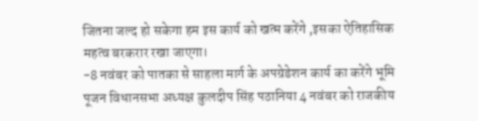जितना जल्द हो सकेगा हम इस कार्य को खत्म करेंगे ,इसका ऐतिहासिक महत्व बरकरार रखा जाएगा।
-8 नवंबर को पातका से साहला मार्ग के अपग्रेडेशन कार्य का करेंगे भूमि पूजन विधानसभा अध्यक्ष कुलदीप सिंह पठानिया 4 नवंबर को राजकीय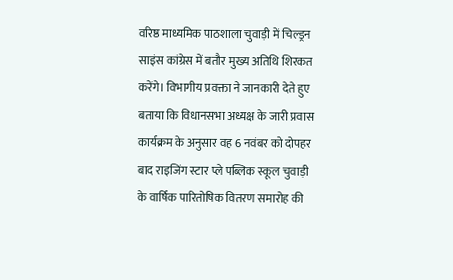वरिष्ठ माध्यमिक पाठशाला चुवाड़ी में चिल्ड्रन साइंस कांग्रेस में बतौर मुख्य अतिथि शिरकत करेंगे। विभागीय प्रवक्ता ने जानकारी देते हुए बताया कि विधानसभा अध्यक्ष के जारी प्रवास कार्यक्रम के अनुसार वह 6 नवंबर को दोपहर बाद राइजिंग स्टार प्ले पब्लिक स्कूल चुवाड़ी के वार्षिक पारितोषिक वितरण समारोह की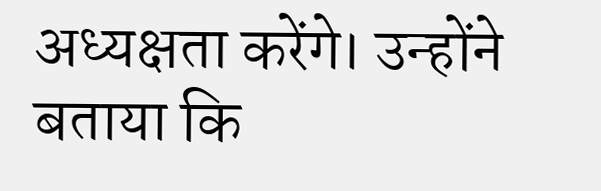अध्यक्षता करेंगे। उन्होंने बताया कि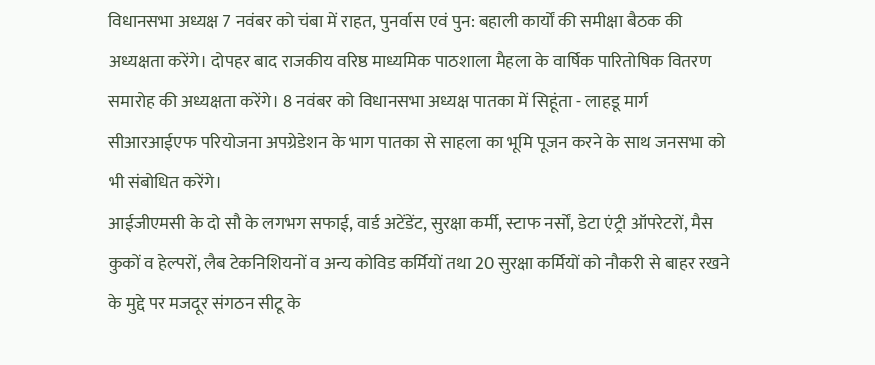विधानसभा अध्यक्ष 7 नवंबर को चंबा में राहत, पुनर्वास एवं पुन: बहाली कार्यों की समीक्षा बैठक की अध्यक्षता करेंगे। दोपहर बाद राजकीय वरिष्ठ माध्यमिक पाठशाला मैहला के वार्षिक पारितोषिक वितरण समारोह की अध्यक्षता करेंगे। 8 नवंबर को विधानसभा अध्यक्ष पातका में सिहूंता - लाहडू मार्ग सीआरआईएफ परियोजना अपग्रेडेशन के भाग पातका से साहला का भूमि पूजन करने के साथ जनसभा को भी संबोधित करेंगे।
आईजीएमसी के दो सौ के लगभग सफाई, वार्ड अटेंडेंट, सुरक्षा कर्मी, स्टाफ नर्सों, डेटा एंट्री ऑपरेटरों, मैस कुकों व हेल्परों, लैब टेकनिशियनों व अन्य कोविड कर्मियों तथा 20 सुरक्षा कर्मियों को नौकरी से बाहर रखने के मुद्दे पर मजदूर संगठन सीटू के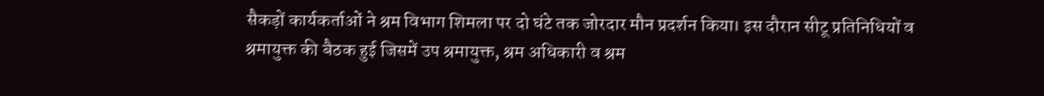सैकड़ों कार्यकर्ताओं ने श्रम विभाग शिमला पर दो घंटे तक जोरदार मौन प्रदर्शन किया। इस दौरान सीटू प्रतिनिधियों व श्रमायुक्त की बैठक हुई जिसमें उप श्रमायुक्त, श्रम अधिकारी व श्रम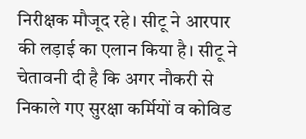निरीक्षक मौजूद रहे। सीटू ने आरपार की लड़ाई का एलान किया है। सीटू ने चेतावनी दी है कि अगर नौकरी से निकाले गए सुरक्षा कर्मियों व कोविड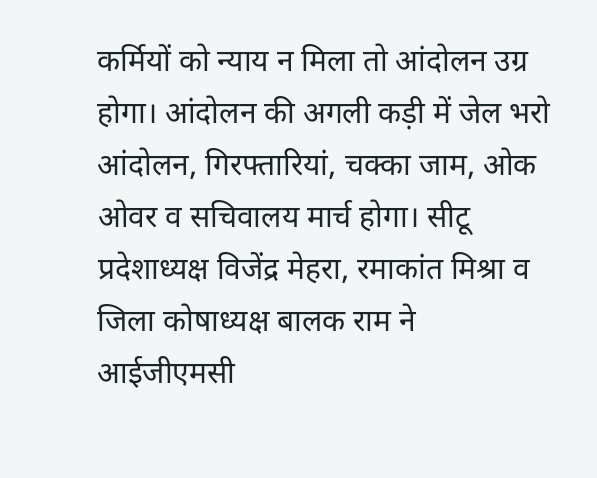कर्मियों को न्याय न मिला तो आंदोलन उग्र होगा। आंदोलन की अगली कड़ी में जेल भरो आंदोलन, गिरफ्तारियां, चक्का जाम, ओक ओवर व सचिवालय मार्च होगा। सीटू प्रदेशाध्यक्ष विजेंद्र मेहरा, रमाकांत मिश्रा व जिला कोषाध्यक्ष बालक राम ने आईजीएमसी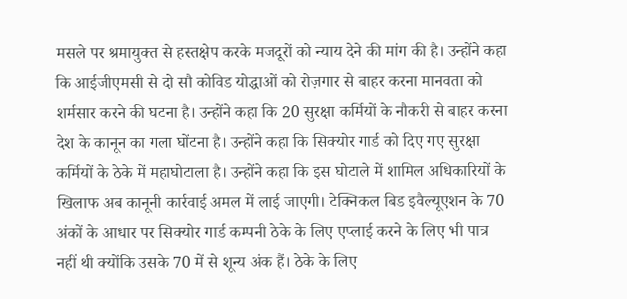मसले पर श्रमायुक्त से हस्तक्षेप करके मजदूरों को न्याय देने की मांग की है। उन्होंने कहा कि आईजीएमसी से दो सौ कोविड योद्धाओं को रोज़गार से बाहर करना मानवता को शर्मसार करने की घटना है। उन्होंने कहा कि 20 सुरक्षा कर्मियों के नौकरी से बाहर करना देश के कानून का गला घोंटना है। उन्होंने कहा कि सिक्योर गार्ड को दिए गए सुरक्षा कर्मियों के ठेके में महाघोटाला है। उन्होंने कहा कि इस घोटाले में शामिल अधिकारियों के खिलाफ अब कानूनी कार्रवाई अमल में लाई जाएगी। टेक्निकल बिड इवैल्यूएशन के 70 अंकों के आधार पर सिक्योर गार्ड कम्पनी ठेके के लिए एप्लाई करने के लिए भी पात्र नहीं थी क्योंकि उसके 70 में से शून्य अंक हैं। ठेके के लिए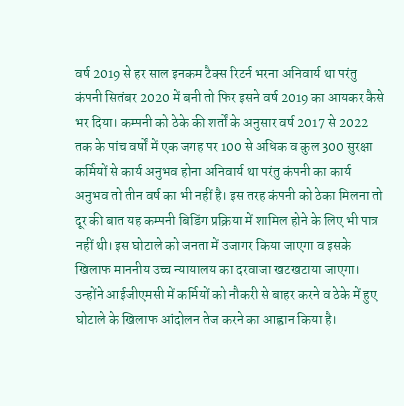वर्ष 2019 से हर साल इनकम टैक्स रिटर्न भरना अनिवार्य था परंतु कंपनी सितंबर 2020 में बनी तो फिर इसने वर्ष 2019 का आयकर कैसे भर दिया। कम्पनी को ठेके की शर्तों के अनुसार वर्ष 2017 से 2022 तक के पांच वर्षों में एक जगह पर 100 से अधिक व कुल 300 सुरक्षा कर्मियों से कार्य अनुभव होना अनिवार्य था परंतु कंपनी का कार्य अनुभव तो तीन वर्ष का भी नहीं है। इस तरह कंपनी को ठेका मिलना तो दूर की बात यह कम्पनी बिडिंग प्रक्रिया में शामिल होने के लिए भी पात्र नहीं थी। इस घोटाले को जनता में उजागर किया जाएगा व इसके खिलाफ माननीय उच्च न्यायालय का दरवाजा खटखटाया जाएगा। उन्होंने आईजीएमसी में कर्मियों को नौकरी से बाहर करने व ठेके में हुए घोटाले के खिलाफ आंदोलन तेज करने का आह्वान किया है।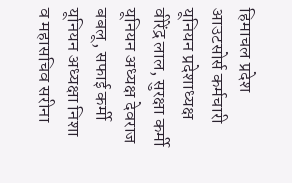हिमाचल प्रदेश आउटसोर्स कर्मचारी यूनियन प्रदेशाध्यक्ष वीरेंद्र लाल, सुरक्षा कर्मी यूनियन अध्यक्ष देवराज बबलू, सफाई कर्मी यूनियन अध्यक्षा निशा व महासचिव सरीना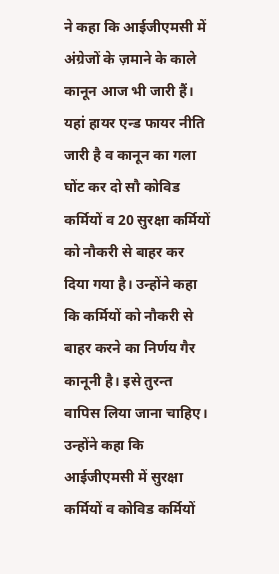ने कहा कि आईजीएमसी में अंग्रेजों के ज़माने के काले कानून आज भी जारी हैं। यहां हायर एन्ड फायर नीति जारी है व कानून का गला घोंट कर दो सौ कोविड कर्मियों व 20 सुरक्षा कर्मियों को नौकरी से बाहर कर दिया गया है। उन्होंने कहा कि कर्मियों को नौकरी से बाहर करने का निर्णय गैर कानूनी है। इसे तुरन्त वापिस लिया जाना चाहिए। उन्होंने कहा कि आईजीएमसी में सुरक्षा कर्मियों व कोविड कर्मियों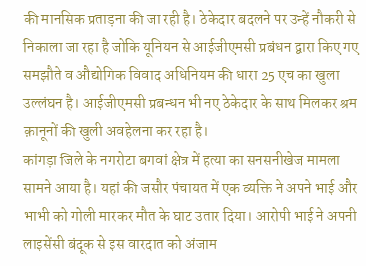की मानसिक प्रताड़ना की जा रही है। ठेकेदार बदलने पर उन्हें नौकरी से निकाला जा रहा है जोकि यूनियन से आईजीएमसी प्रबंधन द्वारा किए गए समझौते व औद्योगिक विवाद अधिनियम की धारा 25 एच का खुला उल्लंघन है। आईजीएमसी प्रबन्धन भी नए ठेकेदार के साथ मिलकर श्रम क़ानूनों की खुली अवहेलना कर रहा है।
कांगड़ा जिले के नगरोटा बगवां क्षेत्र में हत्या का सनसनीखेज मामला सामने आया है। यहां की जसौर पंचायत में एक व्यक्ति ने अपने भाई और भाभी को गोली मारकर मौत के घाट उतार दिया। आरोपी भाई ने अपनी लाइसेंसी बंदूक से इस वारदात को अंजाम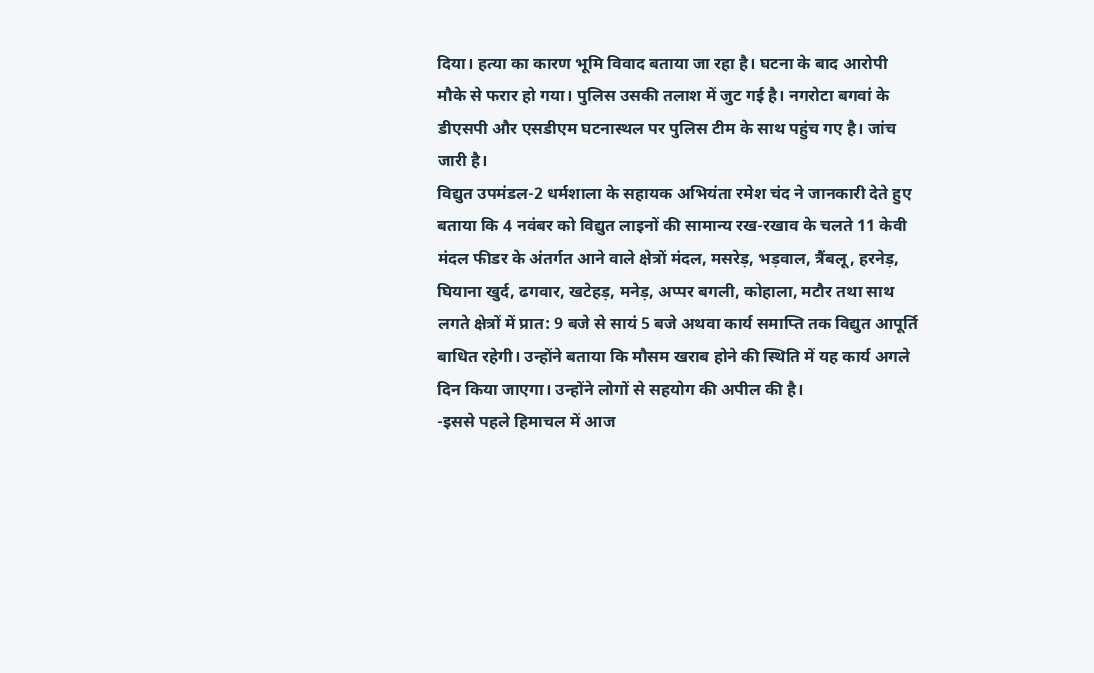दिया। हत्या का कारण भूमि विवाद बताया जा रहा है। घटना के बाद आरोपी मौके से फरार हो गया। पुलिस उसकी तलाश में जुट गई है। नगरोटा बगवां के डीएसपी और एसडीएम घटनास्थल पर पुलिस टीम के साथ पहुंच गए है। जांच जारी है।
विद्युत उपमंडल-2 धर्मशाला के सहायक अभियंता रमेश चंद ने जानकारी देते हुए बताया कि 4 नवंबर को विद्युत लाइनों की सामान्य रख-रखाव के चलते 11 केवी मंदल फीडर के अंतर्गत आने वाले क्षेत्रों मंदल, मसरेड़, भड़वाल, त्रैंबलू, हरनेड़, घियाना खुर्द, ढगवार, खटेहड़, मनेड़, अप्पर बगली, कोहाला, मटौर तथा साथ लगते क्षेत्रों में प्रात: 9 बजे से सायं 5 बजे अथवा कार्य समाप्ति तक विद्युत आपूर्ति बाधित रहेगी। उन्होंने बताया कि मौसम खराब होने की स्थिति में यह कार्य अगले दिन किया जाएगा। उन्होंने लोगों से सहयोग की अपील की है।
-इससे पहले हिमाचल में आज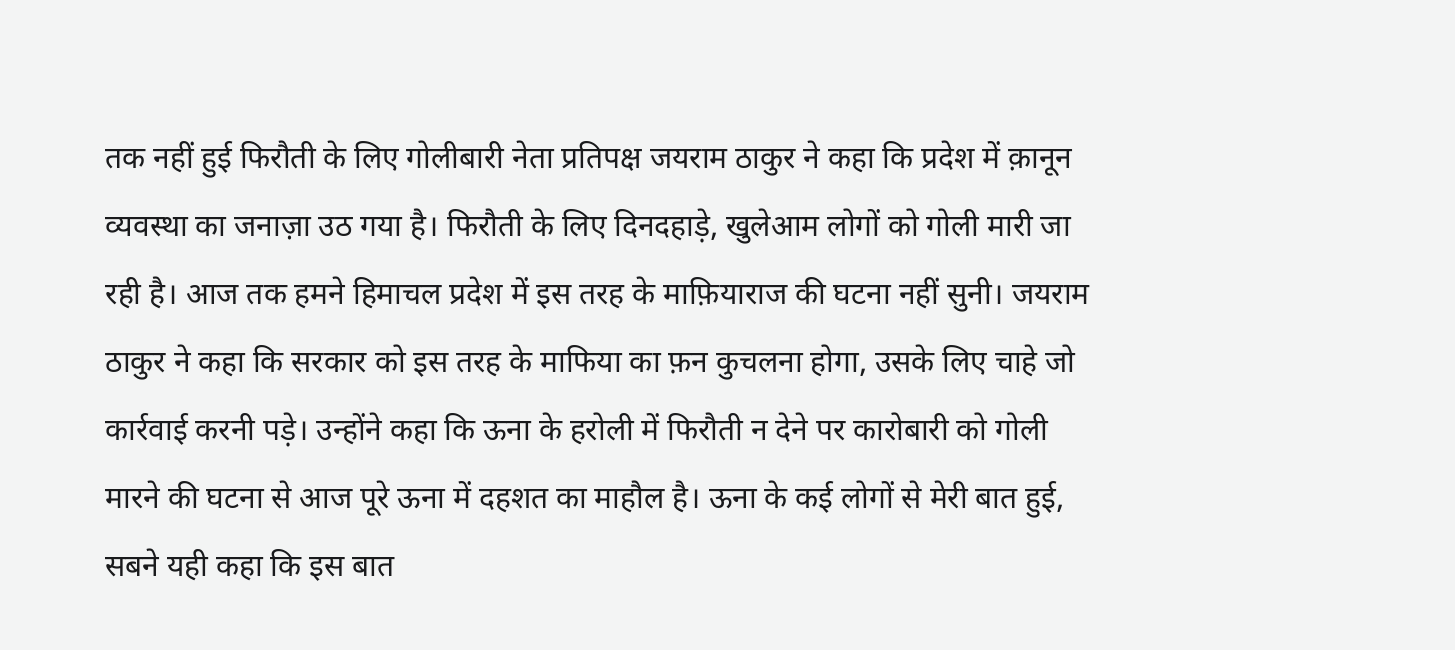तक नहीं हुई फिरौती के लिए गोलीबारी नेता प्रतिपक्ष जयराम ठाकुर ने कहा कि प्रदेश में क़ानून व्यवस्था का जनाज़ा उठ गया है। फिरौती के लिए दिनदहाड़े, खुलेआम लोगों को गोली मारी जा रही है। आज तक हमने हिमाचल प्रदेश में इस तरह के माफ़ियाराज की घटना नहीं सुनी। जयराम ठाकुर ने कहा कि सरकार को इस तरह के माफिया का फ़न कुचलना होगा, उसके लिए चाहे जो कार्रवाई करनी पड़े। उन्होंने कहा कि ऊना के हरोली में फिरौती न देने पर कारोबारी को गोली मारने की घटना से आज पूरे ऊना में दहशत का माहौल है। ऊना के कई लोगों से मेरी बात हुई, सबने यही कहा कि इस बात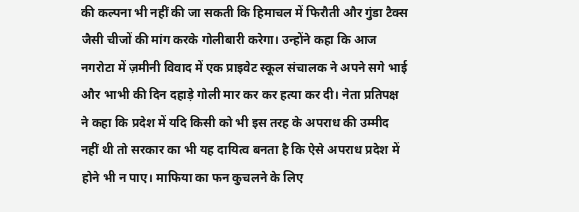की कल्पना भी नहीं की जा सकती कि हिमाचल में फिरौती और गुंडा टैक्स जैसी चीजों की मांग करके गोलीबारी करेगा। उन्होंने कहा कि आज नगरोटा में ज़मीनी विवाद में एक प्राइवेट स्कूल संचालक ने अपने सगे भाई और भाभी की दिन दहाड़े गोली मार कर कर हत्या कर दी। नेता प्रतिपक्ष ने कहा कि प्रदेश में यदि किसी को भी इस तरह के अपराध की उम्मीद नहीं थी तो सरकार का भी यह दायित्व बनता है कि ऐसे अपराध प्रदेश में होने भी न पाए। माफिया का फन कुचलने के लिए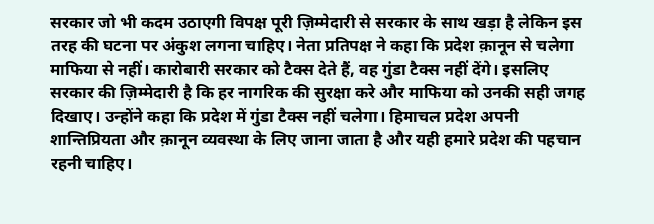सरकार जो भी कदम उठाएगी विपक्ष पूरी ज़िम्मेदारी से सरकार के साथ खड़ा है लेकिन इस तरह की घटना पर अंकुश लगना चाहिए। नेता प्रतिपक्ष ने कहा कि प्रदेश क़ानून से चलेगा माफिया से नहीं। कारोबारी सरकार को टैक्स देते हैं, वह गुंडा टैक्स नहीं देंगे। इसलिए सरकार की ज़िम्मेदारी है कि हर नागरिक की सुरक्षा करे और माफिया को उनकी सही जगह दिखाए। उन्होंने कहा कि प्रदेश में गुंडा टैक्स नहीं चलेगा। हिमाचल प्रदेश अपनी शान्तिप्रियता और क़ानून व्यवस्था के लिए जाना जाता है और यही हमारे प्रदेश की पहचान रहनी चाहिए।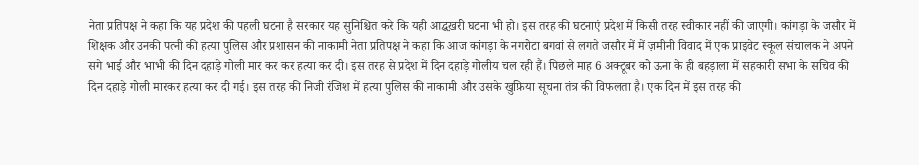नेता प्रतिपक्ष ने कहा कि यह प्रदेश की पहली घटना है सरकार यह सुनिश्चित करे कि यही आद्घख़री घटना भी हो। इस तरह की घटनाएं प्रदेश में किसी तरह स्वीकार नहीं की जाएगी। कांगड़ा के जसौर में शिक्षक और उनकी पत्नी की हत्या पुलिस और प्रशासन की नाकामी नेता प्रतिपक्ष ने कहा कि आज कांगड़ा के नगरोटा बगवां से लगते जसौर में में ज़मीनी विवाद में एक प्राइवेट स्कूल संचालक ने अपने सगे भाई और भाभी की दिन दहाड़े गोली मार कर कर हत्या कर दी। इस तरह से प्रदेश में दिन दहाड़े गोलीय चल रही हैं। पिछले माह 6 अक्टूबर को ऊना के ही बहड़ाला में सहकारी सभा के सचिव की दिन दहाड़े गोली मारकर हत्या कर दी गई। इस तरह की निजी रंजिश में हत्या पुलिस की नाकामी और उसके खुफ़िया सूचना तंत्र की विफलता है। एक दिन में इस तरह की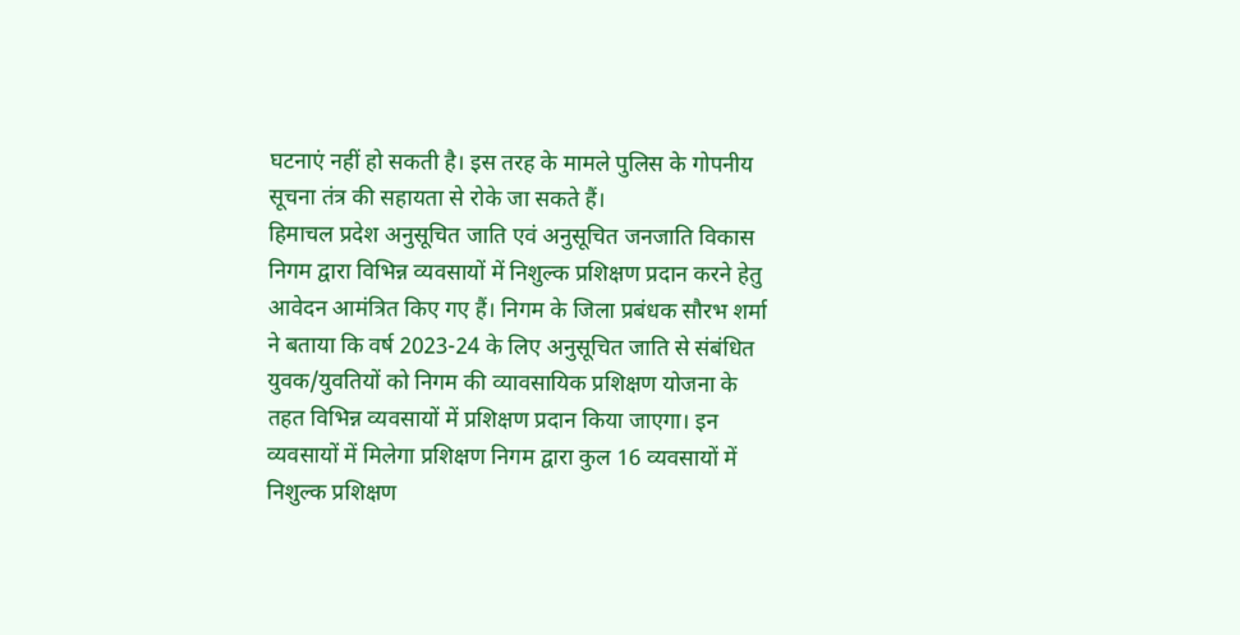घटनाएं नहीं हो सकती है। इस तरह के मामले पुलिस के गोपनीय सूचना तंत्र की सहायता से रोके जा सकते हैं।
हिमाचल प्रदेश अनुसूचित जाति एवं अनुसूचित जनजाति विकास निगम द्वारा विभिन्न व्यवसायों में निशुल्क प्रशिक्षण प्रदान करने हेतु आवेदन आमंत्रित किए गए हैं। निगम के जिला प्रबंधक सौरभ शर्मा ने बताया कि वर्ष 2023-24 के लिए अनुसूचित जाति से संबंधित युवक/युवतियों को निगम की व्यावसायिक प्रशिक्षण योजना के तहत विभिन्न व्यवसायों में प्रशिक्षण प्रदान किया जाएगा। इन व्यवसायों में मिलेगा प्रशिक्षण निगम द्वारा कुल 16 व्यवसायों में निशुल्क प्रशिक्षण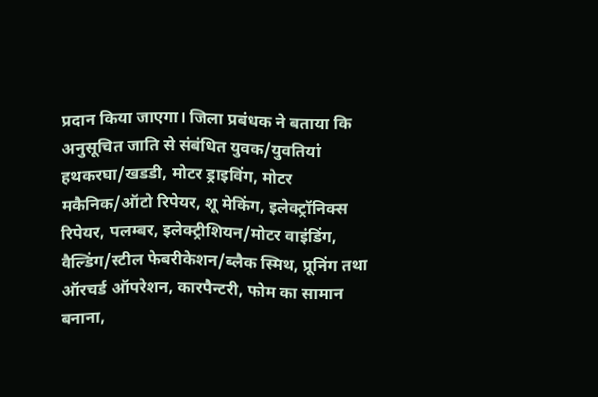प्रदान किया जाएगा। जिला प्रबंधक ने बताया कि अनुसूचित जाति से संबंधित युवक/युवतियां हथकरघा/खडडी, मोटर ड्राइविंग, मोटर मकैनिक/ऑटो रिपेयर, शू मेकिंग, इलेक्ट्रॉनिक्स रिपेयर, पलम्बर, इलेक्ट्रीशियन/मोटर वाइंडिंग, वैल्डिंग/स्टील फेबरीकेशन/ब्लैक स्मिथ, प्रूनिंग तथा ऑरचर्ड ऑपरेशन, कारपैन्टरी, फोम का सामान बनाना,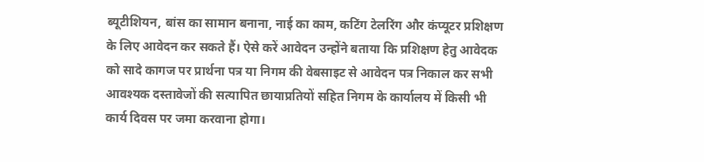ब्यूटीशियन, बांस का सामान बनाना, नाई का काम, कटिंग टेलरिंग और कंप्यूटर प्रशिक्षण के लिए आवेदन कर सकते हैं। ऐसे करें आवेदन उन्होंने बताया कि प्रशिक्षण हेतु आवेदक को सादे कागज पर प्रार्थना पत्र या निगम की वेबसाइट से आवेदन पत्र निकाल कर सभी आवश्यक दस्तावेजों की सत्यापित छायाप्रतियों सहित निगम के कार्यालय में किसी भी कार्य दिवस पर जमा करवाना होगा।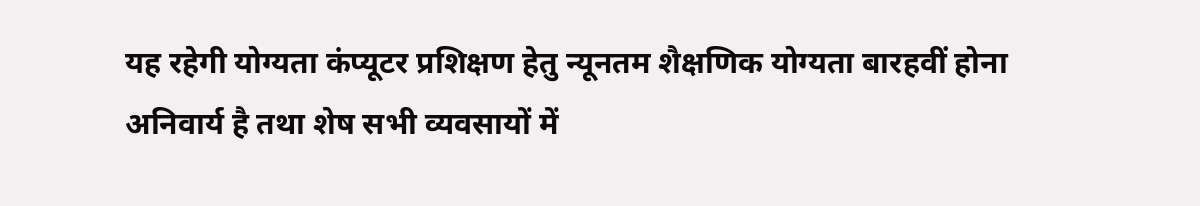यह रहेगी योग्यता कंप्यूटर प्रशिक्षण हेतु न्यूनतम शैक्षणिक योग्यता बारहवीं होना अनिवार्य है तथा शेष सभी व्यवसायों में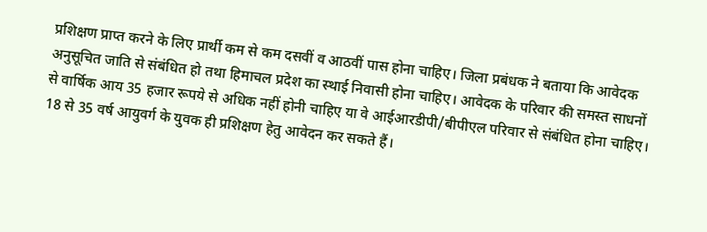प्रशिक्षण प्राप्त करने के लिए प्रार्थी कम से कम दसवीं व आठवीं पास होना चाहिए। जिला प्रबंधक ने बताया कि आवेदक अनुसूचित जाति से संबंधित हो तथा हिमाचल प्रदेश का स्थाई निवासी होना चाहिए। आवेदक के परिवार की समस्त साधनों से वार्षिक आय 35 हजार रूपये से अधिक नहीं होनी चाहिए या वे आईआरडीपी/बीपीएल परिवार से संबंधित होना चाहिए। 18 से 35 वर्ष आयुवर्ग के युवक ही प्रशिक्षण हेतु आवेदन कर सकते हैं।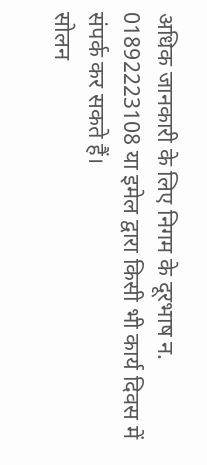अधिक जानकारी के लिए निगम के दूरभाष न. 01892223108 या इमेल द्वारा किसी भी कार्य दिवस में संपर्क कर सकते हैं।
सोलन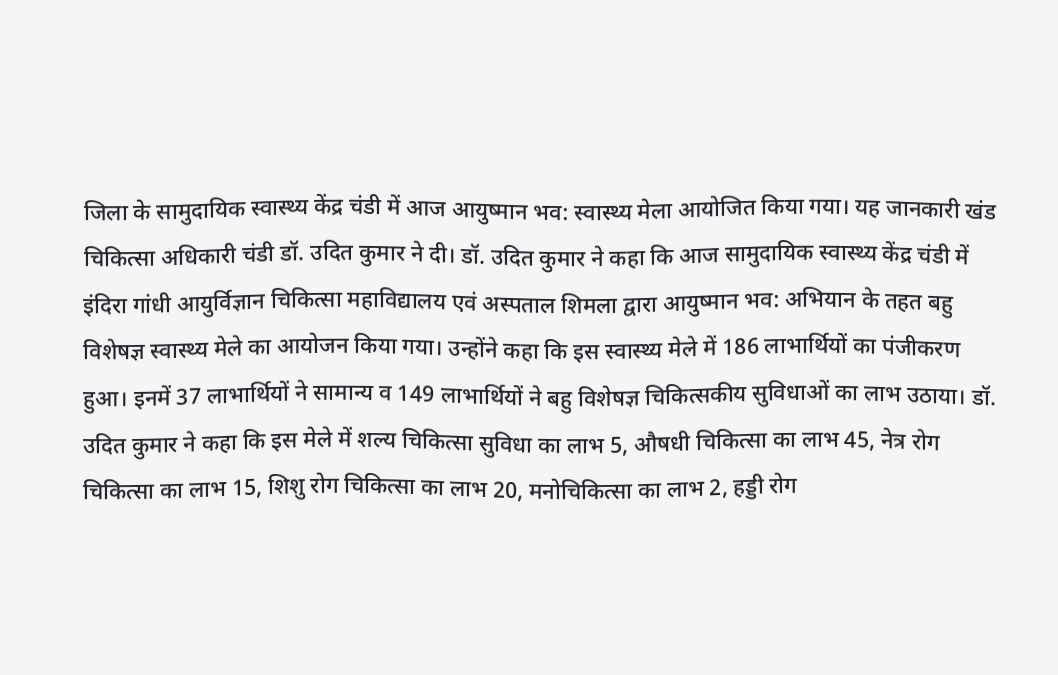जिला के सामुदायिक स्वास्थ्य केंद्र चंडी में आज आयुष्मान भव: स्वास्थ्य मेला आयोजित किया गया। यह जानकारी खंड चिकित्सा अधिकारी चंडी डॉ. उदित कुमार ने दी। डॉ. उदित कुमार ने कहा कि आज सामुदायिक स्वास्थ्य केंद्र चंडी में इंदिरा गांधी आयुर्विज्ञान चिकित्सा महाविद्यालय एवं अस्पताल शिमला द्वारा आयुष्मान भव: अभियान के तहत बहु विशेषज्ञ स्वास्थ्य मेले का आयोजन किया गया। उन्होंने कहा कि इस स्वास्थ्य मेले में 186 लाभार्थियों का पंजीकरण हुआ। इनमें 37 लाभार्थियों ने सामान्य व 149 लाभार्थियों ने बहु विशेषज्ञ चिकित्सकीय सुविधाओं का लाभ उठाया। डॉ. उदित कुमार ने कहा कि इस मेले में शल्य चिकित्सा सुविधा का लाभ 5, औषधी चिकित्सा का लाभ 45, नेत्र रोग चिकित्सा का लाभ 15, शिशु रोग चिकित्सा का लाभ 20, मनोचिकित्सा का लाभ 2, हड्डी रोग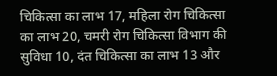चिकित्सा का लाभ 17, महिला रोग चिकित्सा का लाभ 20, चमरी रोग चिकित्सा विभाग की सुविधा 10, दंत चिकित्सा का लाभ 13 और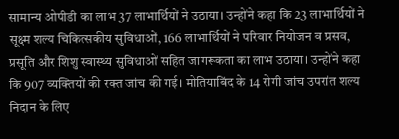सामान्य ओपीडी का लाभ 37 लाभार्थियों ने उठाया। उन्होंने कहा कि 23 लाभार्थियों ने सूक्ष्म शल्य चिकित्सकीय सुविधाओं, 166 लाभार्थियों ने परिवार नियोजन व प्रसव, प्रसूति और शिशु स्वास्थ्य सुविधाओं सहित जागरूकता का लाभ उठाया। उन्होंने कहा कि 907 व्यक्तियों की रक्त जांच की गई। मोतियाबिंद के 14 रोगी जांच उपरांत शल्य निदान के लिए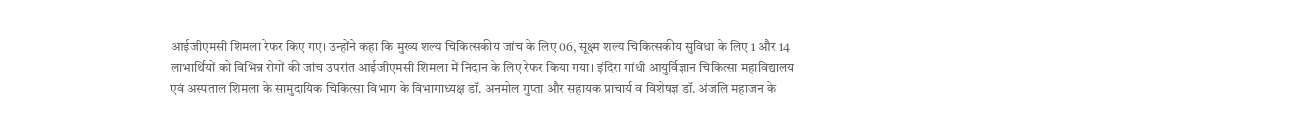आईजीएमसी शिमला रेफर किए गए। उन्होंने कहा कि मुख्य शल्य चिकित्सकीय जांच के लिए 06, सूक्ष्म शल्य चिकित्सकीय सुविधा के लिए 1 और 14 लाभार्थियों को विभिन्न रोगों की जांच उपरांत आईजीएमसी शिमला में निदान के लिए रेफर किया गया। इंदिरा गांधी आयुर्विज्ञान चिकित्सा महाविद्यालय एवं अस्पताल शिमला के सामुदायिक चिकित्सा विभाग के विभागाध्यक्ष डॉ. अनमोल गुप्ता और सहायक प्राचार्य व विशेषज्ञ डॉ. अंजलि महाजन के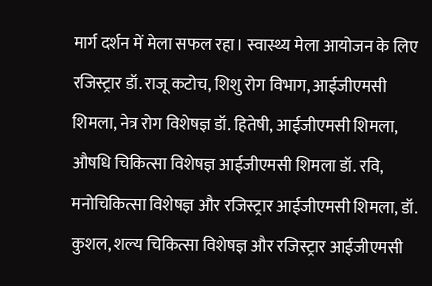मार्ग दर्शन में मेला सफल रहा। स्वास्थ्य मेला आयोजन के लिए रजिस्ट्रार डॉ. राजू कटोच, शिशु रोग विभाग, आईजीएमसी शिमला, नेत्र रोग विशेषज्ञ डॉ. हितेषी, आईजीएमसी शिमला, औषधि चिकित्सा विशेषज्ञ आईजीएमसी शिमला डॉ. रवि, मनोचिकित्सा विशेषज्ञ और रजिस्ट्रार आईजीएमसी शिमला, डॉ. कुशल, शल्य चिकित्सा विशेषज्ञ और रजिस्ट्रार आईजीएमसी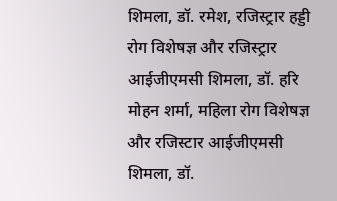शिमला, डॉ. रमेश, रजिस्ट्रार हड्डी रोग विशेषज्ञ और रजिस्ट्रार आईजीएमसी शिमला, डॉ. हरि मोहन शर्मा, महिला रोग विशेषज्ञ और रजिस्टार आईजीएमसी शिमला, डॉ.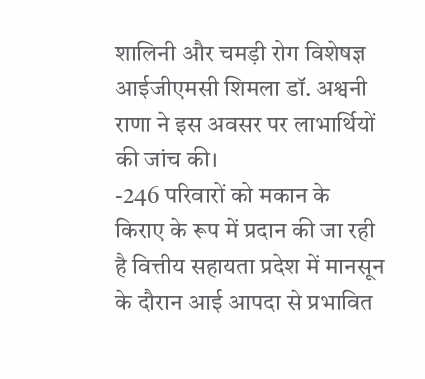शालिनी और चमड़ी रोग विशेषज्ञ आईजीएमसी शिमला डॉ. अश्वनी राणा ने इस अवसर पर लाभार्थियों की जांच की।
-246 परिवारों को मकान के किराए के रूप में प्रदान की जा रही है वित्तीय सहायता प्रदेश में मानसून के दौरान आई आपदा से प्रभावित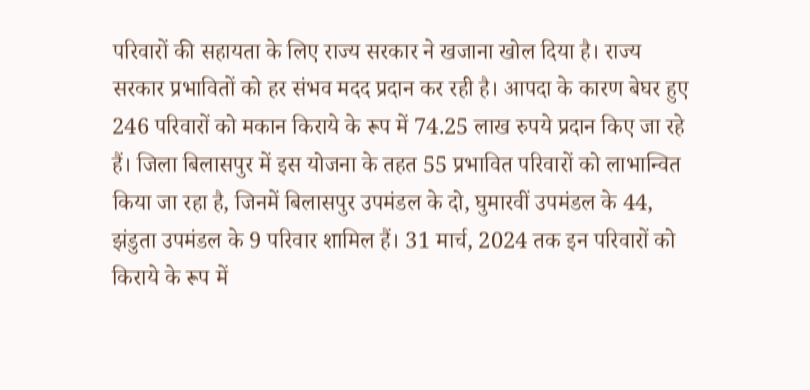परिवारों की सहायता के लिए राज्य सरकार ने खजाना खोल दिया है। राज्य सरकार प्रभावितों को हर संभव मदद प्रदान कर रही है। आपदा के कारण बेघर हुए 246 परिवारों को मकान किराये के रूप में 74.25 लाख रुपये प्रदान किए जा रहे हैं। जिला बिलासपुर में इस योजना के तहत 55 प्रभावित परिवारों को लाभान्वित किया जा रहा है, जिनमें बिलासपुर उपमंडल के दो, घुमारवीं उपमंडल के 44, झंडुता उपमंडल के 9 परिवार शामिल हैं। 31 मार्च, 2024 तक इन परिवारों को किराये के रूप में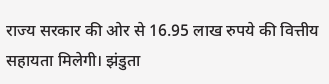राज्य सरकार की ओर से 16.95 लाख रुपये की वित्तीय सहायता मिलेगी। झंडुता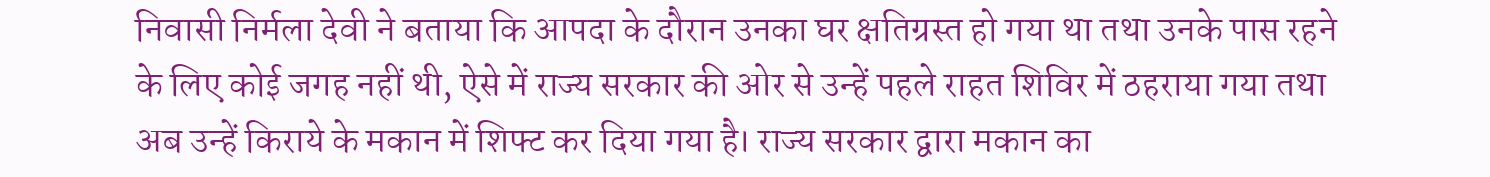निवासी निर्मला देवी ने बताया कि आपदा के दौरान उनका घर क्षतिग्रस्त हो गया था तथा उनके पास रहने के लिए कोई जगह नहीं थी, ऐसे में राज्य सरकार की ओर से उन्हें पहले राहत शिविर में ठहराया गया तथा अब उन्हें किराये के मकान में शिफ्ट कर दिया गया है। राज्य सरकार द्वारा मकान का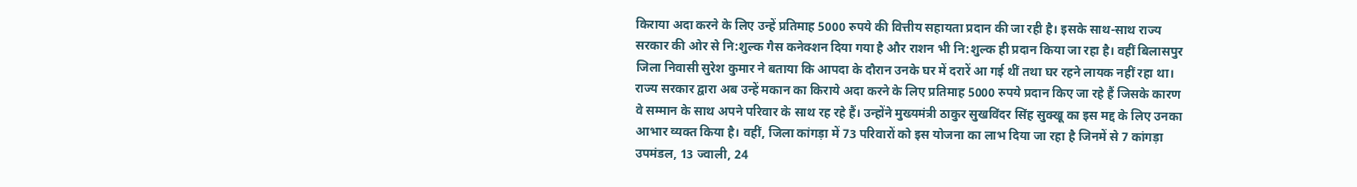किराया अदा करने के लिए उन्हें प्रतिमाह 5000 रुपये की वित्तीय सहायता प्रदान की जा रही है। इसके साथ-साथ राज्य सरकार की ओर से नि:शुल्क गैस कनेक्शन दिया गया है और राशन भी नि:शुल्क ही प्रदान किया जा रहा है। वहीं बिलासपुर जिला निवासी सुरेश कुमार ने बताया कि आपदा के दौरान उनके घर में दरारें आ गई थीं तथा घर रहने लायक नहीं रहा था। राज्य सरकार द्वारा अब उन्हें मकान का किराये अदा करने के लिए प्रतिमाह 5000 रुपये प्रदान किए जा रहे हैं जिसके कारण वे सम्मान के साथ अपने परिवार के साथ रह रहे हैं। उन्होंने मुख्यमंत्री ठाकुर सुखविंदर सिंह सुक्खू का इस मद्द के लिए उनका आभार व्यक्त किया है। वहीं, जिला कांगड़ा में 73 परिवारों को इस योजना का लाभ दिया जा रहा है जिनमें से 7 कांगड़ा उपमंडल, 13 ज्वाली, 24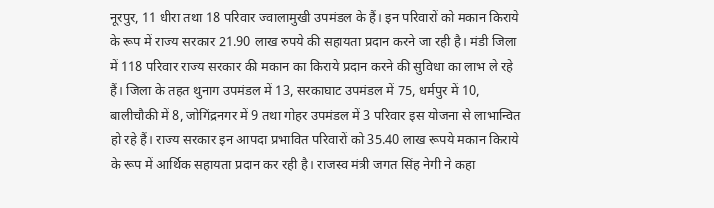नूरपुर, 11 धीरा तथा 18 परिवार ज्वालामुखी उपमंडल के हैं। इन परिवारों को मकान किराये के रूप में राज्य सरकार 21.90 लाख रुपये की सहायता प्रदान करने जा रही है। मंडी जिला में 118 परिवार राज्य सरकार की मकान का किराये प्रदान करने की सुविधा का लाभ ले रहे हैं। जिला के तहत थुनाग उपमंडल में 13, सरकाघाट उपमंडल में 75, धर्मपुर में 10, बालीचौकी में 8, जोगिंद्रनगर में 9 तथा गोहर उपमंडल में 3 परिवार इस योजना से लाभान्वित हो रहे हैं। राज्य सरकार इन आपदा प्रभावित परिवारों को 35.40 लाख रूपये मकान किराये के रूप में आर्थिक सहायता प्रदान कर रही है। राजस्व मंत्री जगत सिंह नेगी ने कहा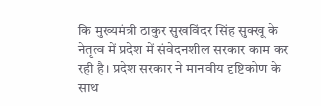कि मुख्यमंत्री ठाकुर सुखविंदर सिंह सुक्खू के नेतृत्व में प्रदेश में संवेदनशील सरकार काम कर रही है। प्रदेश सरकार ने मानवीय दृष्टिकोण के साथ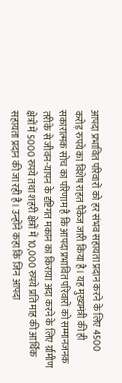आपदा प्रभावित परिवारों को हर संभव सहायता प्रदान करने के लिए 4500 करोड़ रुपये का विशेष राहत पैकेज जारी किया है। यह मुख्यमंत्री की ही सकारात्मक सोच का परिणाम है कि आपदा प्रभावित परिवारों को सम्मानजनक तरीके से जीवन-यापन के दृष्टिगत मकान का किराया अदा करने के लिए र्ग्रामीण क्षेत्रों में 5000 रुपये तथा शहरी क्षेत्रों में 10,000 रुपये प्रति माह की आर्थिक सहायता प्रदान की जा रही है। उन्होंने कहा कि जिन आपदा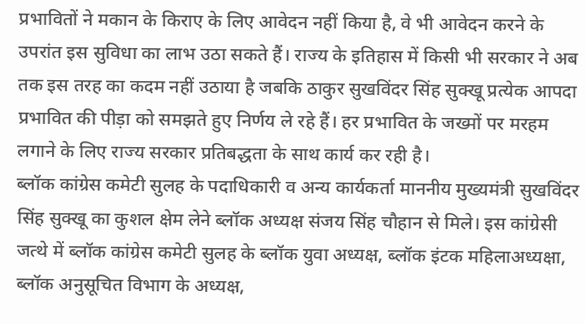प्रभावितों ने मकान के किराए के लिए आवेदन नहीं किया है, वे भी आवेदन करने के उपरांत इस सुविधा का लाभ उठा सकते हैं। राज्य के इतिहास में किसी भी सरकार ने अब तक इस तरह का कदम नहीं उठाया है जबकि ठाकुर सुखविंदर सिंह सुक्खू प्रत्येक आपदा प्रभावित की पीड़ा को समझते हुए निर्णय ले रहे हैं। हर प्रभावित के जख्मों पर मरहम लगाने के लिए राज्य सरकार प्रतिबद्धता के साथ कार्य कर रही है।
ब्लॉक कांग्रेस कमेटी सुलह के पदाधिकारी व अन्य कार्यकर्ता माननीय मुख्यमंत्री सुखविंदर सिंह सुक्खू का कुशल क्षेम लेने ब्लॉक अध्यक्ष संजय सिंह चौहान से मिले। इस कांग्रेसी जत्थे में ब्लॉक कांग्रेस कमेटी सुलह के ब्लॉक युवा अध्यक्ष, ब्लॉक इंटक महिलाअध्यक्षा, ब्लॉक अनुसूचित विभाग के अध्यक्ष,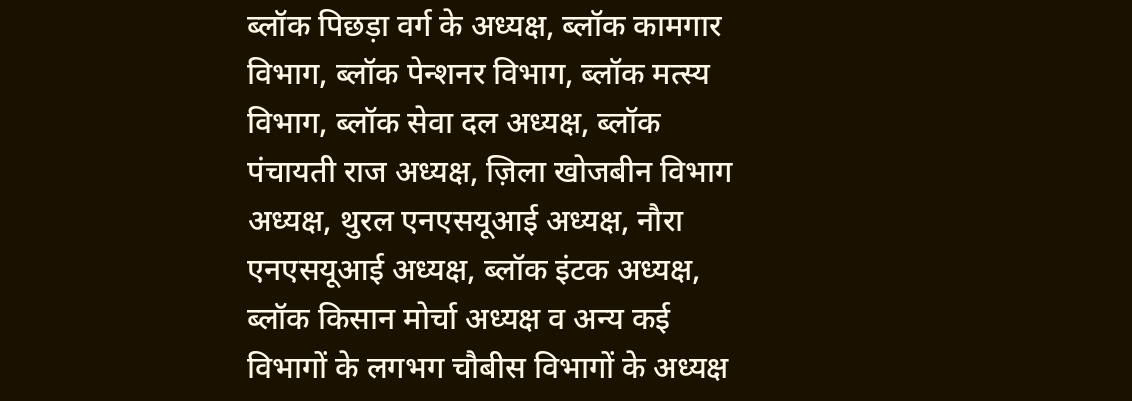ब्लॉक पिछड़ा वर्ग के अध्यक्ष, ब्लॉक कामगार विभाग, ब्लॉक पेन्शनर विभाग, ब्लॉक मत्स्य विभाग, ब्लॉक सेवा दल अध्यक्ष, ब्लॉक पंचायती राज अध्यक्ष, ज़िला खोजबीन विभाग अध्यक्ष, थुरल एनएसयूआई अध्यक्ष, नौरा एनएसयूआई अध्यक्ष, ब्लॉक इंटक अध्यक्ष, ब्लॉक किसान मोर्चा अध्यक्ष व अन्य कई विभागों के लगभग चौबीस विभागों के अध्यक्ष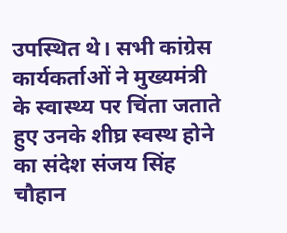उपस्थित थे। सभी कांग्रेस कार्यकर्ताओं ने मुख्यमंत्री के स्वास्थ्य पर चिंता जताते हुए उनके शीघ्र स्वस्थ होने का संदेश संजय सिंह चौहान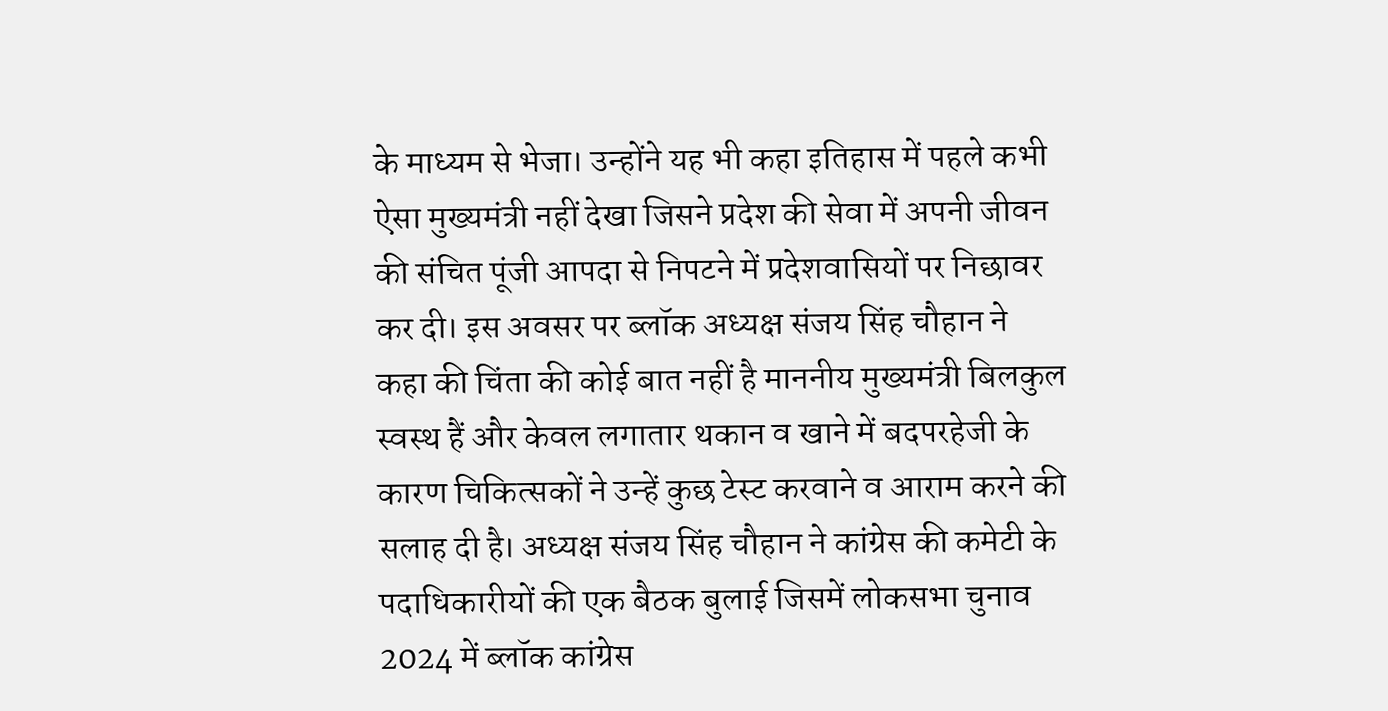के माध्यम से भेजा। उन्होंने यह भी कहा इतिहास में पहले कभी ऐसा मुख्यमंत्री नहीं देखा जिसने प्रदेश की सेवा में अपनी जीवन की संचित पूंजी आपदा से निपटने में प्रदेशवासियों पर निछावर कर दी। इस अवसर पर ब्लॉक अध्यक्ष संजय सिंह चौहान ने कहा की चिंता की कोई बात नहीं है माननीय मुख्यमंत्री बिलकुल स्वस्थ हैं और केवल लगातार थकान व खाने में बदपरहेजी के कारण चिकित्सकों ने उन्हें कुछ टेस्ट करवाने व आराम करने की सलाह दी है। अध्यक्ष संजय सिंह चौहान ने कांग्रेस की कमेटी के पदाधिकारीयों की एक बैठक बुलाई जिसमें लोकसभा चुनाव 2024 में ब्लॉक कांग्रेस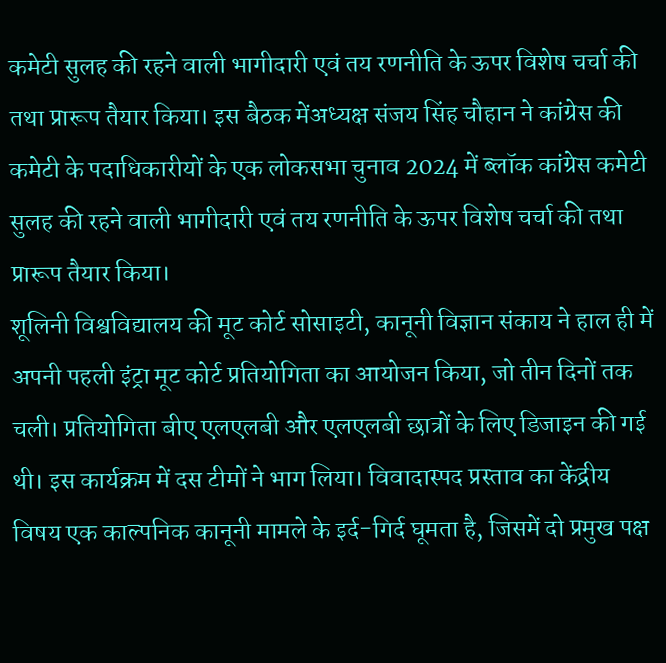कमेटी सुलह की रहने वाली भागीदारी एवं तय रणनीति के ऊपर विशेष चर्चा की तथा प्रारूप तैयार किया। इस बैठक मेंअध्यक्ष संजय सिंह चौहान ने कांग्रेस की कमेटी के पदाधिकारीयों के एक लोकसभा चुनाव 2024 में ब्लॉक कांग्रेस कमेटी सुलह की रहने वाली भागीदारी एवं तय रणनीति के ऊपर विशेष चर्चा की तथा प्रारूप तैयार किया।
शूलिनी विश्वविद्यालय की मूट कोर्ट सोसाइटी, कानूनी विज्ञान संकाय ने हाल ही में अपनी पहली इंट्रा मूट कोर्ट प्रतियोगिता का आयोजन किया, जो तीन दिनों तक चली। प्रतियोगिता बीए एलएलबी और एलएलबी छात्रों के लिए डिजाइन की गई थी। इस कार्यक्रम में दस टीमों ने भाग लिया। विवादास्पद प्रस्ताव का केंद्रीय विषय एक काल्पनिक कानूनी मामले के इर्द-गिर्द घूमता है, जिसमें दो प्रमुख पक्ष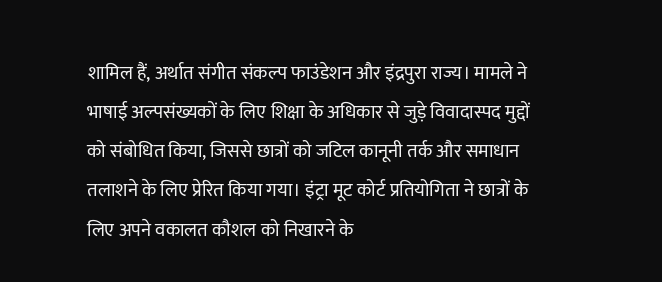शामिल हैं, अर्थात संगीत संकल्प फाउंडेशन और इंद्रपुरा राज्य। मामले ने भाषाई अल्पसंख्यकों के लिए शिक्षा के अधिकार से जुड़े विवादास्पद मुद्दों को संबोधित किया, जिससे छात्रों को जटिल कानूनी तर्क और समाधान तलाशने के लिए प्रेरित किया गया। इंट्रा मूट कोर्ट प्रतियोगिता ने छात्रों के लिए अपने वकालत कौशल को निखारने के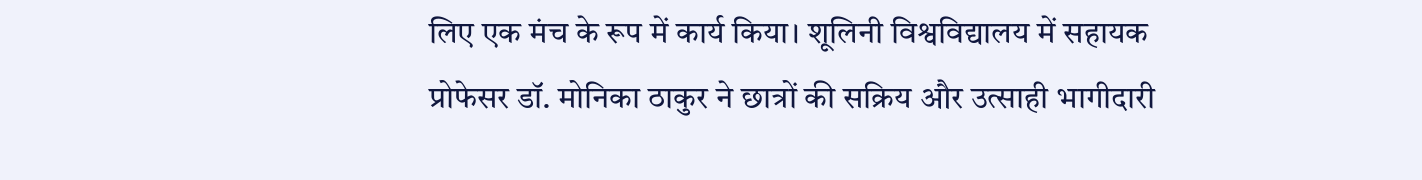लिए एक मंच के रूप में कार्य किया। शूलिनी विश्वविद्यालय में सहायक प्रोफेसर डॉ. मोनिका ठाकुर ने छात्रों की सक्रिय और उत्साही भागीदारी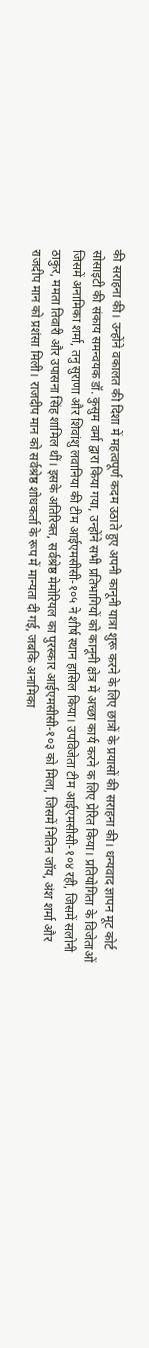की सराहना की। उन्होंने वकालत की दिशा में महत्वपूर्ण कदम उठाते हुए अपनी कानूनी यात्रा शुरू करने के लिए छात्रों के प्रयासों की सराहना की। धन्यवाद ज्ञापन मूट कोर्ट सोसाइटी की संकाय समन्वयक डॉ. कुसुम वर्मा द्वारा किया गया, उन्होंने सभी प्रतिभागियों को कानूनी क्षेत्र में अच्छा कार्य करने क लिए प्रेरित किया। प्रतियोगिता के विजेताओं जिसमें अनामिका शर्मा, तनु सुराणा और शिवांशु लवानिया की टीम आईएमसीसी-१०५ ने शीर्ष स्थान हासिल किया। उपविजेता टीम आईएमसीसी-१०४ रही, जिसमें सलोनी ठाकुर, ममता तिवारी और उपासना सिंह शामिल थीं। इसके अतिरिक्त, सर्वश्रेष्ठ मेमोरियल का पुरस्कार आईएमसीसी-१०३ को मिला, जिसमें नितिन जॉय, अंश शर्मा और राजदीप मान को प्रशंसा मिली। राजदीप मान को सर्वश्रेष्ठ शोधकर्ता के रूप में मान्यता दी गई, जबकि अनामिका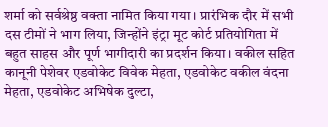शर्मा को सर्वश्रेष्ठ वक्ता नामित किया गया। प्रारंभिक दौर में सभी दस टीमों ने भाग लिया, जिन्होंने इंट्रा मूट कोर्ट प्रतियोगिता में बहुत साहस और पूर्ण भागीदारी का प्रदर्शन किया। वकील सहित कानूनी पेशेवर एडवोकेट विवेक मेहता, एडवोकेट वकील वंदना मेहता, एडवोकेट अभिषेक दुल्टा,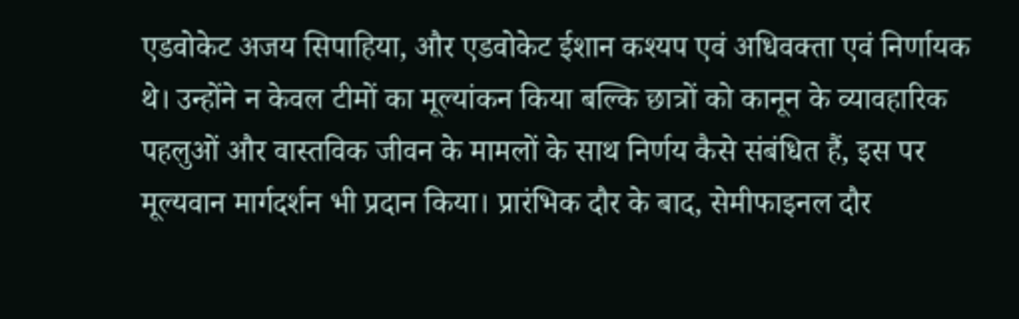एडवोकेट अजय सिपाहिया, और एडवोकेट ईशान कश्यप एवं अधिवक्ता एवं निर्णायक थे। उन्होंने न केवल टीमों का मूल्यांकन किया बल्कि छात्रों को कानून के व्यावहारिक पहलुओं और वास्तविक जीवन के मामलों के साथ निर्णय कैसे संबंधित हैं, इस पर मूल्यवान मार्गदर्शन भी प्रदान किया। प्रारंभिक दौर के बाद, सेमीफाइनल दौर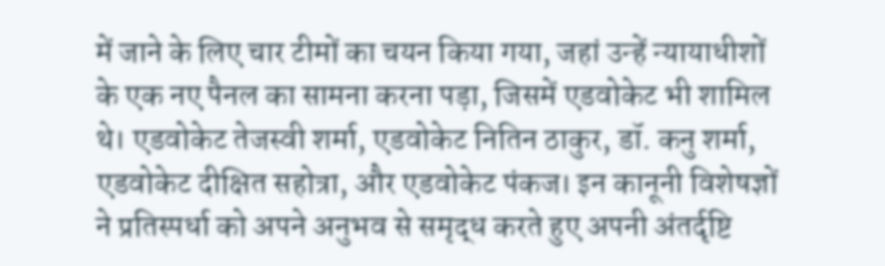में जाने के लिए चार टीमों का चयन किया गया, जहां उन्हें न्यायाधीशों के एक नए पैनल का सामना करना पड़ा, जिसमें एडवोकेट भी शामिल थे। एडवोकेट तेजस्वी शर्मा, एडवोकेट नितिन ठाकुर, डॉ. कनु शर्मा, एडवोकेट दीक्षित सहोत्रा, और एडवोकेट पंकज। इन कानूनी विशेषज्ञों ने प्रतिस्पर्धा को अपने अनुभव से समृद्ध करते हुए अपनी अंतर्दृष्टि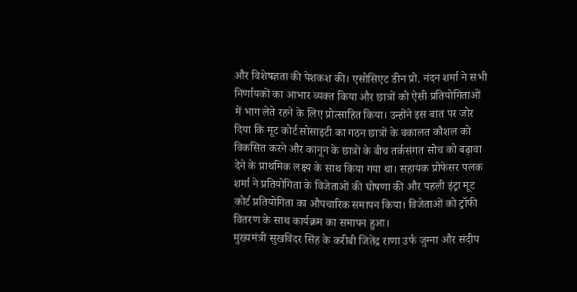और विशेषज्ञता की पेशकश की। एसोसिएट डीन प्रो. नंदन शर्मा ने सभी निर्णायकों का आभार व्यक्त किया और छात्रों को ऐसी प्रतियोगिताओं में भाग लेते रहने के लिए प्रोत्साहित किया। उन्होंने इस बात पर जोर दिया कि मूट कोर्ट सोसाइटी का गठन छात्रों के वकालत कौशल को विकसित करने और कानून के छात्रों के बीच तर्कसंगत सोच को बढ़ावा देने के प्राथमिक लक्ष्य के साथ किया गया था। सहायक प्रोफेसर पलक शर्मा ने प्रतियोगिता के विजेताओं की घोषणा की और पहली इंट्रा मूट कोर्ट प्रतियोगिता का औपचारिक समापन किया। विजेताओं को ट्रॉफी वितरण के साथ कार्यक्रम का समापन हुआ।
मुख्यमंत्री सुखविंदर सिंह के करीबी जितेंद्र राणा उर्फ जुग्ना और संदीप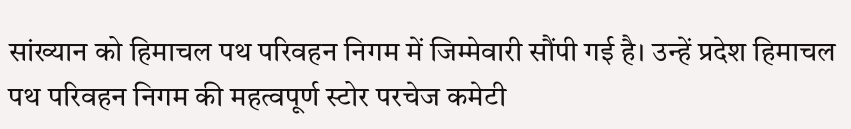सांख्यान को हिमाचल पथ परिवहन निगम में जिम्मेवारी सौंपी गई है। उन्हें प्रदेश हिमाचल पथ परिवहन निगम की महत्वपूर्ण स्टोर परचेज कमेटी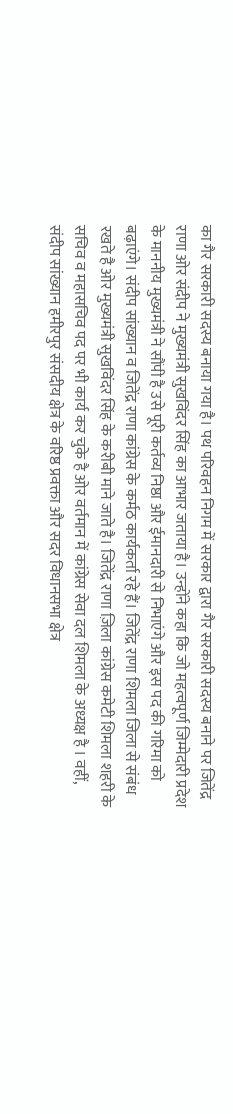का गैर सरकारी सदस्य बनाया गया है। पथ परिवहन निगम में सरकार द्वारा गैर सरकारी सदस्य बनाने पर जितेंद्र राणा ओर संदीप ने मुख्यमंत्री सुखविंदर सिंह का आभार जताया है। उन्होंने कहा कि जो महत्वपूर्ण जिम्मेदारी प्रदेश के माननीय मुख्यमंत्री ने सौंपी है उसे पूरी कर्तव्य निष्ठा और ईमानदारी से निभाएंगे और इस पद की गरिमा को बढ़ाएंगे। संदीप सांख्यान व जितेंद्र राणा कांग्रेस के कर्मठ कार्यकर्ता रहे हैं। जितेंद्र राणा शिमला जिला से संबंध रखते है ओर मुख्यमंत्री सुखविंदर सिंह के करीबी माने जाते है। जितेंद्र राणा ज़िला कांग्रेस कमेटी शिमला शहरी के सचिव व महासचिव पद पर भी कार्य कर चुके है ओर वर्तमान में कांग्रेस सेवा दल शिमला के अध्यक्ष है । वहीं, संदीप सांख्यान हमीरपुर संसदीय क्षेत्र के वरिष्ठ प्रवक्ता और सदर विधानसभा क्षेत्र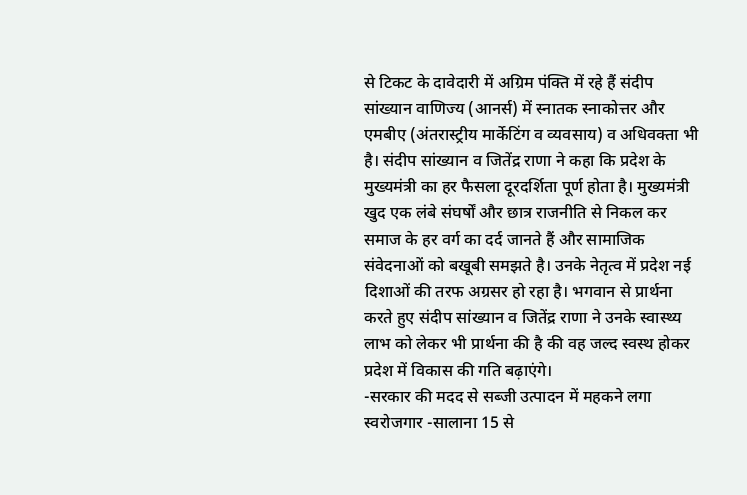से टिकट के दावेदारी में अग्रिम पंक्ति में रहे हैं संदीप सांख्यान वाणिज्य (आनर्स) में स्नातक स्नाकोत्तर और एमबीए (अंतरास्ट्रीय मार्केटिंग व व्यवसाय) व अधिवक्ता भी है। संदीप सांख्यान व जितेंद्र राणा ने कहा कि प्रदेश के मुख्यमंत्री का हर फैसला दूरदर्शिता पूर्ण होता है। मुख्यमंत्री खुद एक लंबे संघर्षों और छात्र राजनीति से निकल कर समाज के हर वर्ग का दर्द जानते हैं और सामाजिक संवेदनाओं को बखूबी समझते है। उनके नेतृत्व में प्रदेश नई दिशाओं की तरफ अग्रसर हो रहा है। भगवान से प्रार्थना करते हुए संदीप सांख्यान व जितेंद्र राणा ने उनके स्वास्थ्य लाभ को लेकर भी प्रार्थना की है की वह जल्द स्वस्थ होकर प्रदेश में विकास की गति बढ़ाएंगे।
-सरकार की मदद से सब्जी उत्पादन में महकने लगा स्वरोजगार -सालाना 15 से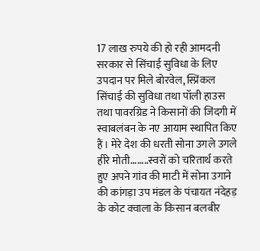17 लाख रुपये की हो रही आमदनी सरकार से सिंचाई सुविधा के लिए उपदान पर मिले बोरवेल, स्प्रिंकल सिंचाई की सुविधा तथा पॉली हाउस तथा पावरग्रिड ने किसानों की जिंदगी में स्वाबलंबन के नए आयाम स्थापित किए हैं। मेरे देश की धरती सोना उगले उगले हीरे मोती........स्वरों को चरितार्थ करते हुए अपने गांव की माटी में सोना उगाने की कांगड़ा उप मंडल के पंचायत नंदेहड़ के कोट क्वाला के किसान बलबीर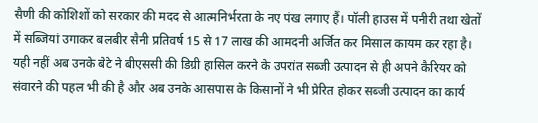सैणी की कोशिशों को सरकार की मदद से आत्मनिर्भरता के नए पंख लगाए हैं। पॉली हाउस में पनीरी तथा खेतों में सब्जियां उगाकर बलबीर सैनी प्रतिवर्ष 15 से 17 लाख की आमदनी अर्जित कर मिसाल कायम कर रहा है। यही नहीं अब उनके बेटे ने बीएससी की डिग्री हासिल करने के उपरांत सब्जी उत्पादन से ही अपने कैरियर को संवारने की पहल भी की है और अब उनके आसपास के किसानों ने भी प्रेरित होकर सब्जी उत्पादन का कार्य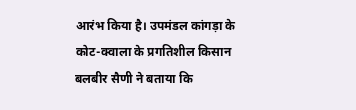आरंभ किया है। उपमंडल कांगड़ा के कोट-क्वाला के प्रगतिशील किसान बलबीर सैणी ने बताया कि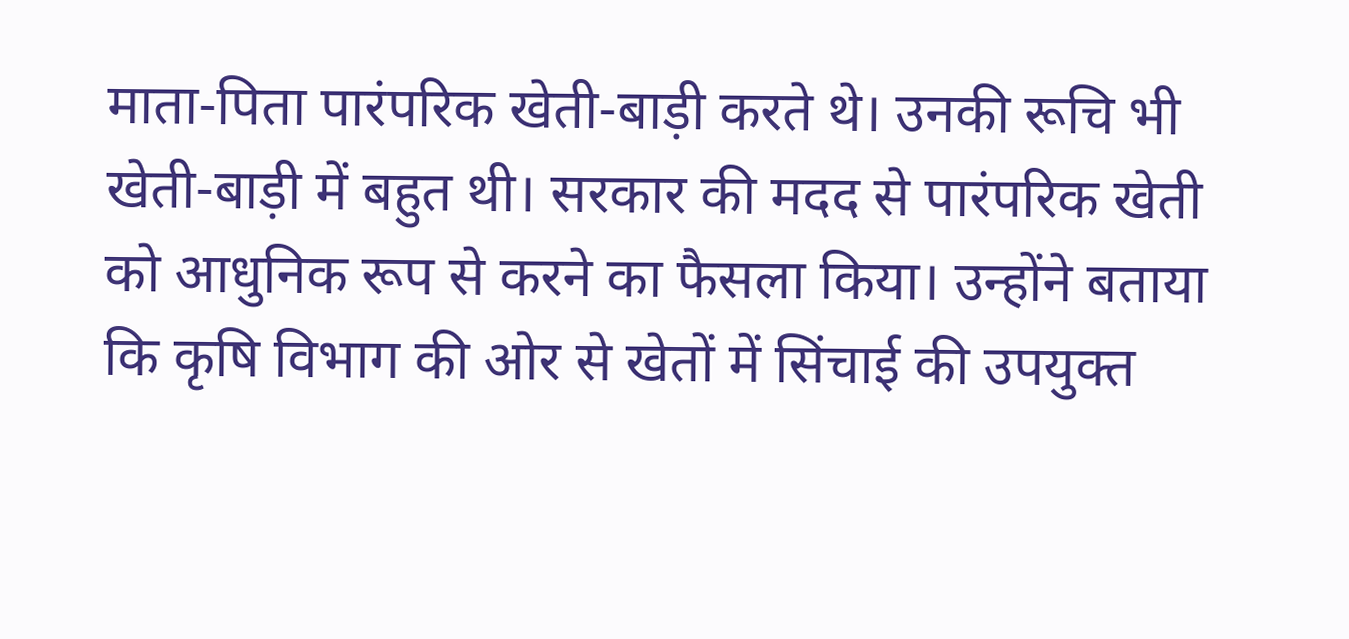माता-पिता पारंपरिक खेती-बाड़ी करते थे। उनकी रूचि भी खेती-बाड़ी में बहुत थी। सरकार की मदद से पारंपरिक खेती को आधुनिक रूप से करने का फैसला किया। उन्होंने बताया कि कृषि विभाग की ओर से खेतों में सिंचाई की उपयुक्त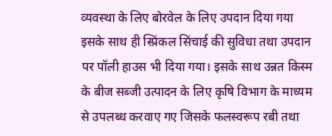व्यवस्था के लिए बोरवेल के लिए उपदान दिया गया इसके साथ ही स्प्रिंकल सिंचाई की सुविधा तथा उपदान पर पॉली हाउस भी दिया गया। इसके साथ उन्नत किस्म के बीज सब्जी उत्पादन के लिए कृषि विभाग के माध्यम से उपलब्ध करवाए गए जिसके फलस्वरूप रबी तथा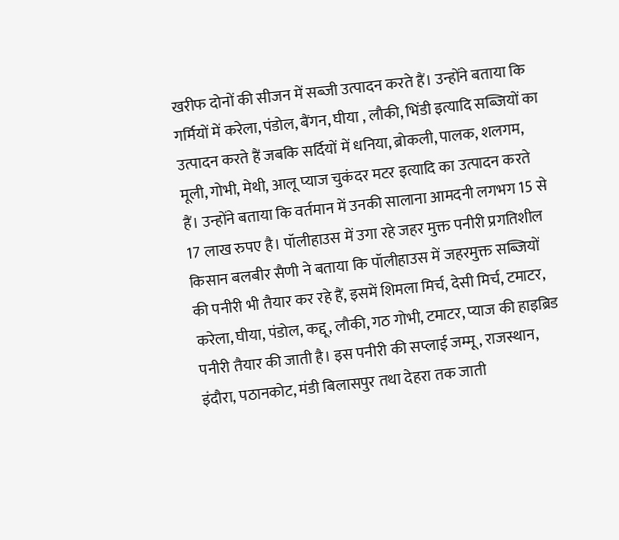खरीफ दोनों की सीजन में सब्जी उत्पादन करते हैं। उन्होंने बताया कि गर्मियों में करेला, पंडोल, बैंगन, घीया , लौकी, भिंडी इत्यादि सब्जियों का उत्पादन करते हैं जबकि सर्दियों में धनिया, ब्रोकली, पालक, शलगम, मूली, गोभी, मेथी, आलू प्याज चुकंदर मटर इत्यादि का उत्पादन करते हैं। उन्होंने बताया कि वर्तमान में उनकी सालाना आमदनी लगभग 15 से 17 लाख रुपए है। पॉलीहाउस में उगा रहे जहर मुक्त पनीरी प्रगतिशील किसान बलबीर सैणी ने बताया कि पॉलीहाउस में जहरमुक्त सब्जियों की पनीरी भी तैयार कर रहे हैं, इसमें शिमला मिर्च, देसी मिर्च, टमाटर, करेला, घीया, पंडोल, कद्दू, लौकी, गठ गोभी, टमाटर, प्याज की हाइब्रिड पनीरी तैयार की जाती है। इस पनीरी की सप्लाई जम्मू, राजस्थान, इंदौरा, पठानकोट, मंडी बिलासपुर तथा देहरा तक जाती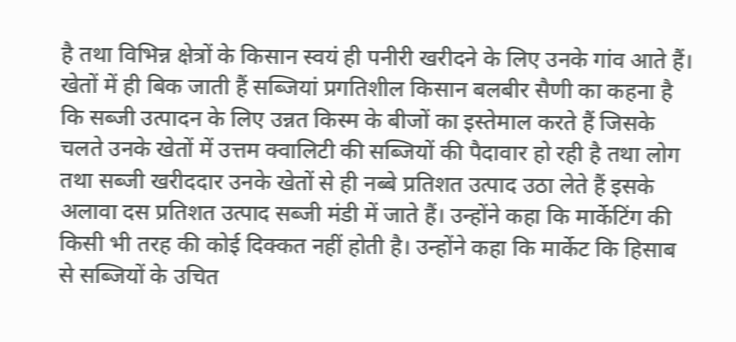है तथा विभिन्न क्षेत्रों के किसान स्वयं ही पनीरी खरीदने के लिए उनके गांव आते हैं। खेतों में ही बिक जाती हैं सब्जियां प्रगतिशील किसान बलबीर सैणी का कहना है कि सब्जी उत्पादन के लिए उन्नत किस्म के बीजों का इस्तेमाल करते हैं जिसके चलते उनके खेतों में उत्तम क्वालिटी की सब्जियों की पैदावार हो रही है तथा लोग तथा सब्जी खरीददार उनके खेतों से ही नब्बे प्रतिशत उत्पाद उठा लेते हैं इसके अलावा दस प्रतिशत उत्पाद सब्जी मंडी में जाते हैं। उन्होंने कहा कि मार्केटिंग की किसी भी तरह की कोई दिक्कत नहीं होती है। उन्होंने कहा कि मार्केट कि हिसाब से सब्जियों के उचित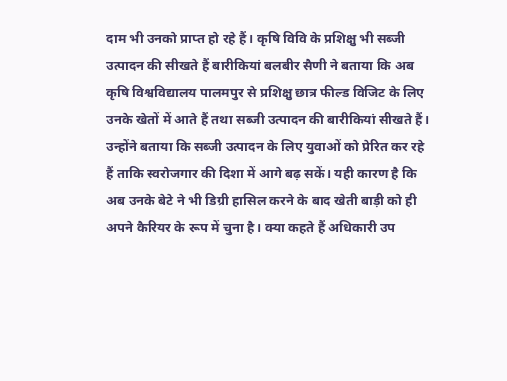दाम भी उनको प्राप्त हो रहे हैं। कृषि विवि के प्रशिक्षु भी सब्जी उत्पादन की सीखते हैं बारीकियां बलबीर सैणी ने बताया कि अब कृषि विश्वविद्यालय पालमपुर से प्रशिक्षु छात्र फील्ड विजिट के लिए उनके खेतों में आते हैं तथा सब्जी उत्पादन की बारीकियां सीखते हैं। उन्होंने बताया कि सब्जी उत्पादन के लिए युवाओं को प्रेरित कर रहे हैं ताकि स्वरोजगार की दिशा में आगे बढ़ सकें। यही कारण है कि अब उनके बेटे ने भी डिग्री हासिल करने के बाद खेती बाड़ी को ही अपने कैरियर के रूप में चुना है। क्या कहते हैं अधिकारी उप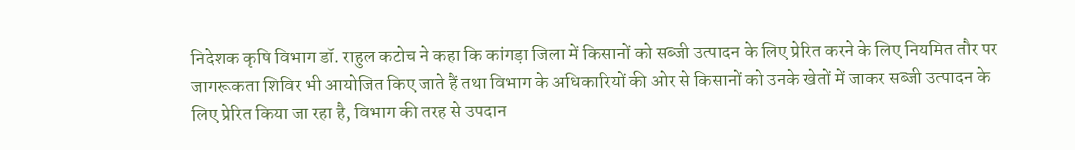निदेशक कृषि विभाग डॉ. राहुल कटोच ने कहा कि कांगड़ा जिला में किसानों को सब्जी उत्पादन के लिए प्रेरित करने के लिए नियमित तौर पर जागरूकता शिविर भी आयोजित किए जाते हैं तथा विभाग के अधिकारियों की ओर से किसानों को उनके खेतों में जाकर सब्जी उत्पादन के लिए प्रेरित किया जा रहा है, विभाग की तरह से उपदान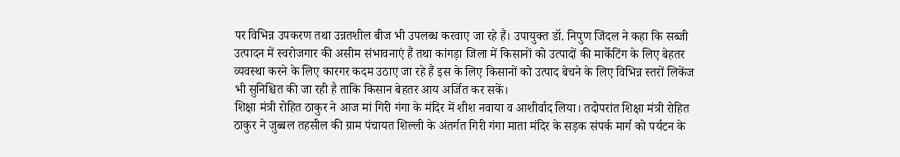पर विभिन्न उपकरण तथा उन्नतशील बीज भी उपलब्ध करवाए जा रहे हैं। उपायुक्त डॉ. निपुण जिंदल ने कहा कि सब्जी उत्पादन में स्वरोजगार की असीम संभावनाएं हैं तथा कांगड़ा जिला में किसानों को उत्पादों की मार्केटिंग के लिए बेहतर व्यवस्था करने के लिए कारगर कदम उठाए जा रहे हैं इस के लिए किसानों को उत्पाद बेचने के लिए विभिन्न स्तरों लिकेंज भी सुनिश्चित की जा रही है ताकि किसान बेहतर आय अर्जित कर सकें।
शिक्षा मंत्री रोहित ठाकुर ने आज मां गिरी गंगा के मंदिर में शीश नवाया व आशीर्वाद लिया। तदोपरांत शिक्षा मंत्री रोहित ठाकुर ने जुब्बल तहसील की ग्राम पंचायत शिल्ली के अंतर्गत गिरी गंगा माता मंदिर के सड़क संपर्क मार्ग को पर्यटन के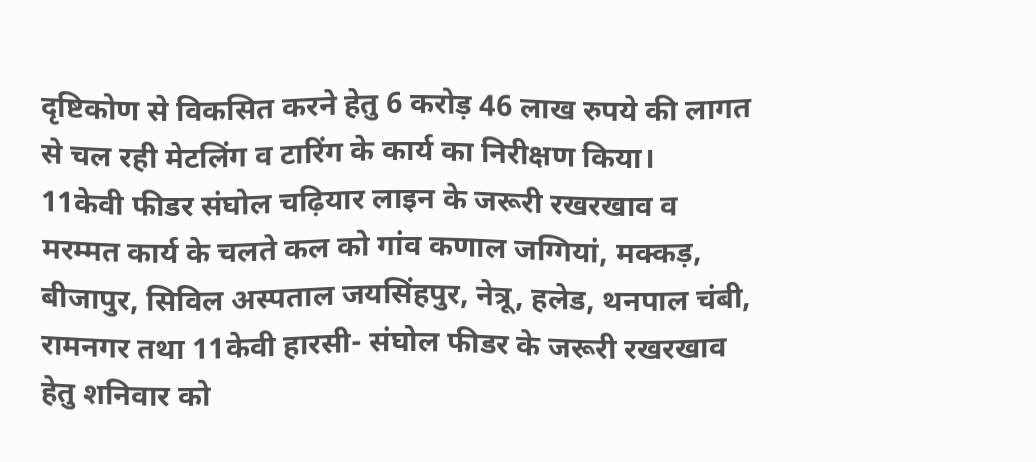दृष्टिकोण से विकसित करने हेतु 6 करोड़ 46 लाख रुपये की लागत से चल रही मेटलिंग व टारिंग के कार्य का निरीक्षण किया।
11केवी फीडर संघोल चढ़ियार लाइन के जरूरी रखरखाव व मरम्मत कार्य के चलते कल को गांव कणाल जग्गियां, मक्कड़, बीजापुर, सिविल अस्पताल जयसिंहपुर, नेत्रू, हलेड, थनपाल चंबी, रामनगर तथा 11केवी हारसी- संघोल फीडर के जरूरी रखरखाव हेतु शनिवार को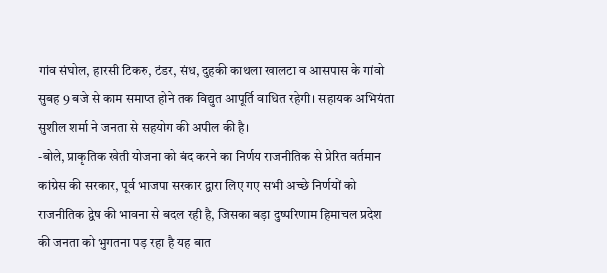गांव संघोल, हारसी टिकरु, टंडर, संध, दुहकी काथला खालटा व आसपास के गांवो सुबह 9 बजे से काम समाप्त होने तक विद्युत आपूर्ति वाधित रहेगी। सहायक अभियंता सुशील शर्मा ने जनता से सहयोग की अपील की है।
-बोले, प्राकृतिक खेती योजना को बंद करने का निर्णय राजनीतिक से प्रेरित वर्तमान कांग्रेस की सरकार, पूर्व भाजपा सरकार द्वारा लिए गए सभी अच्छे निर्णयों को राजनीतिक द्वेष की भावना से बदल रही है, जिसका बड़ा दुष्परिणाम हिमाचल प्रदेश की जनता को भुगतना पड़ रहा है यह बात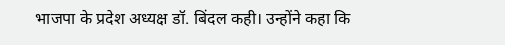भाजपा के प्रदेश अध्यक्ष डॉ. बिंदल कही। उन्होंने कहा कि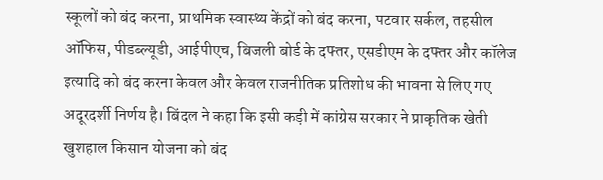स्कूलों को बंद करना, प्राथमिक स्वास्थ्य केंद्रों को बंद करना, पटवार सर्कल, तहसील ऑफिस, पीडब्ल्यूडी, आईपीएच, बिजली बोर्ड के दफ्तर, एसडीएम के दफ्तर और कॉलेज इत्यादि को बंद करना केवल और केवल राजनीतिक प्रतिशोध की भावना से लिए गए अदूरदर्शी निर्णय है। बिंदल ने कहा कि इसी कड़ी में कांग्रेस सरकार ने प्राकृतिक खेती खुशहाल किसान योजना को बंद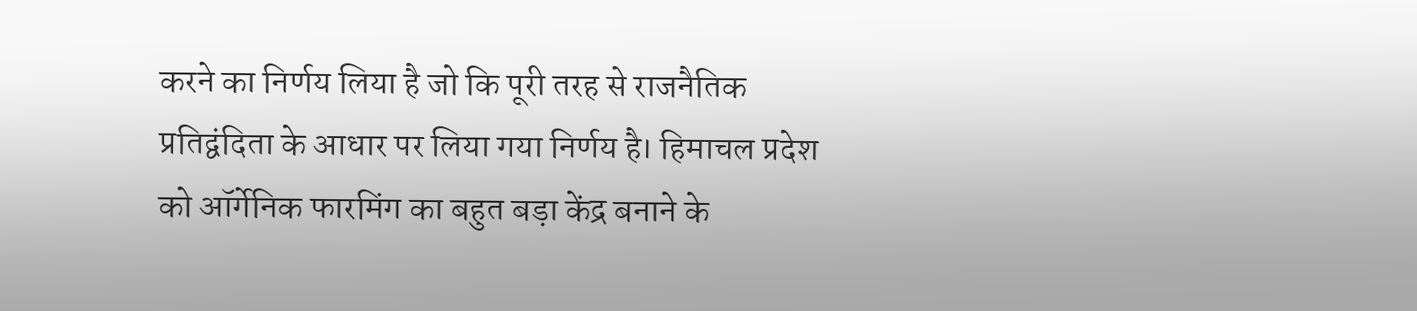करने का निर्णय लिया है जो कि पूरी तरह से राजनैतिक प्रतिद्वंदिता के आधार पर लिया गया निर्णय है। हिमाचल प्रदेश को ऑर्गेनिक फारमिंग का बहुत बड़ा केंद्र बनाने के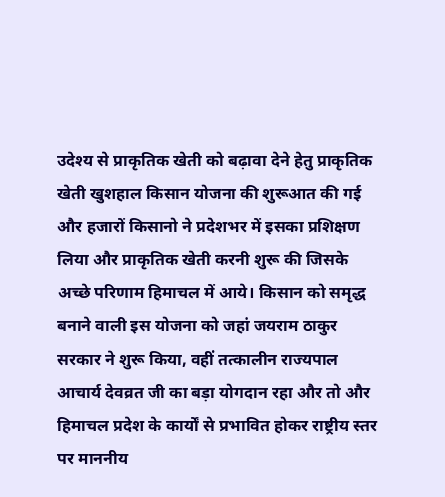उदेश्य से प्राकृतिक खेती को बढ़ावा देने हेतु प्राकृतिक खेती खुशहाल किसान योजना की शुरूआत की गई और हजारों किसानो ने प्रदेशभर में इसका प्रशिक्षण लिया और प्राकृतिक खेती करनी शुरू की जिसके अच्छे परिणाम हिमाचल में आये। किसान को समृद्ध बनाने वाली इस योजना को जहां जयराम ठाकुर सरकार ने शुरू किया, वहीं तत्कालीन राज्यपाल आचार्य देवव्रत जी का बड़ा योगदान रहा और तो और हिमाचल प्रदेश के कार्यों से प्रभावित होकर राष्ट्रीय स्तर पर माननीय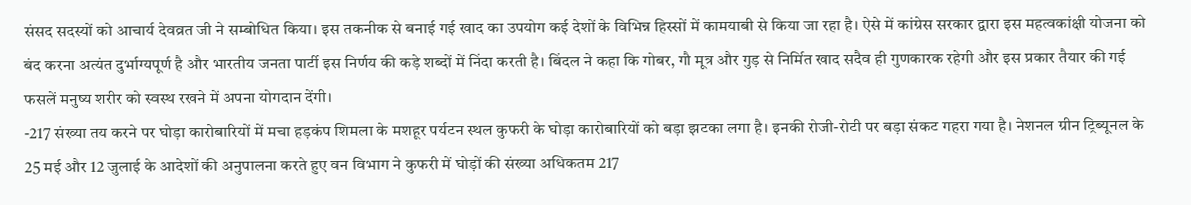संसद सदस्यों को आचार्य देवव्रत जी ने सम्बोधित किया। इस तकनीक से बनाई गई खाद का उपयोग कई देशों के विभिन्न हिस्सों में कामयाबी से किया जा रहा है। ऐसे में कांग्रेस सरकार द्वारा इस महत्वकांक्षी योजना को बंद करना अत्यंत दुर्भाग्यपूर्ण है और भारतीय जनता पार्टी इस निर्णय की कड़े शब्दों में निंदा करती है। बिंदल ने कहा कि गोबर, गौ मूत्र और गुड़ से निर्मित खाद सदैव ही गुणकारक रहेगी और इस प्रकार तैयार की गई फसलें मनुष्य शरीर को स्वस्थ रखने में अपना योगदान देंगी।
-217 संख्या तय करने पर घोड़ा कारोबारियों में मचा हड़कंप शिमला के मशहूर पर्यटन स्थल कुफरी के घोड़ा कारोबारियों को बड़ा झटका लगा है। इनकी रोजी-रोटी पर बड़ा संकट गहरा गया है। नेशनल ग्रीन ट्रिब्यूनल के 25 मई और 12 जुलाई के आदेशों की अनुपालना करते हुए वन विभाग ने कुफरी में घोड़ों की संख्या अधिकतम 217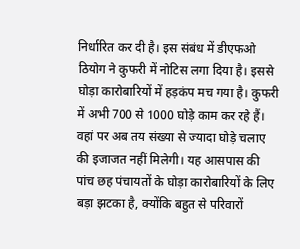निर्धारित कर दी है। इस संबंध में डीएफओ ठियोग ने कुफरी में नोटिस लगा दिया है। इससे घोड़ा कारोबारियों में हड़कंप मच गया है। कुफरी में अभी 700 से 1000 घोड़े काम कर रहे हैं। वहां पर अब तय संख्या से ज्यादा घोड़े चलाए की इजाजत नहीं मिलेगी। यह आसपास की पांच छह पंचायतों के घोड़ा कारोबारियों के लिए बड़ा झटका है, क्योंकि बहुत से परिवारों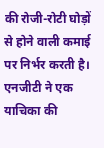की रोजी-रोटी घोड़ों से होने वाली कमाई पर निर्भर करती है। एनजीटी ने एक याचिका की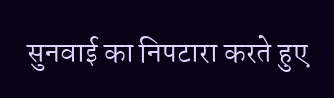सुनवाई का निपटारा करते हुए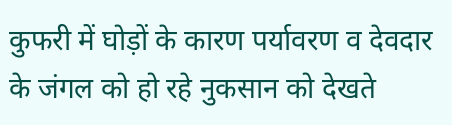कुफरी में घोड़ों के कारण पर्यावरण व देवदार के जंगल को हो रहे नुकसान को देखते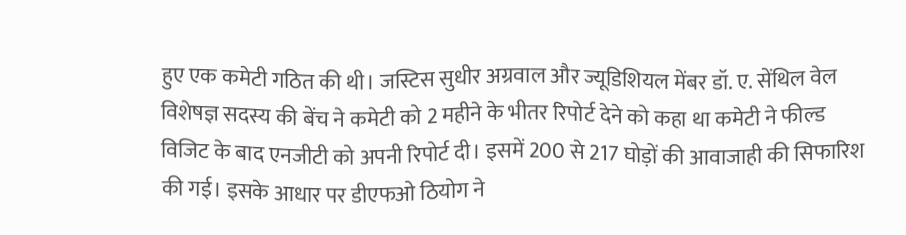हुए एक कमेटी गठित की थी। जस्टिस सुधीर अग्रवाल और ज्यूडिशियल मेंबर डॉ. ए. सेंथिल वेल विशेषज्ञ सदस्य की बेंच ने कमेटी को 2 महीने के भीतर रिपोर्ट देने को कहा था कमेटी ने फील्ड विजिट के बाद एनजीटी को अपनी रिपोर्ट दी। इसमें 200 से 217 घोड़ों की आवाजाही की सिफारिश की गई। इसके आधार पर डीएफओ ठियोग ने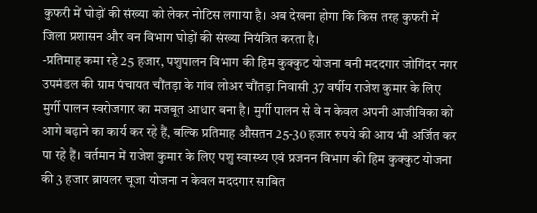कुफरी में घोड़ों की संख्या को लेकर नोटिस लगाया है। अब देखना होगा कि किस तरह कुफरी में जिला प्रशासन और वन विभाग घोड़ों की संख्या नियंत्रित करता है।
-प्रतिमाह कमा रहे 25 हजार, पशुपालन विभाग की हिम कुक्कुट योजना बनी मददगार जोगिंदर नगर उपमंडल की ग्राम पंचायत चौंतड़ा के गांव लोअर चौंतड़ा निवासी 37 वर्षीय राजेश कुमार के लिए मुर्गी पालन स्वरोजगार का मजबूत आधार बना है। मुर्गी पालन से वे न केवल अपनी आजीविका को आगे बढ़ाने का कार्य कर रहे हैं, बल्कि प्रतिमाह औसतन 25-30 हजार रुपये की आय भी अर्जित कर पा रहे हैं। वर्तमान में राजेश कुमार के लिए पशु स्वास्थ्य एवं प्रजनन विभाग की हिम कुक्कुट योजना की 3 हजार ब्रायलर चूजा योजना न केवल मददगार साबित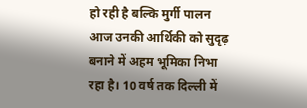हो रही है बल्कि मुर्गी पालन आज उनकी आर्थिकी को सुदृढ़ बनाने में अहम भूमिका निभा रहा है। 10 वर्ष तक दिल्ली में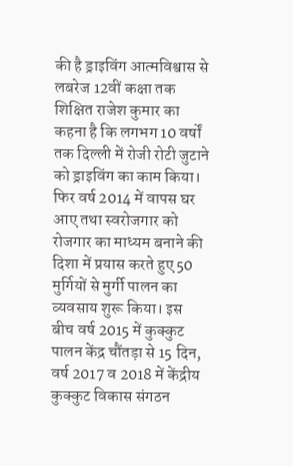की है ड्राइविंग आत्मविश्वास से लबरेज 12वीं कक्षा तक शिक्षित राजेश कुमार का कहना है कि लगभग 10 वर्षों तक दिल्ली में रोजी रोटी जुटाने को ड्राइविंग का काम किया। फिर वर्ष 2014 में वापस घर आए तथा स्वरोजगार को रोजगार का माध्यम बनाने की दिशा में प्रयास करते हुए 50 मुर्गियों से मुर्गी पालन का व्यवसाय शुरू किया। इस बीच वर्ष 2015 में कुक्कुट पालन केंद्र चौंतड़ा से 15 दिन, वर्ष 2017 व 2018 में केंद्रीय कुक्कुट विकास संगठन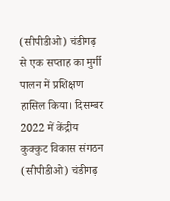(सीपीडीओ) चंडीगढ़ से एक सप्ताह का मुर्गी पालन में प्रशिक्षण हासिल किया। दिसम्बर 2022 में केंद्रीय कुक्कुट विकास संगठन (सीपीडीओ) चंडीगढ़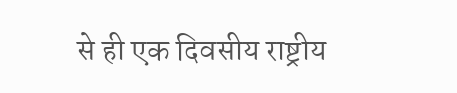से ही एक दिवसीय राष्ट्रीय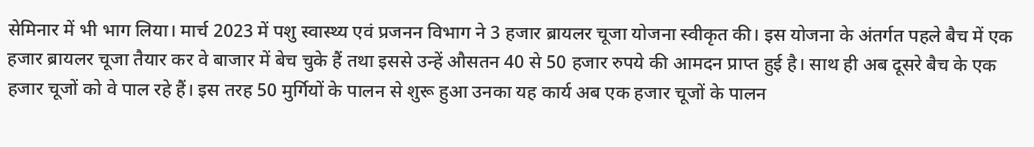सेमिनार में भी भाग लिया। मार्च 2023 में पशु स्वास्थ्य एवं प्रजनन विभाग ने 3 हजार ब्रायलर चूजा योजना स्वीकृत की। इस योजना के अंतर्गत पहले बैच में एक हजार ब्रायलर चूजा तैयार कर वे बाजार में बेच चुके हैं तथा इससे उन्हें औसतन 40 से 50 हजार रुपये की आमदन प्राप्त हुई है। साथ ही अब दूसरे बैच के एक हजार चूजों को वे पाल रहे हैं। इस तरह 50 मुर्गियों के पालन से शुरू हुआ उनका यह कार्य अब एक हजार चूजों के पालन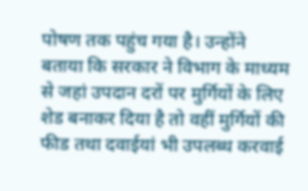पोषण तक पहुंच गया है। उन्होंने बताया कि सरकार ने विभाग के माध्यम से जहां उपदान दरों पर मुर्गियों के लिए शेड बनाकर दिया है तो वहीं मुर्गियों की फीड तथा दवाईयां भी उपलब्ध करवाई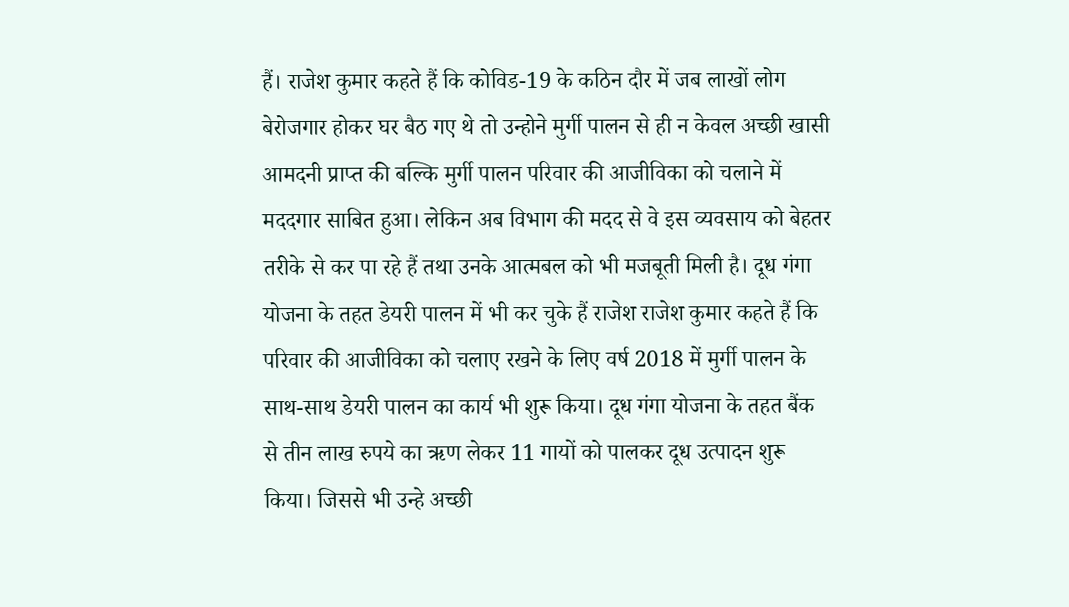हैं। राजेश कुमार कहते हैं कि कोविड-19 के कठिन दौर में जब लाखों लोग बेरोजगार होकर घर बैठ गए थे तो उन्होने मुर्गी पालन से ही न केवल अच्छी खासी आमदनी प्राप्त की बल्कि मुर्गी पालन परिवार की आजीविका को चलाने में मददगार साबित हुआ। लेकिन अब विभाग की मदद से वे इस व्यवसाय को बेहतर तरीके से कर पा रहे हैं तथा उनके आत्मबल को भी मजबूती मिली है। दूध गंगा योजना के तहत डेयरी पालन में भी कर चुके हैं राजेश राजेश कुमार कहते हैं कि परिवार की आजीविका को चलाए रखने के लिए वर्ष 2018 में मुर्गी पालन के साथ-साथ डेयरी पालन का कार्य भी शुरू किया। दूध गंगा योजना के तहत बैंक से तीन लाख रुपये का ऋण लेकर 11 गायों को पालकर दूध उत्पादन शुरू किया। जिससे भी उन्हे अच्छी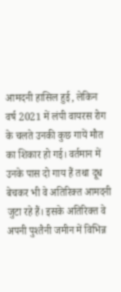आमदनी हासिल हुई, लेकिन वर्ष 2021 में लंपी वायरस रोग के चलते उनकी कुछ गायें मौत का शिकार हो गई। वर्तमान में उनके पास दो गाय हैं तथा दूध बेचकर भी वे अतिरिक्त आमदनी जुटा रहे हैं। इसके अतिरिक्त वे अपनी पुश्तैनी जमीन में विभिन्न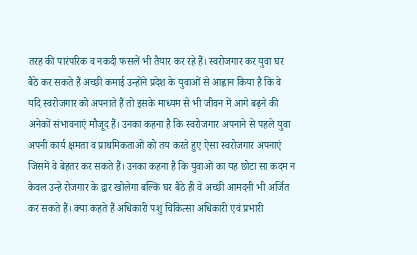तरह की पारंपरिक व नकदी फसलें भी तैयार कर रहे हैं। स्वरोजगार कर युवा घर बैठे कर सकते हैं अच्छी कमाई उन्होंने प्रदेश के युवाओं से आह्वान किया है कि वे यदि स्वरोजगार को अपनाते हैं तो इसके माध्यम से भी जीवन में आगे बढ़ने की अनेकों संभावनाएं मौजूद हैं। उनका कहना है कि स्वरोजगार अपनाने से पहले युवा अपनी कार्य क्षमता व प्राथमिकताओं को तय करते हुए ऐसा स्वरोजगार अपनाएं जिसमें वे बेहतर कर सकते हैं। उनका कहना है कि युवाओं का यह छोटा सा कदम न केवल उन्हे रोजगार के द्वार खोलेगा बल्कि घर बैठे ही वे अच्छी आमदनी भी अर्जित कर सकते हैं। क्या कहते हैं अधिकारी पशु चिकित्सा अधिकारी एवं प्रभारी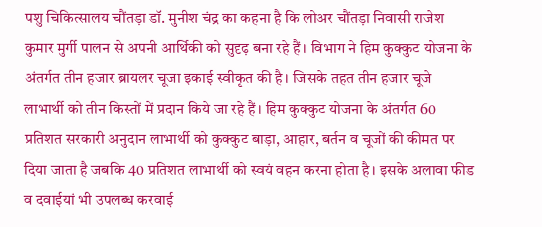पशु चिकित्सालय चौंतड़ा डॉ. मुनीश चंद्र का कहना है कि लोअर चौंतड़ा निवासी राजेश कुमार मुर्गी पालन से अपनी आर्थिकी को सुदृढ़ बना रहे हैं। विभाग ने हिम कुक्कुट योजना के अंतर्गत तीन हजार ब्रायलर चूजा इकाई स्वीकृत की है। जिसके तहत तीन हजार चूजे लाभार्थी को तीन किस्तों में प्रदान किये जा रहे हैं। हिम कुक्कुट योजना के अंतर्गत 60 प्रतिशत सरकारी अनुदान लाभार्थी को कुक्कुट बाड़ा, आहार, बर्तन व चूजों की कीमत पर दिया जाता है जबकि 40 प्रतिशत लाभार्थी को स्वयं वहन करना होता है। इसके अलावा फीड व दवाईयां भी उपलब्ध करवाई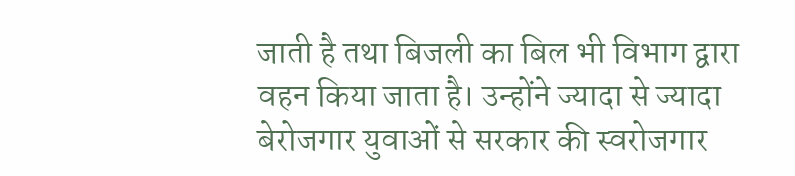जाती है तथा बिजली का बिल भी विभाग द्वारा वहन किया जाता है। उन्होंने ज्यादा से ज्यादा बेरोजगार युवाओं से सरकार की स्वरोजगार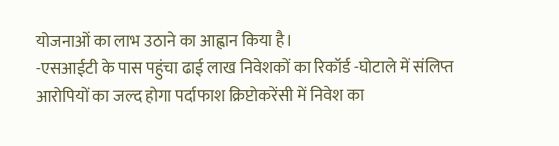योजनाओं का लाभ उठाने का आह्वान किया है।
-एसआईटी के पास पहुंचा ढाई लाख निवेशकों का रिकॉर्ड -घोटाले में संलिप्त आरोपियों का जल्द होगा पर्दाफाश क्रिप्टोकरेंसी में निवेश का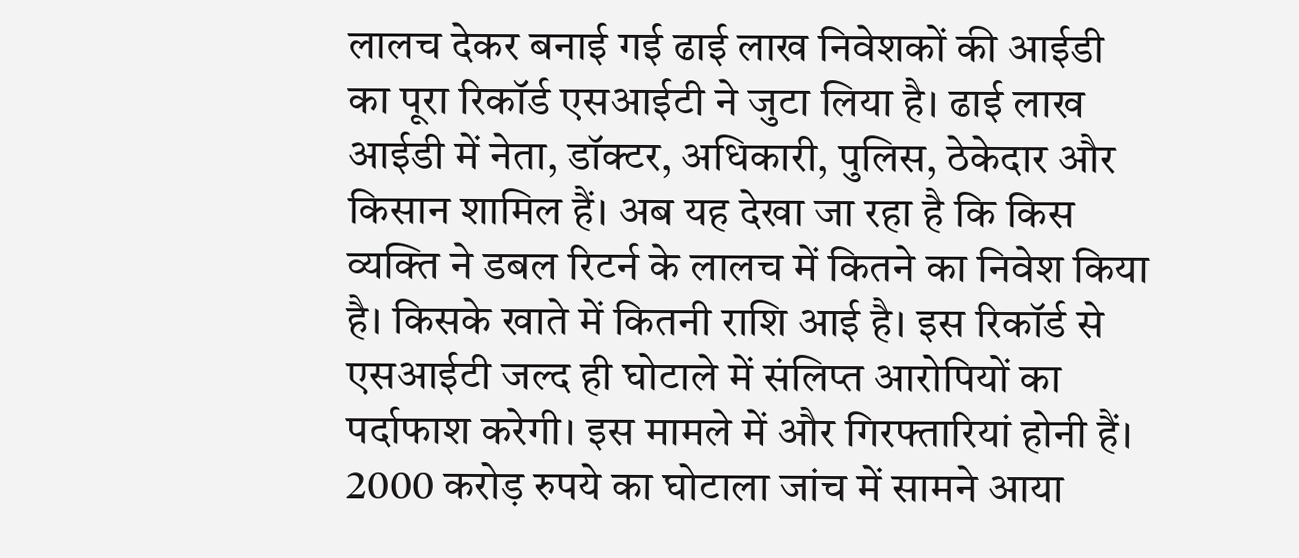लालच देकर बनाई गई ढाई लाख निवेशकों की आईडी का पूरा रिकॉर्ड एसआईटी ने जुटा लिया है। ढाई लाख आईडी में नेता, डॉक्टर, अधिकारी, पुलिस, ठेकेदार और किसान शामिल हैं। अब यह देखा जा रहा है कि किस व्यक्ति ने डबल रिटर्न के लालच में कितने का निवेश किया है। किसके खाते में कितनी राशि आई है। इस रिकॉर्ड से एसआईटी जल्द ही घोटाले में संलिप्त आरोपियों का पर्दाफाश करेगी। इस मामले में और गिरफ्तारियां होनी हैं। 2000 करोड़ रुपये का घोटाला जांच में सामने आया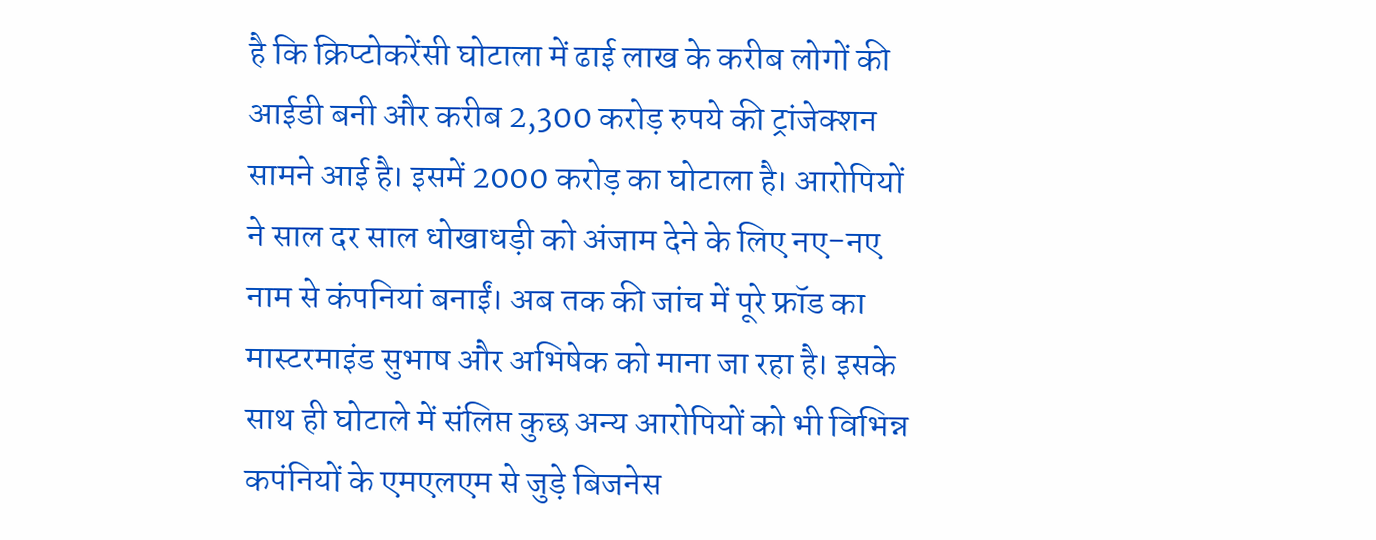है कि क्रिप्टोकरेंसी घोटाला में ढाई लाख के करीब लोगों की आईडी बनी और करीब 2,300 करोड़ रुपये की ट्रांजेक्शन सामने आई है। इसमें 2000 करोड़ का घोटाला है। आरोपियों ने साल दर साल धोखाधड़ी को अंजाम देने के लिए नए-नए नाम से कंपनियां बनाईं। अब तक की जांच में पूरे फ्रॉड का मास्टरमाइंड सुभाष और अभिषेक को माना जा रहा है। इसके साथ ही घोटाले में संलिप्त कुछ अन्य आरोपियों को भी विभिन्न कपंनियों के एमएलएम से जुड़े बिजनेस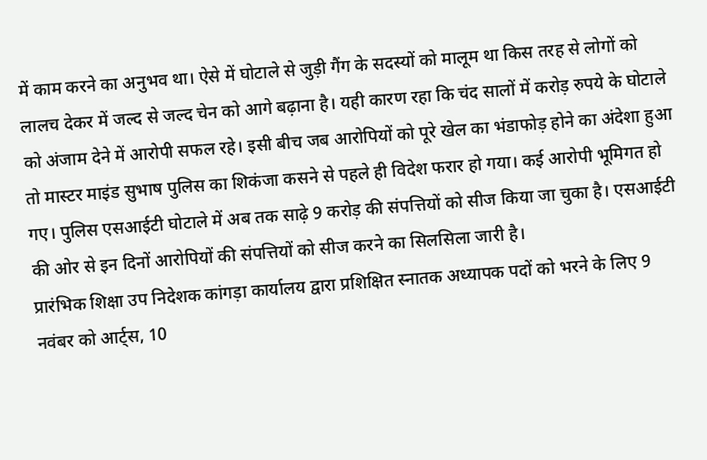में काम करने का अनुभव था। ऐसे में घोटाले से जुड़ी गैंग के सदस्यों को मालूम था किस तरह से लोगों को लालच देकर में जल्द से जल्द चेन को आगे बढ़ाना है। यही कारण रहा कि चंद सालों में करोड़ रुपये के घोटाले को अंजाम देने में आरोपी सफल रहे। इसी बीच जब आरोपियों को पूरे खेल का भंडाफोड़ होने का अंदेशा हुआ तो मास्टर माइंड सुभाष पुलिस का शिकंजा कसने से पहले ही विदेश फरार हो गया। कई आरोपी भूमिगत हो गए। पुलिस एसआईटी घोटाले में अब तक साढ़े 9 करोड़ की संपत्तियों को सीज किया जा चुका है। एसआईटी की ओर से इन दिनों आरोपियों की संपत्तियों को सीज करने का सिलसिला जारी है।
प्रारंभिक शिक्षा उप निदेशक कांगड़ा कार्यालय द्वारा प्रशिक्षित स्नातक अध्यापक पदों को भरने के लिए 9 नवंबर को आर्ट्स, 10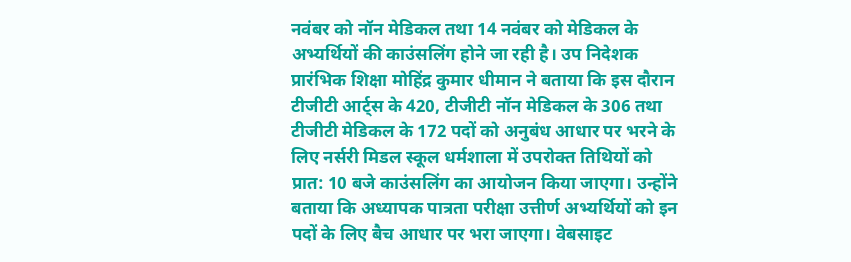नवंबर को नॉन मेडिकल तथा 14 नवंबर को मेडिकल के अभ्यर्थियों की काउंसलिंग होने जा रही है। उप निदेशक प्रारंभिक शिक्षा मोहिंद्र कुमार धीमान ने बताया कि इस दौरान टीजीटी आर्ट्स के 420, टीजीटी नॉन मेडिकल के 306 तथा टीजीटी मेडिकल के 172 पदों को अनुबंध आधार पर भरने के लिए नर्सरी मिडल स्कूल धर्मशाला में उपरोक्त तिथियों को प्रात: 10 बजे काउंसलिंग का आयोजन किया जाएगा। उन्होंने बताया कि अध्यापक पात्रता परीक्षा उत्तीर्ण अभ्यर्थियों को इन पदों के लिए बैच आधार पर भरा जाएगा। वेबसाइट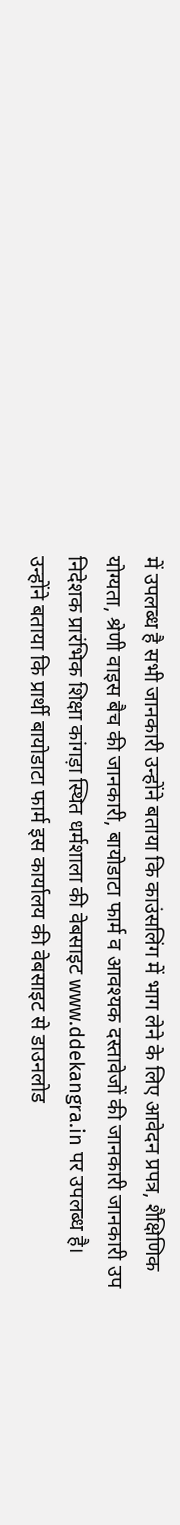में उपलब्ध है सभी जानकारी उन्होंने बताया कि काउंसलिंग में भाग लेने के लिए आवेदन प्रपत्र, शैक्षिणिक योग्यता, श्रेणी वाइस बैच की जानकारी, बायोडाटा फार्म व आवश्यक दस्तावेजों की जानकारी जानकारी उप निदेशक प्रारंभिक शिक्षा कांगड़ा स्थित धर्मशाला की वेबसाइट www.ddekangra.in पर उपलब्ध है। उन्होंने बताया कि प्रार्थी बायोडाटा फार्म इस कार्यालय की वेबसाइट से डाउनलोड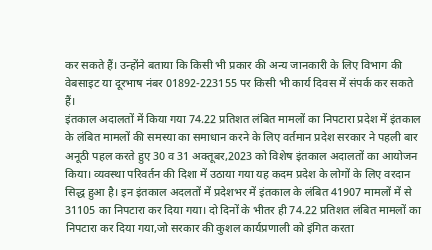कर सकते हैं। उन्होंने बताया कि किसी भी प्रकार की अन्य जानकारी के लिए विभाग की वेबसाइट या दूरभाष नंबर 01892-223155 पर किसी भी कार्य दिवस में संपर्क कर सकते हैं।
इंतकाल अदालतों में किया गया 74.22 प्रतिशत लंबित मामलों का निपटारा प्रदेश में इंतकाल के लंबित मामलों की समस्या का समाधान करने के लिए वर्तमान प्रदेश सरकार ने पहली बार अनूठी पहल करते हुए 30 व 31 अक्तूबर,2023 को विशेष इंतकाल अदालतों का आयोजन किया। व्यवस्था परिवर्तन की दिशा में उठाया गया यह कदम प्रदेश के लोगों के लिए वरदान सिद्ध हुआ है। इन इंतकाल अदलतों में प्रदेशभर में इंतकाल के लंबित 41907 मामलों में से 31105 का निपटारा कर दिया गया। दो दिनों के भीतर ही 74.22 प्रतिशत लंबित मामलों का निपटारा कर दिया गया,जो सरकार की कुशल कार्यप्रणाली को इंगित करता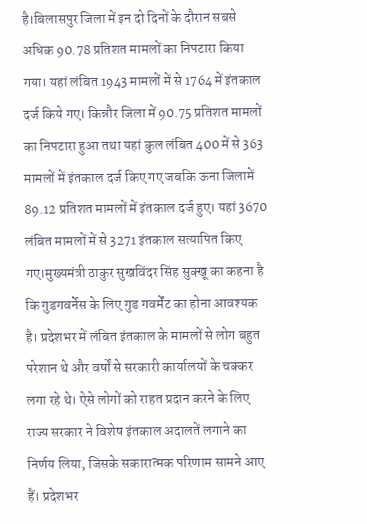है।बिलासपुर जिला में इन दो दिनों के दौरान सबसे अधिक 90.78 प्रतिशत मामलों का निपटारा किया गया। यहां लंबित 1943 मामलों में से 1764 में इंतकाल दर्ज किये गए। किन्नौर जिला में 90.75 प्रतिशत मामलों का निपटारा हुआ तथा यहां कुल लंबित 400 में से 363 मामलों में इंतकाल दर्ज किए गए जबकि ऊना जिलामें 89.12 प्रतिशत मामलों में इंतकाल दर्ज हुए। यहां 3670 लंबित मामलों में से 3271 इंतकाल सत्यापित किए गए।मुख्यमंत्री ठाकुर सुखविंदर सिंह सुक्खू का कहना है कि गुडगवर्नेस के लिए गुड गवर्मेंट का होना आवश्यक है। प्रदेशभर में लंबित इंतकाल के मामलों से लोग बहुत परेशान थे और वर्षों से सरकारी कार्यालयों के चक्कर लगा रहे थे। ऐसे लोगों को राहत प्रदान करने के लिए राज्य सरकार ने विशेष इंतकाल अदालतें लगाने का निर्णय लिया, जिसके सकारात्मक परिणाम सामने आए हैं। प्रदेशभर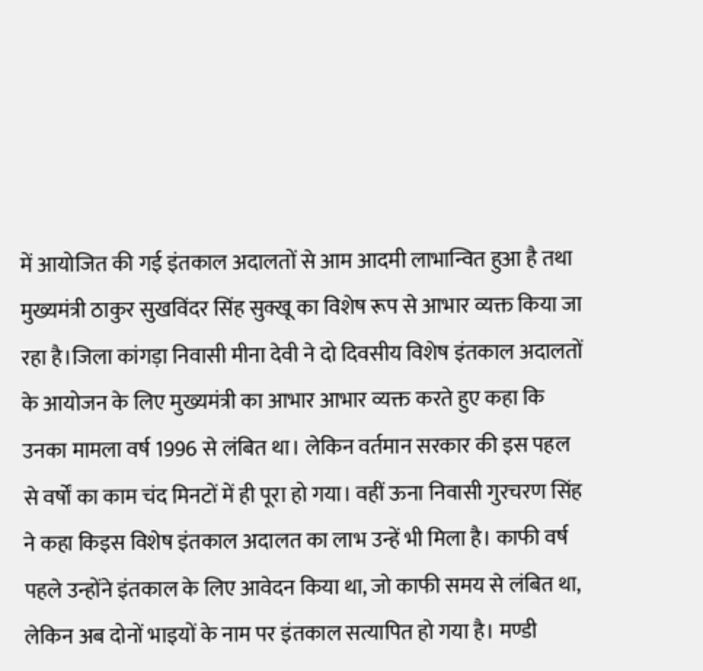में आयोजित की गई इंतकाल अदालतों से आम आदमी लाभान्वित हुआ है तथा मुख्यमंत्री ठाकुर सुखविंदर सिंह सुक्खू का विशेष रूप से आभार व्यक्त किया जा रहा है।जिला कांगड़ा निवासी मीना देवी ने दो दिवसीय विशेष इंतकाल अदालतों के आयोजन के लिए मुख्यमंत्री का आभार आभार व्यक्त करते हुए कहा कि उनका मामला वर्ष 1996 से लंबित था। लेकिन वर्तमान सरकार की इस पहल से वर्षों का काम चंद मिनटों में ही पूरा हो गया। वहीं ऊना निवासी गुरचरण सिंह ने कहा किइस विशेष इंतकाल अदालत का लाभ उन्हें भी मिला है। काफी वर्ष पहले उन्होंने इंतकाल के लिए आवेदन किया था, जो काफी समय से लंबित था, लेकिन अब दोनों भाइयों के नाम पर इंतकाल सत्यापित हो गया है। मण्डी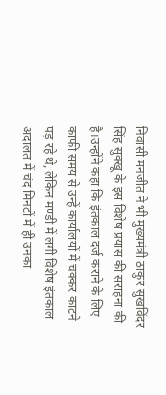निवासी मनजीत ने भी मुख्यमंत्री ठाकुर सुखविंदर सिंह सुक्खू के इस विशेष प्रयास की सराहना की है।उन्होंने कहा कि इंतकाल दर्ज कराने के लिए काफी समय से उन्हें कार्यालयों में चक्कर काटने पड़ रहे थे, लेकिन मण्डी में लगी विशेष इंतकाल अदालत में चंद मिनटों में ही उनका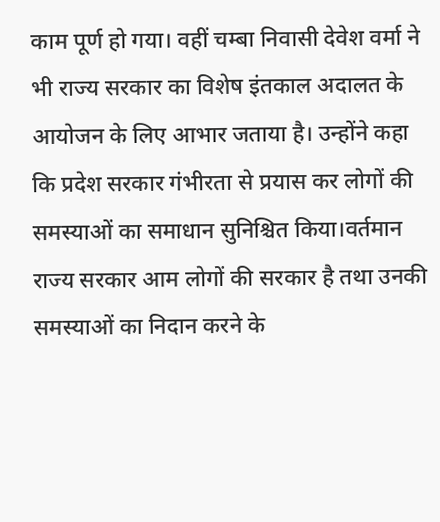काम पूर्ण हो गया। वहीं चम्बा निवासी देवेश वर्मा ने भी राज्य सरकार का विशेष इंतकाल अदालत के आयोजन के लिए आभार जताया है। उन्होंने कहा कि प्रदेश सरकार गंभीरता से प्रयास कर लोगों की समस्याओं का समाधान सुनिश्चित किया।वर्तमान राज्य सरकार आम लोगों की सरकार है तथा उनकी समस्याओं का निदान करने के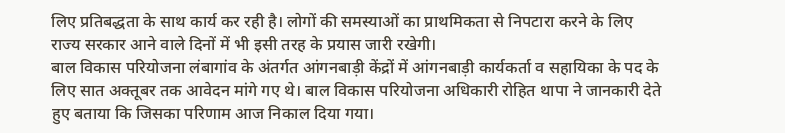लिए प्रतिबद्धता के साथ कार्य कर रही है। लोगों की समस्याओं का प्राथमिकता से निपटारा करने के लिए राज्य सरकार आने वाले दिनों में भी इसी तरह के प्रयास जारी रखेगी।
बाल विकास परियोजना लंबागांव के अंतर्गत आंगनबाड़ी केंद्रों में आंगनबाड़ी कार्यकर्ता व सहायिका के पद के लिए सात अक्तूबर तक आवेदन मांगे गए थे। बाल विकास परियोजना अधिकारी रोहित थापा ने जानकारी देते हुए बताया कि जिसका परिणाम आज निकाल दिया गया।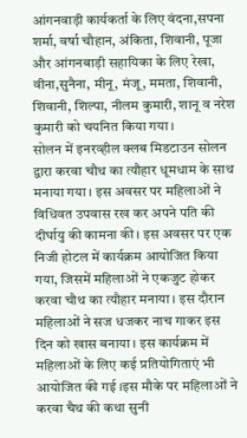आंगनवाड़ी कार्यकर्ता के लिए वंदना,सपना शर्मा, वर्षा चौहान, अंकिता, शिवानी, पूजा और आंगनबाड़ी सहायिका के लिए रेखा, वीना,सुनैना, मीनू, मंजू, ममता, शिवानी, शिवानी, शिल्पा, नीलम कुमारी, शानू व नरेश कुमारी को चयनित किया गया।
सोलन में इनरव्हील क्लब मिडटाउन सोलन द्वारा करवा चौथ का त्यौहार धूमधाम के साथ मनाया गया। इस अवसर पर महिलाओं ने विधिवत उपवास रख कर अपने पति की दीर्घायु की कामना की। इस अवसर पर एक निजी होटल में कार्यक्रम आयोजित किया गया, जिसमें महिलाओं ने एकजुट होकर करवा चौथ का त्यौहार मनाया । इस दौरान महिलाओं ने सज धजकर नाच गाकर इस दिन को खास बनाया। इस कार्यक्रम में महिलाओं के लिए कई प्रतियोगिताएं भी आयोजित की गई ।इस मौके पर महिलाओं ने करवा चैथ की कथा सुनी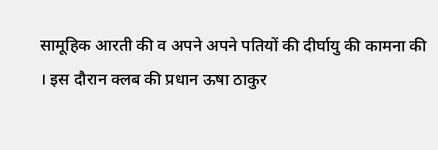सामूहिक आरती की व अपने अपने पतियों की दीर्घायु की कामना की । इस दौरान क्लब की प्रधान ऊषा ठाकुर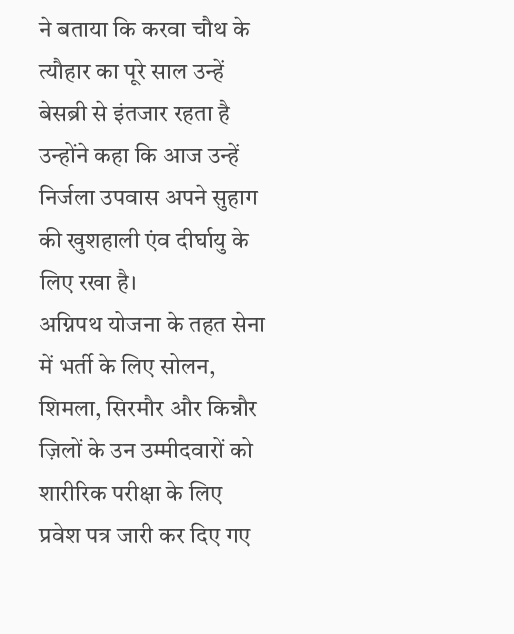ने बताया कि करवा चौथ के त्यौहार का पूरे साल उन्हें बेसब्री से इंतजार रहता है उन्होंने कहा कि आज उन्हें निर्जला उपवास अपने सुहाग की खुशहाली एंव दीर्घायु के लिए रखा है।
अग्निपथ योजना के तहत सेना में भर्ती के लिए सोलन, शिमला, सिरमौर और किन्नौर ज़िलों के उन उम्मीदवारों को शारीरिक परीक्षा के लिए प्रवेश पत्र जारी कर दिए गए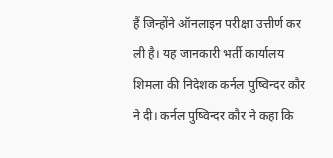हैं जिन्होंने ऑनलाइन परीक्षा उत्तीर्ण कर ली है। यह जानकारी भर्ती कार्यालय शिमला की निदेशक कर्नल पुष्विन्दर कौर ने दी। कर्नल पुष्विन्दर कौर ने कहा कि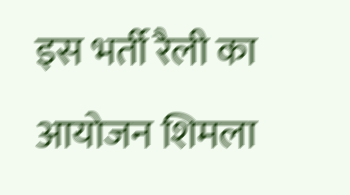इस भर्ती रैली का आयोजन शिमला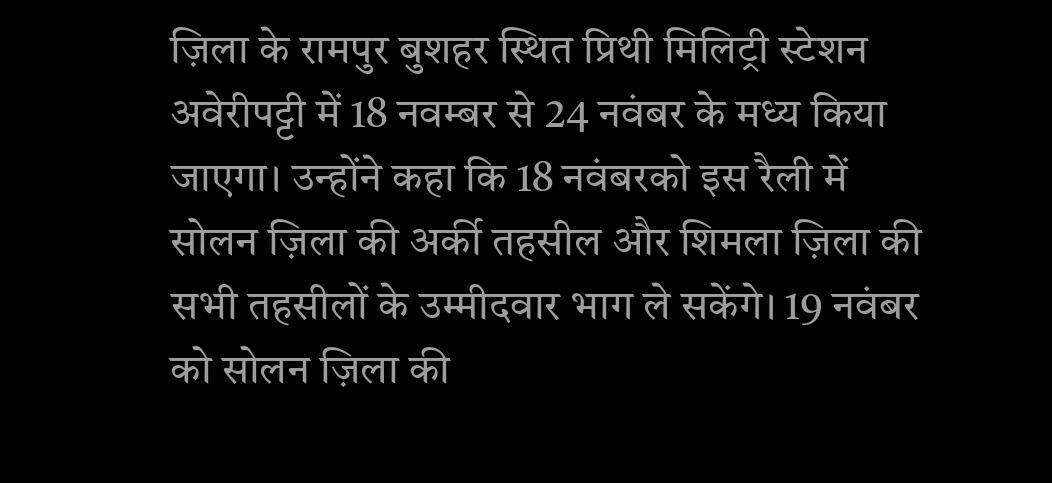ज़िला के रामपुर बुशहर स्थित प्रिथी मिलिट्री स्टेशन अवेरीपट्टी में 18 नवम्बर से 24 नवंबर के मध्य किया जाएगा। उन्होंने कहा कि 18 नवंबरको इस रैली में सोलन ज़िला की अर्की तहसील और शिमला ज़िला की सभी तहसीलों के उम्मीदवार भाग ले सकेंगे। 19 नवंबर को सोलन ज़िला की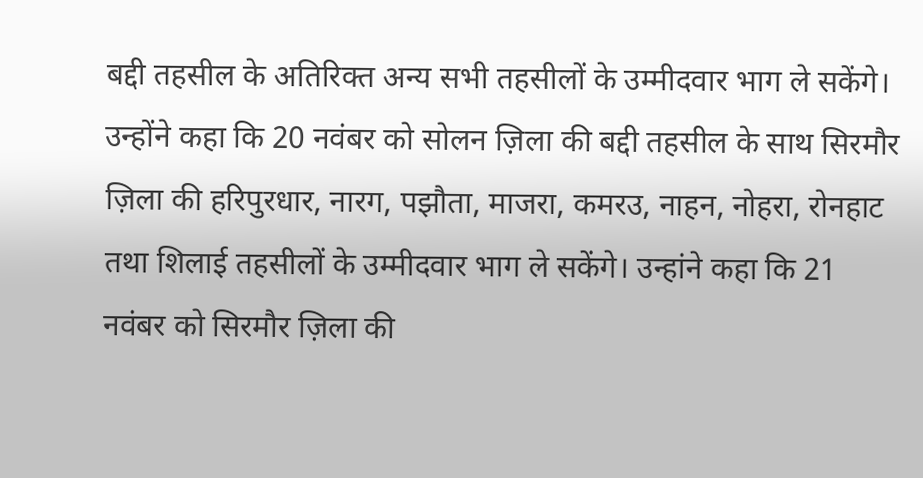बद्दी तहसील के अतिरिक्त अन्य सभी तहसीलों के उम्मीदवार भाग ले सकेंगे। उन्होंने कहा कि 20 नवंबर को सोलन ज़िला की बद्दी तहसील के साथ सिरमौर ज़िला की हरिपुरधार, नारग, पझौता, माजरा, कमरउ, नाहन, नोहरा, रोनहाट तथा शिलाई तहसीलों के उम्मीदवार भाग ले सकेंगे। उन्हांने कहा कि 21 नवंबर को सिरमौर ज़िला की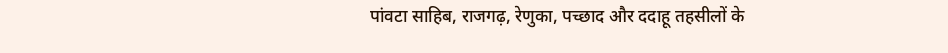पांवटा साहिब, राजगढ़, रेणुका, पच्छाद और ददाहू तहसीलों के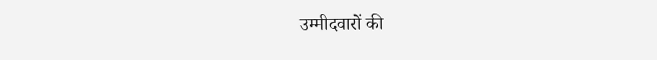उम्मीदवारों की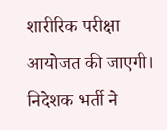शारीरिक परीक्षा आयोजत की जाएगी। निदेशक भर्ती ने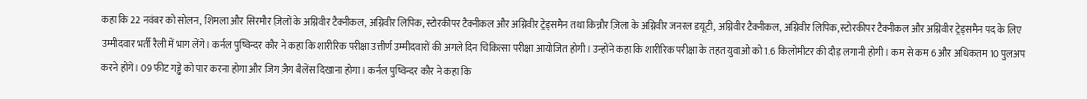कहा कि 22 नवंबर को सोलन, शिमला और सिरमौर ज़िलों के अग्निवीर टैक्नीकल, अग्निवीर लिपिक, स्टोरकीपर टैक्नीकल और अग्निवीर ट्रेड्समैन तथा किन्नौर ज़िला के अग्निवीर जनरल डयूटी, अग्निवीर टैक्नीकल, अग्निवीर लिपिक, स्टोरकीपर टैक्नीकल और अग्निवीर ट्रेड्समैन पद के लिए उम्मीदवार भर्ती रैली में भाग लेंगे। कर्नल पुष्विन्दर कौर ने कहा कि शारीरिक परीक्षा उत्तीर्ण उम्मीदवारों की अगले दिन चिकित्सा परीक्षा आयोजित होगी। उन्होंने कहा कि शारीरिक परीक्षा के तहत युवाओ को 1.6 किलोमीटर की दौड़ लगानी होगी। कम से कम 6 और अधिकतम 10 पुलअप करने होंगे। 09 फीट गड्ढे को पार करना होगा और जिग ज़ैग बैलेंस दिखाना होगा। कर्नल पुष्विन्दर कौर ने कहा कि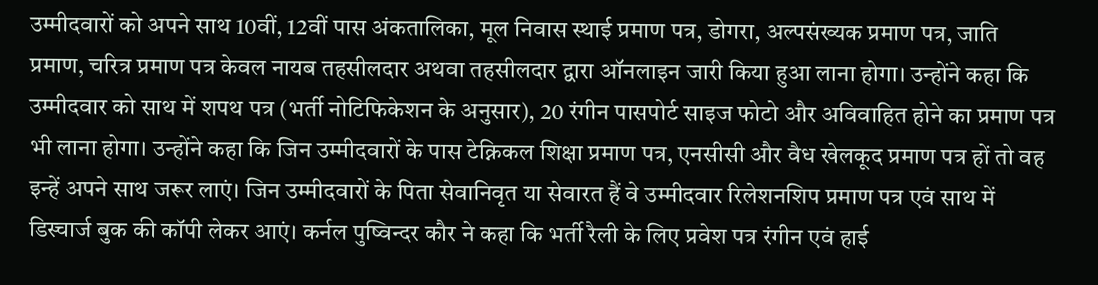उम्मीदवारों को अपने साथ 10वीं, 12वीं पास अंकतालिका, मूल निवास स्थाई प्रमाण पत्र, डोगरा, अल्पसंख्यक प्रमाण पत्र, जाति प्रमाण, चरित्र प्रमाण पत्र केवल नायब तहसीलदार अथवा तहसीलदार द्वारा ऑनलाइन जारी किया हुआ लाना होगा। उन्होंने कहा कि उम्मीदवार को साथ में शपथ पत्र (भर्ती नोटिफिकेशन के अनुसार), 20 रंगीन पासपोर्ट साइज फोटो और अविवाहित होने का प्रमाण पत्र भी लाना होगा। उन्होंने कहा कि जिन उम्मीदवारों के पास टेक्निकल शिक्षा प्रमाण पत्र, एनसीसी और वैध खेलकूद प्रमाण पत्र हों तो वह इन्हें अपने साथ जरूर लाएं। जिन उम्मीदवारों के पिता सेवानिवृत या सेवारत हैं वे उम्मीदवार रिलेशनशिप प्रमाण पत्र एवं साथ में डिस्चार्ज बुक की कॉपी लेकर आएं। कर्नल पुष्विन्दर कौर ने कहा कि भर्ती रैली के लिए प्रवेश पत्र रंगीन एवं हाई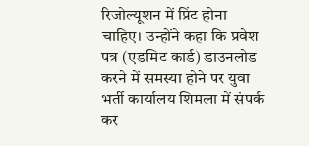रिजोल्यूशन में प्रिंट होना चाहिए। उन्होंने कहा कि प्रवेश पत्र (एडमिट कार्ड) डाउनलोड करने में समस्या होने पर युवा भर्ती कार्यालय शिमला में संपर्क कर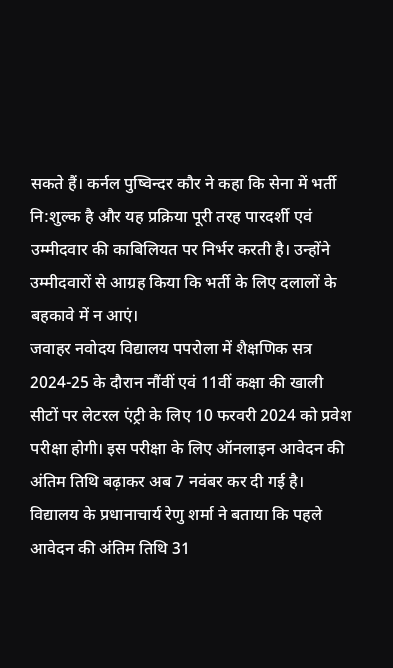सकते हैं। कर्नल पुष्विन्दर कौर ने कहा कि सेना में भर्ती नि:शुल्क है और यह प्रक्रिया पूरी तरह पारदर्शी एवं उम्मीदवार की काबिलियत पर निर्भर करती है। उन्होंने उम्मीदवारों से आग्रह किया कि भर्ती के लिए दलालों के बहकावे में न आएं।
जवाहर नवोदय विद्यालय पपरोला में शैक्षणिक सत्र 2024-25 के दौरान नौंवीं एवं 11वीं कक्षा की खाली सीटों पर लेटरल एंट्री के लिए 10 फरवरी 2024 को प्रवेश परीक्षा होगी। इस परीक्षा के लिए ऑनलाइन आवेदन की अंतिम तिथि बढ़ाकर अब 7 नवंबर कर दी गई है। विद्यालय के प्रधानाचार्य रेणु शर्मा ने बताया कि पहले आवेदन की अंतिम तिथि 31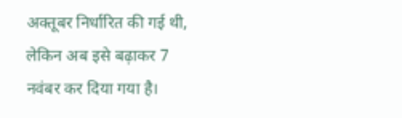अक्तूबर निर्धारित की गई थी, लेकिन अब इसे बढ़ाकर 7 नवंबर कर दिया गया है।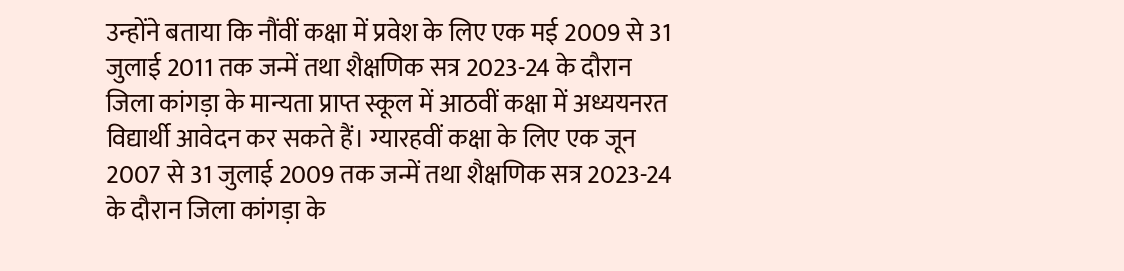उन्होंने बताया कि नौंवीं कक्षा में प्रवेश के लिए एक मई 2009 से 31 जुलाई 2011 तक जन्में तथा शैक्षणिक सत्र 2023-24 के दौरान जिला कांगड़ा के मान्यता प्राप्त स्कूल में आठवीं कक्षा में अध्ययनरत विद्यार्थी आवेदन कर सकते हैं। ग्यारहवीं कक्षा के लिए एक जून 2007 से 31 जुलाई 2009 तक जन्में तथा शैक्षणिक सत्र 2023-24 के दौरान जिला कांगड़ा के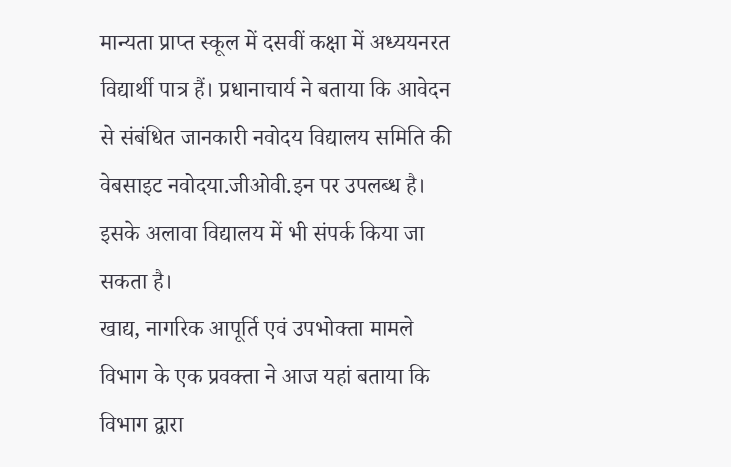मान्यता प्राप्त स्कूल में दसवीं कक्षा में अध्ययनरत विद्यार्थी पात्र हैं। प्रधानाचार्य ने बताया कि आवेदन से संबंधित जानकारी नवोदय विद्यालय समिति की वेबसाइट नवोदया.जीओवी.इन पर उपलब्ध है। इसके अलावा विद्यालय में भी संपर्क किया जा सकता है।
खाद्य, नागरिक आपूर्ति एवं उपभोक्ता मामले विभाग के एक प्रवक्ता ने आज यहां बताया कि विभाग द्वारा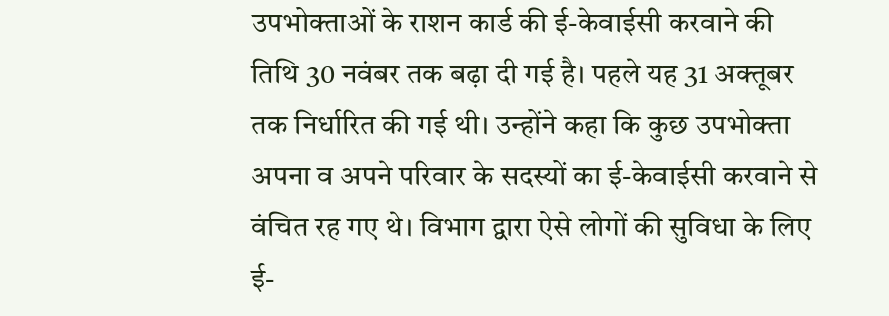उपभोक्ताओं के राशन कार्ड की ई-केवाईसी करवाने की तिथि 30 नवंबर तक बढ़ा दी गई है। पहले यह 31 अक्तूबर तक निर्धारित की गई थी। उन्होंने कहा कि कुछ उपभोक्ता अपना व अपने परिवार के सदस्यों का ई-केवाईसी करवाने से वंचित रह गए थे। विभाग द्वारा ऐसे लोगों की सुविधा के लिए ई-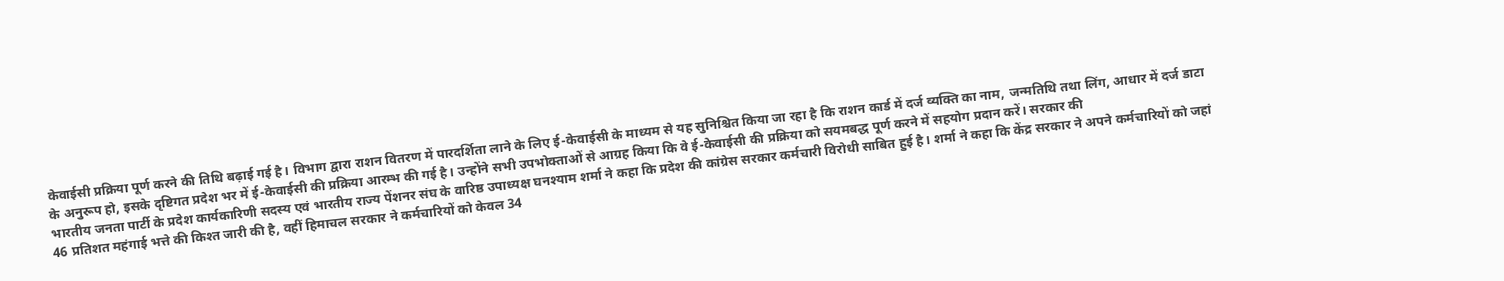केवाईसी प्रक्रिया पूर्ण करने की तिथि बढ़ाई गई है। विभाग द्वारा राशन वितरण में पारदर्शिता लाने के लिए ई-केवाईसी के माध्यम से यह सुनिश्चित किया जा रहा है कि राशन कार्ड में दर्ज व्यक्ति का नाम, जन्मतिथि तथा लिंग, आधार में दर्ज डाटा के अनुरूप हो, इसके दृष्टिगत प्रदेश भर में ई-केवाईसी की प्रक्रिया आरम्भ की गई है। उन्होंने सभी उपभोक्ताओं से आग्रह किया कि वे ई-केवाईसी की प्रक्रिया को सयमबद्ध पूर्ण करने में सहयोग प्रदान करें। सरकार की
भारतीय जनता पार्टी के प्रदेश कार्यकारिणी सदस्य एवं भारतीय राज्य पेंशनर संघ के वारिष्ठ उपाध्यक्ष घनश्याम शर्मा ने कहा कि प्रदेश की कांग्रेस सरकार कर्मचारी विरोधी साबित हुई है। शर्मा ने कहा कि केंद्र सरकार ने अपने कर्मचारियों को जहां 46 प्रतिशत महंगाई भत्ते की किश्त जारी की है, वहीं हिमाचल सरकार ने कर्मचारियों को केवल 34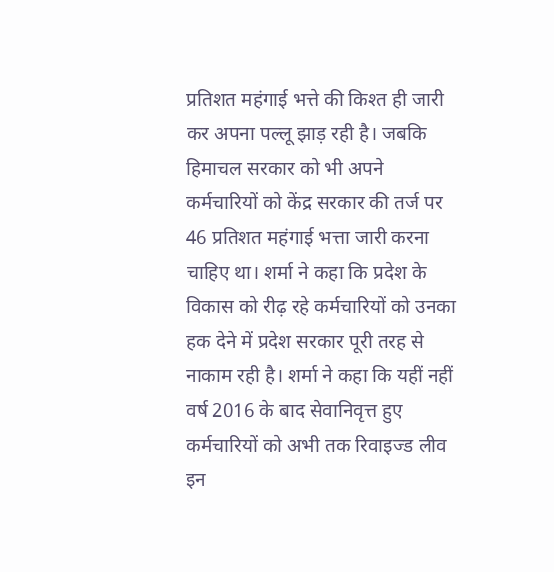प्रतिशत महंगाई भत्ते की किश्त ही जारी कर अपना पल्लू झाड़ रही है। जबकि हिमाचल सरकार को भी अपने कर्मचारियों को केंद्र सरकार की तर्ज पर 46 प्रतिशत महंगाई भत्ता जारी करना चाहिए था। शर्मा ने कहा कि प्रदेश के विकास को रीढ़ रहे कर्मचारियों को उनका हक देने में प्रदेश सरकार पूरी तरह से नाकाम रही है। शर्मा ने कहा कि यहीं नहीं वर्ष 2016 के बाद सेवानिवृत्त हुए कर्मचारियों को अभी तक रिवाइज्ड लीव इन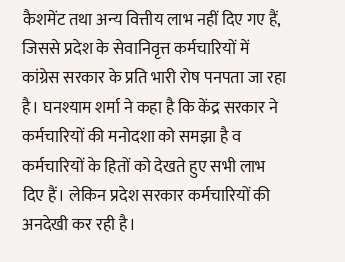कैशमेंट तथा अन्य वित्तीय लाभ नहीं दिए गए हैं, जिससे प्रदेश के सेवानिवृत्त कर्मचारियों में कांग्रेस सरकार के प्रति भारी रोष पनपता जा रहा है। घनश्याम शर्मा ने कहा है कि केंद्र सरकार ने कर्मचारियों की मनोदशा को समझा है व कर्मचारियों के हितों को देखते हुए सभी लाभ दिए हैं। लेकिन प्रदेश सरकार कर्मचारियों की अनदेखी कर रही है।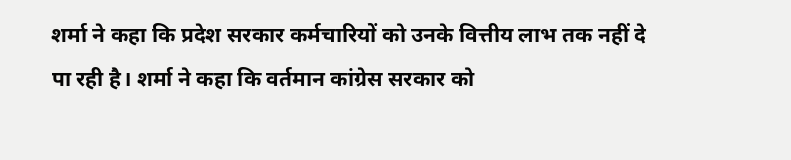शर्मा ने कहा कि प्रदेश सरकार कर्मचारियों को उनके वित्तीय लाभ तक नहीं दे पा रही है। शर्मा ने कहा कि वर्तमान कांग्रेस सरकार को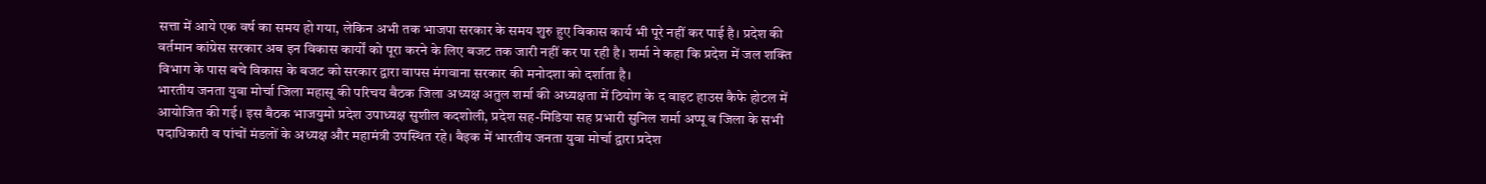सत्ता में आये एक वर्ष का समय हो गया, लेकिन अभी तक भाजपा सरकार के समय शुरु हुए विकास कार्य भी पूरे नहीं कर पाई है। प्रदेश की वर्तमान कांग्रेस सरकार अब इन विकास कार्यों को पूरा करने के लिए बजट तक जारी नहीं कर पा रही है। शर्मा ने कहा कि प्रदेश में जल शक्ति विभाग के पास बचे विकास के बजट को सरकार द्वारा वापस मंगवाना सरकार की मनोदशा को दर्शाता है।
भारतीय जनता युवा मोर्चा जिला महासू की परिचय बैठक जिला अध्यक्ष अतुल शर्मा की अध्यक्षता में ठियोग के द वाइट हाउस कैफे होटल में आयोजित की गई। इस बैठक भाजयुमो प्रदेश उपाध्यक्ष सुशील कदशोली, प्रदेश सह-मिडिया सह प्रभारी सुनिल शर्मा अप्पू व जिला के सभी पदाधिकारी व पांचों मंडलों के अध्यक्ष और महामंत्री उपस्थित रहे। बैइक में भारतीय जनता युवा मोर्चा द्वारा प्रदेश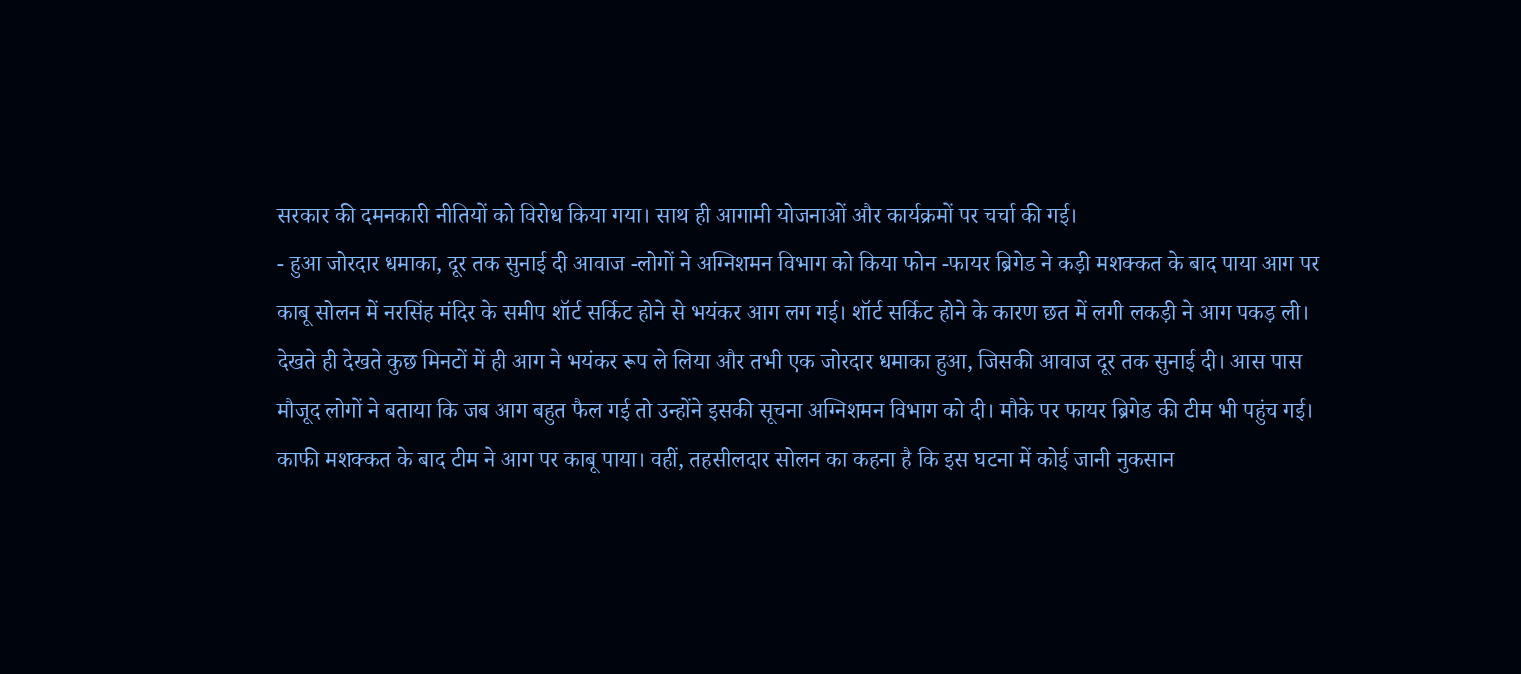सरकार की दमनकारी नीतियों को विरोध किया गया। साथ ही आगामी योजनाओं और कार्यक्रमों पर चर्चा की गई।
- हुआ जोरदार धमाका, दूर तक सुनाई दी आवाज -लोगों ने अग्निशमन विभाग को किया फोन -फायर ब्रिगेड ने कड़ी मशक्कत के बाद पाया आग पर काबू सोलन में नरसिंह मंदिर के समीप शॉर्ट सर्किट होने से भयंकर आग लग गई। शॉर्ट सर्किट होने के कारण छत में लगी लकड़ी ने आग पकड़ ली। देखते ही देखते कुछ मिनटों में ही आग ने भयंकर रूप ले लिया और तभी एक जोरदार धमाका हुआ, जिसकी आवाज दूर तक सुनाई दी। आस पास मौजूद लोगों ने बताया कि जब आग बहुत फैल गई तो उन्होंने इसकी सूचना अग्निशमन विभाग को दी। मौके पर फायर ब्रिगेड की टीम भी पहुंच गई। काफी मशक्कत के बाद टीम ने आग पर काबू पाया। वहीं, तहसीलदार सोलन का कहना है कि इस घटना में कोई जानी नुकसान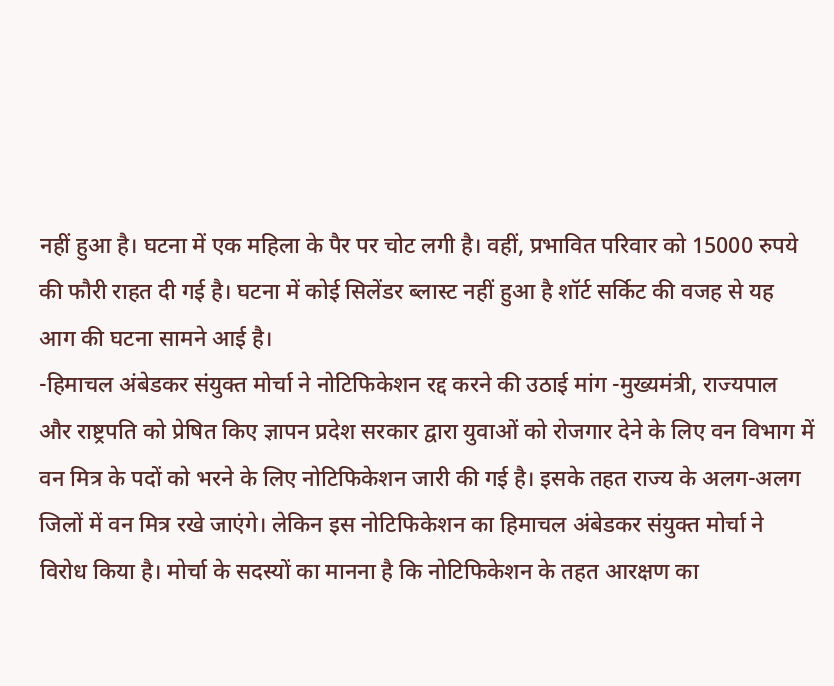नहीं हुआ है। घटना में एक महिला के पैर पर चोट लगी है। वहीं, प्रभावित परिवार को 15000 रुपये की फौरी राहत दी गई है। घटना में कोई सिलेंडर ब्लास्ट नहीं हुआ है शॉर्ट सर्किट की वजह से यह आग की घटना सामने आई है।
-हिमाचल अंबेडकर संयुक्त मोर्चा ने नोटिफिकेशन रद्द करने की उठाई मांग -मुख्यमंत्री, राज्यपाल और राष्ट्रपति को प्रेषित किए ज्ञापन प्रदेश सरकार द्वारा युवाओं को रोजगार देने के लिए वन विभाग में वन मित्र के पदों को भरने के लिए नोटिफिकेशन जारी की गई है। इसके तहत राज्य के अलग-अलग जिलों में वन मित्र रखे जाएंगे। लेकिन इस नोटिफिकेशन का हिमाचल अंबेडकर संयुक्त मोर्चा ने विरोध किया है। मोर्चा के सदस्यों का मानना है कि नोटिफिकेशन के तहत आरक्षण का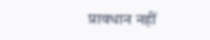प्रावधान नहीं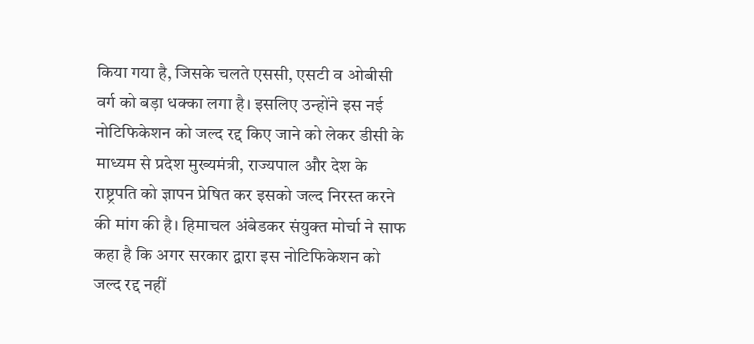किया गया है, जिसके चलते एससी, एसटी व ओबीसी वर्ग को बड़ा धक्का लगा है। इसलिए उन्होंने इस नई नोटिफिकेशन को जल्द रद्द किए जाने को लेकर डीसी के माध्यम से प्रदेश मुख्यमंत्री, राज्यपाल और देश के राष्ट्रपति को ज्ञापन प्रेषित कर इसको जल्द निरस्त करने की मांग की है। हिमाचल अंबेडकर संयुक्त मोर्चा ने साफ कहा है कि अगर सरकार द्वारा इस नोटिफिकेशन को जल्द रद्द नहीं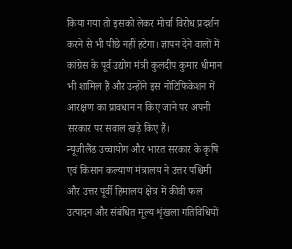किया गया तो इसको लेकर मोर्चा विरोध प्रदर्शन करने से भी पीछे नहीं हटेगा। ज्ञापन देने वालों में कांग्रेस के पूर्व उद्योग मंत्री कुलदीप कुमार धीमान भी शामिल हैं और उन्होंने इस नोटिफिकेशन में आरक्षण का प्रावधान न किए जाने पर अपनी सरकार पर सवाल खड़े किए हैं।
न्यूजीलैंड उच्चायोग और भारत सरकार के कृषि एवं किसान कल्याण मंत्रालय ने उत्तर पश्चिमी और उत्तर पूर्वी हिमालय क्षेत्र में कीवी फल उत्पादन और संबंधित मूल्य शृंखला गतिविधियों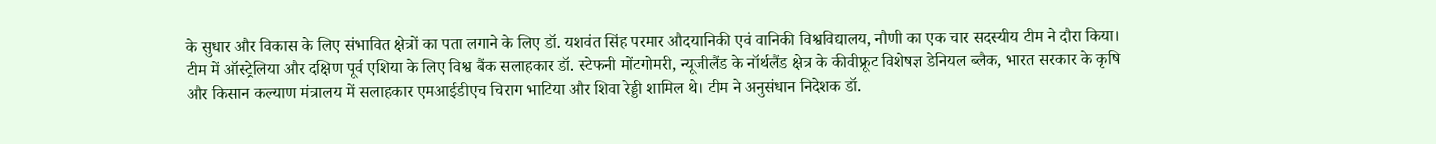के सुधार और विकास के लिए संभावित क्षेत्रों का पता लगाने के लिए डॉ. यशवंत सिंह परमार औदयानिकी एवं वानिकी विश्वविद्यालय, नौणी का एक चार सदस्यीय टीम ने दौरा किया। टीम में ऑस्ट्रेलिया और दक्षिण पूर्व एशिया के लिए विश्व बैंक सलाहकार डॉ. स्टेफनी मोंटगोमरी, न्यूजीलैंड के नॉर्थलैंड क्षेत्र के कीवीफ्रूट विशेषज्ञ डेनियल ब्लैक, भारत सरकार के कृषि और किसान कल्याण मंत्रालय में सलाहकार एमआईडीएच चिराग भाटिया और शिवा रेड्डी शामिल थे। टीम ने अनुसंधान निदेशक डॉ.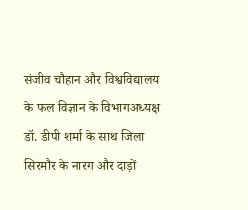संजीव चौहान और विश्वविद्यालय के फल विज्ञान के विभागअध्यक्ष डॉ. डीपी शर्मा के साथ जिला सिरमौर के नारग और दाड़ों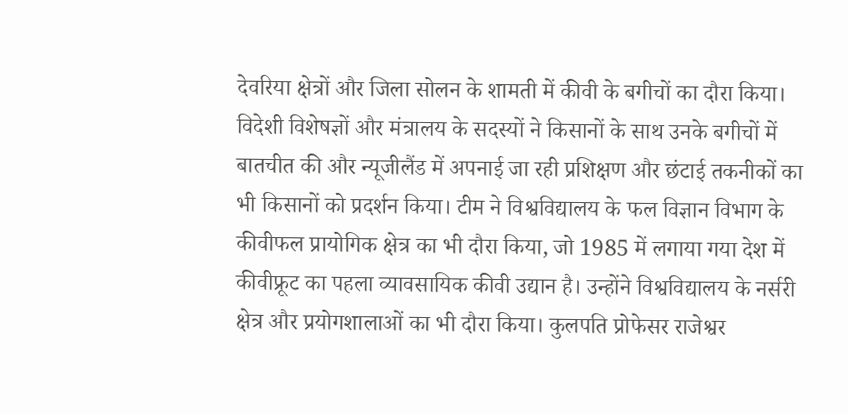देवरिया क्षेत्रों और जिला सोलन के शामती में कीवी के बगीचों का दौरा किया। विदेशी विशेषज्ञों और मंत्रालय के सदस्यों ने किसानों के साथ उनके बगीचों में बातचीत की और न्यूजीलैंड में अपनाई जा रही प्रशिक्षण और छंटाई तकनीकों का भी किसानों को प्रदर्शन किया। टीम ने विश्वविद्यालय के फल विज्ञान विभाग के कीवीफल प्रायोगिक क्षेत्र का भी दौरा किया, जो 1985 में लगाया गया देश में कीवीफ्रूट का पहला व्यावसायिक कीवी उद्यान है। उन्होंने विश्वविद्यालय के नर्सरी क्षेत्र और प्रयोगशालाओं का भी दौरा किया। कुलपति प्रोफेसर राजेश्वर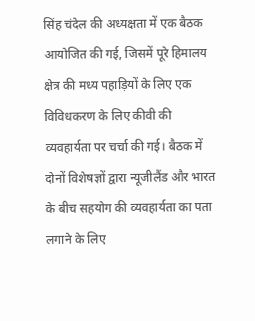सिंह चंदेल की अध्यक्षता में एक बैठक आयोजित की गई, जिसमें पूरे हिमालय क्षेत्र की मध्य पहाड़ियों के लिए एक विविधकरण के लिए कीवी की व्यवहार्यता पर चर्चा की गई। बैठक में दोनों विशेषज्ञों द्वारा न्यूजीलैंड और भारत के बीच सहयोग की व्यवहार्यता का पता लगाने के लिए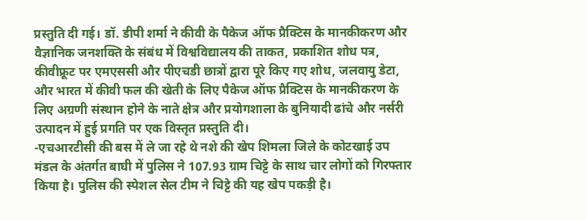प्रस्तुति दी गई। डॉ. डीपी शर्मा ने कीवी के पैकेज ऑफ प्रैक्टिस के मानकीकरण और वैज्ञानिक जनशक्ति के संबंध में विश्वविद्यालय की ताकत, प्रकाशित शोध पत्र, कीवीफ्रूट पर एमएससी और पीएचडी छात्रों द्वारा पूरे किए गए शोध, जलवायु डेटा, और भारत में कीवी फल की खेती के लिए पैकेज ऑफ प्रैक्टिस के मानकीकरण के लिए अग्रणी संस्थान होने के नाते क्षेत्र और प्रयोगशाला के बुनियादी ढांचे और नर्सरी उत्पादन में हुई प्रगति पर एक विस्तृत प्रस्तुति दी।
-एचआरटीसी की बस में ले जा रहे थे नशे की खेप शिमला जिले के कोटखाई उप मंडल के अंतर्गत बाघी में पुलिस ने 107.93 ग्राम चिट्टे के साथ चार लोगों को गिरफ्तार किया है। पुलिस की स्पेशल सेल टीम ने चिट्टे की यह खेप पकड़ी है।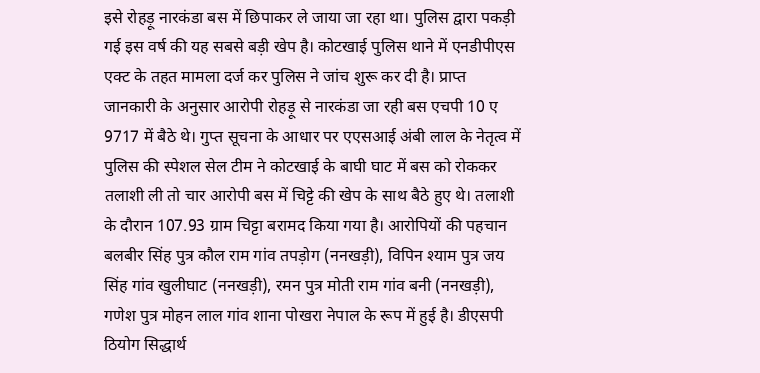इसे रोहड़ू नारकंडा बस में छिपाकर ले जाया जा रहा था। पुलिस द्वारा पकड़ी गई इस वर्ष की यह सबसे बड़ी खेप है। कोटखाई पुलिस थाने में एनडीपीएस एक्ट के तहत मामला दर्ज कर पुलिस ने जांच शुरू कर दी है। प्राप्त जानकारी के अनुसार आरोपी रोहड़ू से नारकंडा जा रही बस एचपी 10 ए 9717 में बैठे थे। गुप्त सूचना के आधार पर एएसआई अंबी लाल के नेतृत्व में पुलिस की स्पेशल सेल टीम ने कोटखाई के बाघी घाट में बस को रोककर तलाशी ली तो चार आरोपी बस में चिट्टे की खेप के साथ बैठे हुए थे। तलाशी के दौरान 107.93 ग्राम चिट्टा बरामद किया गया है। आरोपियों की पहचान बलबीर सिंह पुत्र कौल राम गांव तपड़ोग (ननखड़ी), विपिन श्याम पुत्र जय सिंह गांव खुलीघाट (ननखड़ी), रमन पुत्र मोती राम गांव बनी (ननखड़ी), गणेश पुत्र मोहन लाल गांव शाना पोखरा नेपाल के रूप में हुई है। डीएसपी ठियोग सिद्धार्थ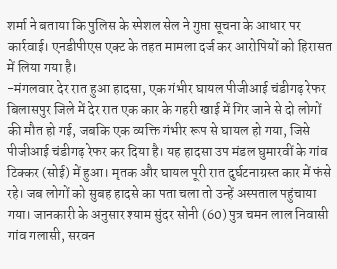शर्मा ने बताया कि पुलिस के स्पेशल सेल ने गुप्ता सूचना के आधार पर कार्रवाई। एनडीपीएस एक्ट के तहत मामला दर्ज कर आरोपियों को हिरासत में लिया गया है।
-मंगलवार देर रात हुआ हादसा, एक गंभीर घायल पीजीआई चंडीगढ़ रेफर बिलासपुर जिले में देर रात एक कार के गहरी खाई में गिर जाने से दो लोगों की मौत हो गई, जबकि एक व्यक्ति गंभीर रूप से घायल हो गया, जिसे पीजीआई चंडीगढ़ रेफर कर दिया है। यह हादसा उप मंडल घुमारवीं के गांव टिक्कर (सोई) में हुआ। मृतक और घायल पूरी रात दुर्घटनाग्रस्त कार में फंसे रहे। जब लोगों को सुबह हादसे का पता चला तो उन्हें अस्पताल पहुंचाया गया। जानकारी के अनुसार श्याम सुंदर सोनी (60) पुत्र चमन लाल निवासी गांव गलासी, सरवन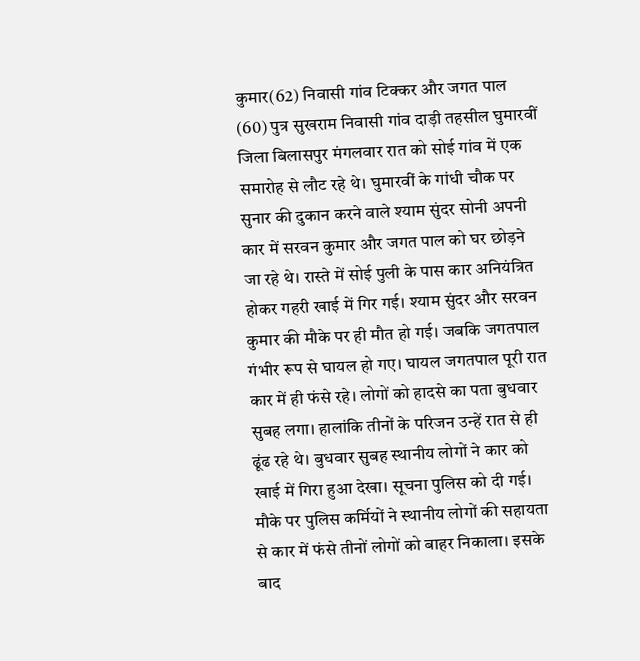कुमार(62) निवासी गांव टिक्कर और जगत पाल (60) पुत्र सुखराम निवासी गांव दाड़ी तहसील घुमारवीं जिला बिलासपुर मंगलवार रात को सोई गांव में एक समारोह से लौट रहे थे। घुमारवीं के गांधी चौक पर सुनार की दुकान करने वाले श्याम सुंदर सोनी अपनी कार में सरवन कुमार और जगत पाल को घर छोड़ने जा रहे थे। रास्ते में सोई पुली के पास कार अनियंत्रित होकर गहरी खाई में गिर गई। श्याम सुंदर और सरवन कुमार की मौके पर ही मौत हो गई। जबकि जगतपाल गंभीर रूप से घायल हो गए। घायल जगतपाल पूरी रात कार में ही फंसे रहे। लोगों को हादसे का पता बुधवार सुबह लगा। हालांकि तीनों के परिजन उन्हें रात से ही ढूंढ रहे थे। बुधवार सुबह स्थानीय लोगों ने कार को खाई में गिरा हुआ देखा। सूचना पुलिस को दी गई। मौके पर पुलिस कर्मियों ने स्थानीय लोगों की सहायता से कार में फंसे तीनों लोगों को बाहर निकाला। इसके बाद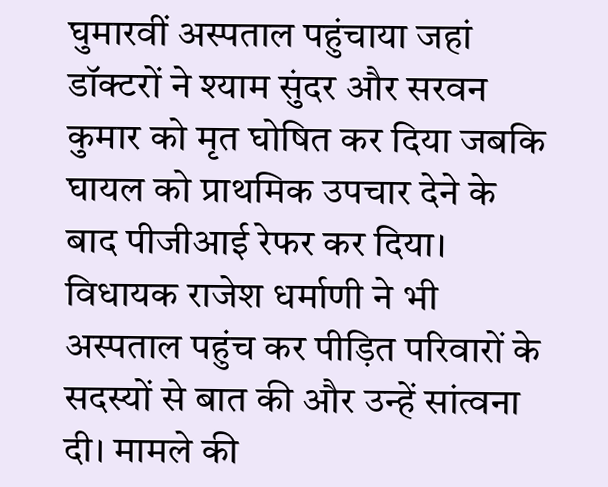घुमारवीं अस्पताल पहुंचाया जहां डॉक्टरों ने श्याम सुंदर और सरवन कुमार को मृत घोषित कर दिया जबकि घायल को प्राथमिक उपचार देने के बाद पीजीआई रेफर कर दिया। विधायक राजेश धर्माणी ने भी अस्पताल पहुंच कर पीड़ित परिवारों के सदस्यों से बात की और उन्हें सांत्वना दी। मामले की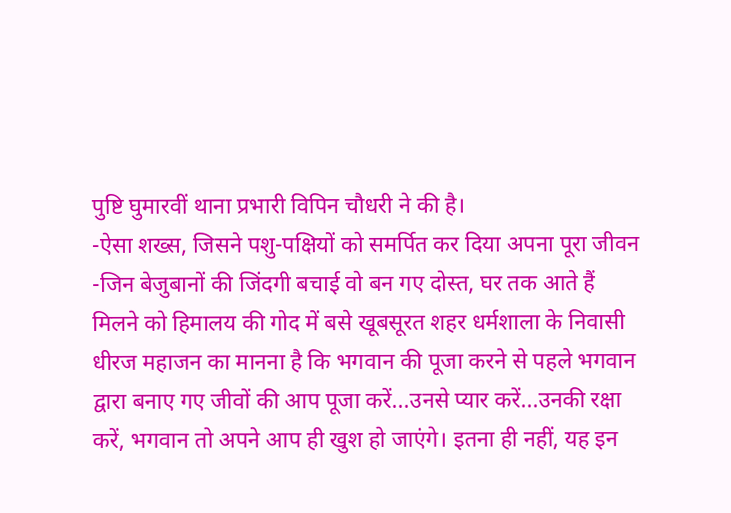पुष्टि घुमारवीं थाना प्रभारी विपिन चौधरी ने की है।
-ऐसा शख्स, जिसने पशु-पक्षियों को समर्पित कर दिया अपना पूरा जीवन -जिन बेजुबानों की जिंदगी बचाई वो बन गए दोस्त, घर तक आते हैं मिलने को हिमालय की गोद में बसे खूबसूरत शहर धर्मशाला के निवासी धीरज महाजन का मानना है कि भगवान की पूजा करने से पहले भगवान द्वारा बनाए गए जीवों की आप पूजा करें...उनसे प्यार करें...उनकी रक्षा करें, भगवान तो अपने आप ही खुश हो जाएंगे। इतना ही नहीं, यह इन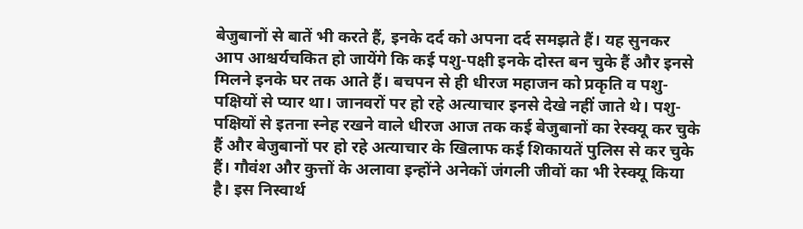बेजुबानों से बातें भी करते हैं, इनके दर्द को अपना दर्द समझते हैं। यह सुनकर आप आश्चर्यचकित हो जायेंगे कि कई पशु-पक्षी इनके दोस्त बन चुके हैं और इनसे मिलने इनके घर तक आते हैं। बचपन से ही धीरज महाजन को प्रकृति व पशु-पक्षियों से प्यार था। जानवरों पर हो रहे अत्याचार इनसे देखे नहीं जाते थे। पशु-पक्षियों से इतना स्नेह रखने वाले धीरज आज तक कई बेजुबानों का रेस्क्यू कर चुके हैं और बेजुबानों पर हो रहे अत्याचार के खिलाफ कई शिकायतें पुलिस से कर चुके हैं। गौवंश और कुत्तों के अलावा इन्होंने अनेकों जंगली जीवों का भी रेस्क्यू किया है। इस निस्वार्थ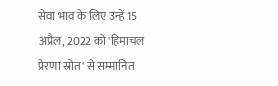सेवा भाव के लिए उन्हें 15 अप्रैल, 2022 को 'हिमाचल प्रेरणा स्रोत' से सम्मानित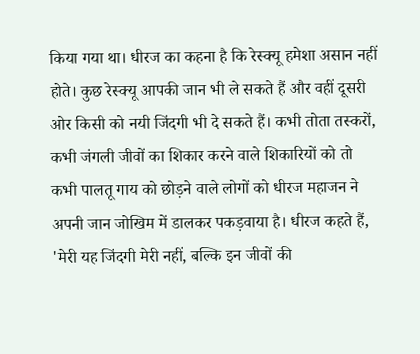किया गया था। धीरज का कहना है कि रेस्क्यू हमेशा असान नहीं होते। कुछ रेस्क्यू आपकी जान भी ले सकते हैं और वहीं दूसरी ओर किसी को नयी जिंदगी भी दे सकते हैं। कभी तोता तस्करों, कभी जंगली जीवों का शिकार करने वाले शिकारियों को तो कभी पालतू गाय को छोड़ने वाले लोगों को धीरज महाजन ने अपनी जान जोखिम में डालकर पकड़वाया है। धीरज कहते हैं, 'मेरी यह जिंदगी मेरी नहीं, बल्कि इन जीवों की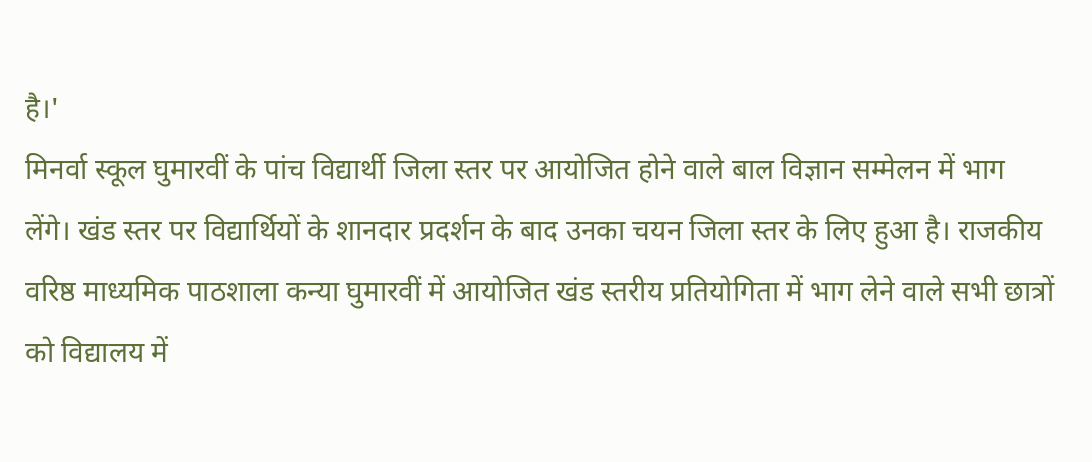है।'
मिनर्वा स्कूल घुमारवीं के पांच विद्यार्थी जिला स्तर पर आयोजित होने वाले बाल विज्ञान सम्मेलन में भाग लेंगे। खंड स्तर पर विद्यार्थियों के शानदार प्रदर्शन के बाद उनका चयन जिला स्तर के लिए हुआ है। राजकीय वरिष्ठ माध्यमिक पाठशाला कन्या घुमारवीं में आयोजित खंड स्तरीय प्रतियोगिता में भाग लेने वाले सभी छात्रों को विद्यालय में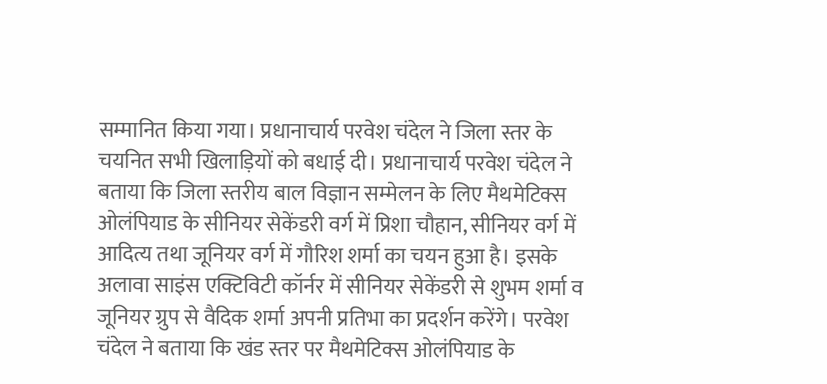सम्मानित किया गया। प्रधानाचार्य परवेश चंदेल ने जिला स्तर के चयनित सभी खिलाड़ियों को बधाई दी। प्रधानाचार्य परवेश चंदेल ने बताया कि जिला स्तरीय बाल विज्ञान सम्मेलन के लिए मैथमेटिक्स ओलंपियाड के सीनियर सेकेंडरी वर्ग में प्रिशा चौहान, सीनियर वर्ग में आदित्य तथा जूनियर वर्ग में गौरिश शर्मा का चयन हुआ है। इसके अलावा साइंस एक्टिविटी कॉर्नर में सीनियर सेकेंडरी से शुभम शर्मा व जूनियर ग्रुप से वैदिक शर्मा अपनी प्रतिभा का प्रदर्शन करेंगे। परवेश चंदेल ने बताया कि खंड स्तर पर मैथमेटिक्स ओलंपियाड के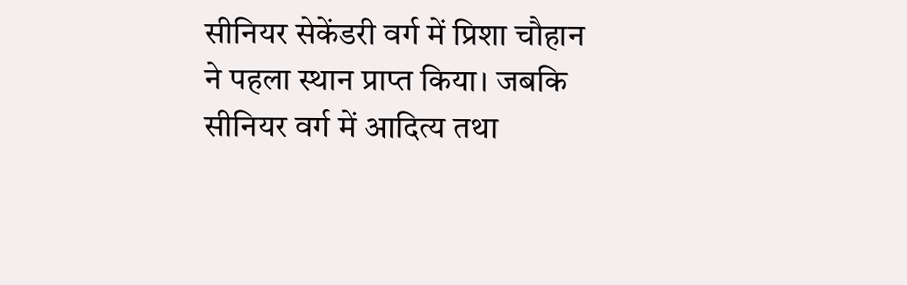सीनियर सेकेंडरी वर्ग में प्रिशा चौहान ने पहला स्थान प्राप्त किया। जबकि सीनियर वर्ग में आदित्य तथा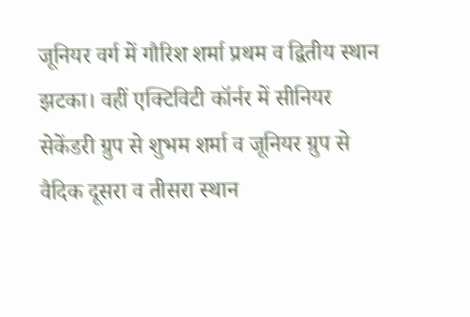जूनियर वर्ग में गौरिश शर्मा प्रथम व द्वितीय स्थान झटका। वहीं एक्टिविटी कॉर्नर में सीनियर सेकेंडरी ग्रुप से शुभम शर्मा व जूनियर ग्रुप से वैदिक दूसरा व तीसरा स्थान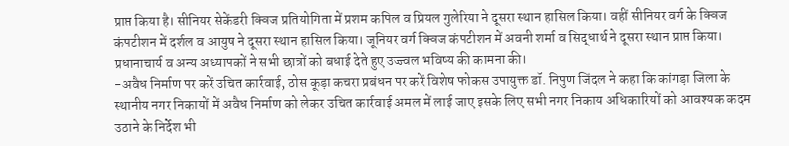प्राप्त किया है। सीनियर सेकेंडरी क्विज प्रतियोगिता में प्रशम कपिल व प्रियल गुलेरिया ने दूसरा स्थान हासिल किया। वहीं सीनियर वर्ग के क्विज कंपटीशन में दर्शल व आयुष ने दूसरा स्थान हासिल किया। जूनियर वर्ग क्विज कंपटीशन में अवनी शर्मा व सिद्धार्थ ने दूसरा स्थान प्राप्त किया। प्रधानाचार्य व अन्य अध्यापकों ने सभी छात्रों को बधाई देते हुए उज्ज्वल भविष्य की कामना की।
-अवैध निर्माण पर करें उचित कार्रवाई, ठोस कूड़ा कचरा प्रबंधन पर करें विशेष फोकस उपायुक्त डॉ. निपुण जिंदल ने कहा कि कांगड़ा जिला के स्थानीय नगर निकायों में अवैध निर्माण को लेकर उचित कार्रवाई अमल में लाई जाए इसके लिए सभी नगर निकाय अधिकारियों को आवश्यक कदम उठाने के निर्देश भी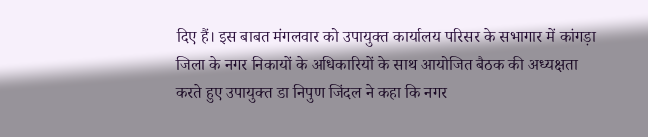दिए हैं। इस बाबत मंगलवार को उपायुक्त कार्यालय परिसर के सभागार में कांगड़ा जिला के नगर निकायों के अधिकारियों के साथ आयोजित बैठक की अध्यक्षता करते हुए उपायुक्त डा निपुण जिंदल ने कहा कि नगर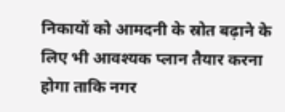निकायों को आमदनी के स्रोत बढ़ाने के लिए भी आवश्यक प्लान तैयार करना होगा ताकि नगर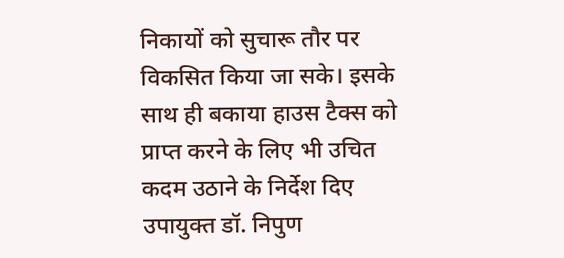निकायों को सुचारू तौर पर विकसित किया जा सके। इसके साथ ही बकाया हाउस टैक्स को प्राप्त करने के लिए भी उचित कदम उठाने के निर्देश दिए उपायुक्त डॉ. निपुण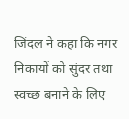जिंदल ने कहा कि नगर निकायों को सुंदर तथा स्वच्छ बनाने के लिए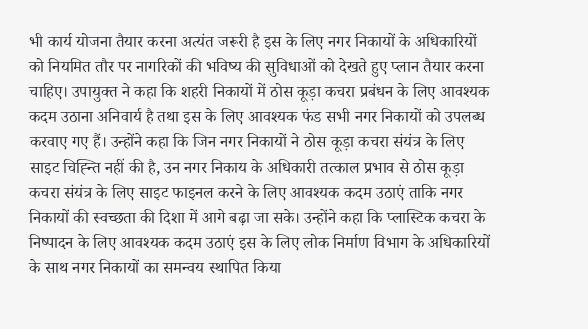भी कार्य योजना तैयार करना अत्यंत जरूरी है इस के लिए नगर निकायों के अधिकारियों को नियमित तौर पर नागरिकों की भविष्य की सुविधाओं को देखते हुए प्लान तैयार करना चाहिए। उपायुक्त ने कहा कि शहरी निकायों में ठोस कूड़ा कचरा प्रबंधन के लिए आवश्यक कदम उठाना अनिवार्य है तथा इस के लिए आवश्यक फंड सभी नगर निकायों को उपलब्ध करवाए गए हैं। उन्होंने कहा कि जिन नगर निकायों ने ठोस कूड़ा कचरा संयंत्र के लिए साइट चिह्न्ति नहीं की है, उन नगर निकाय के अधिकारी तत्काल प्रभाव से ठोस कूड़ा कचरा संयंत्र के लिए साइट फाइनल करने के लिए आवश्यक कदम उठाएं ताकि नगर निकायों की स्वच्छता की दिशा में आगे बढ़ा जा सके। उन्होंने कहा कि प्लास्टिक कचरा के निष्पादन के लिए आवश्यक कदम उठाएं इस के लिए लोक निर्माण विभाग के अधिकारियों के साथ नगर निकायों का समन्वय स्थापित किया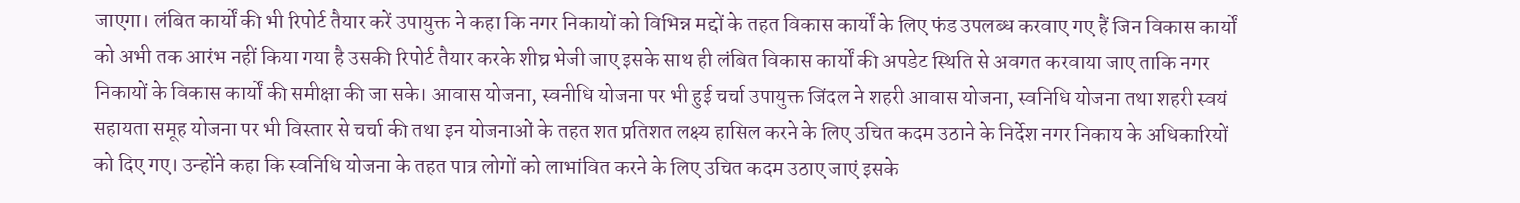जाएगा। लंबित कार्यों की भी रिपोर्ट तैयार करें उपायुक्त ने कहा कि नगर निकायों को विभिन्न मद्दों के तहत विकास कार्यों के लिए फंड उपलब्ध करवाए गए हैं जिन विकास कार्यों को अभी तक आरंभ नहीं किया गया है उसकी रिपोर्ट तैयार करके शीघ्र भेजी जाए इसके साथ ही लंबित विकास कार्यों की अपडेट स्थिति से अवगत करवाया जाए ताकि नगर निकायों के विकास कार्यों की समीक्षा की जा सके। आवास योजना, स्वनीधि योजना पर भी हुई चर्चा उपायुक्त जिंदल ने शहरी आवास योजना, स्वनिधि योजना तथा शहरी स्वयं सहायता समूह योजना पर भी विस्तार से चर्चा की तथा इन योजनाओं के तहत शत प्रतिशत लक्ष्य हासिल करने के लिए उचित कदम उठाने के निर्देश नगर निकाय के अधिकारियों को दिए गए। उन्होंने कहा कि स्वनिधि योजना के तहत पात्र लोगों को लाभांवित करने के लिए उचित कदम उठाए जाएं इसके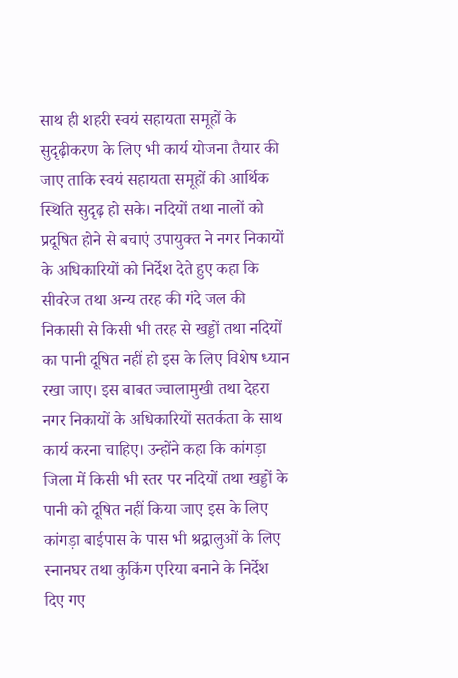साथ ही शहरी स्वयं सहायता समूहों के सुदृढ़ीकरण के लिए भी कार्य योजना तैयार की जाए ताकि स्वयं सहायता समूहों की आर्थिक स्थिति सुदृढ़ हो सके। नदियों तथा नालों को प्रदूषित होने से बचाएं उपायुक्त ने नगर निकायों के अधिकारियों को निर्देश देते हुए कहा कि सीवरेज तथा अन्य तरह की गंदे जल की निकासी से किसी भी तरह से खड्डों तथा नदियों का पानी दूषित नहीं हो इस के लिए विशेष ध्यान रखा जाए। इस बाबत ज्वालामुखी तथा देहरा नगर निकायों के अधिकारियों सतर्कता के साथ कार्य करना चाहिए। उन्होंने कहा कि कांगड़ा जिला में किसी भी स्तर पर नदियों तथा खड्डों के पानी को दूषित नहीं किया जाए इस के लिए कांगड़ा बाईपास के पास भी श्रद्वालुओं के लिए स्नानघर तथा कुकिंग एरिया बनाने के निर्देश दिए गए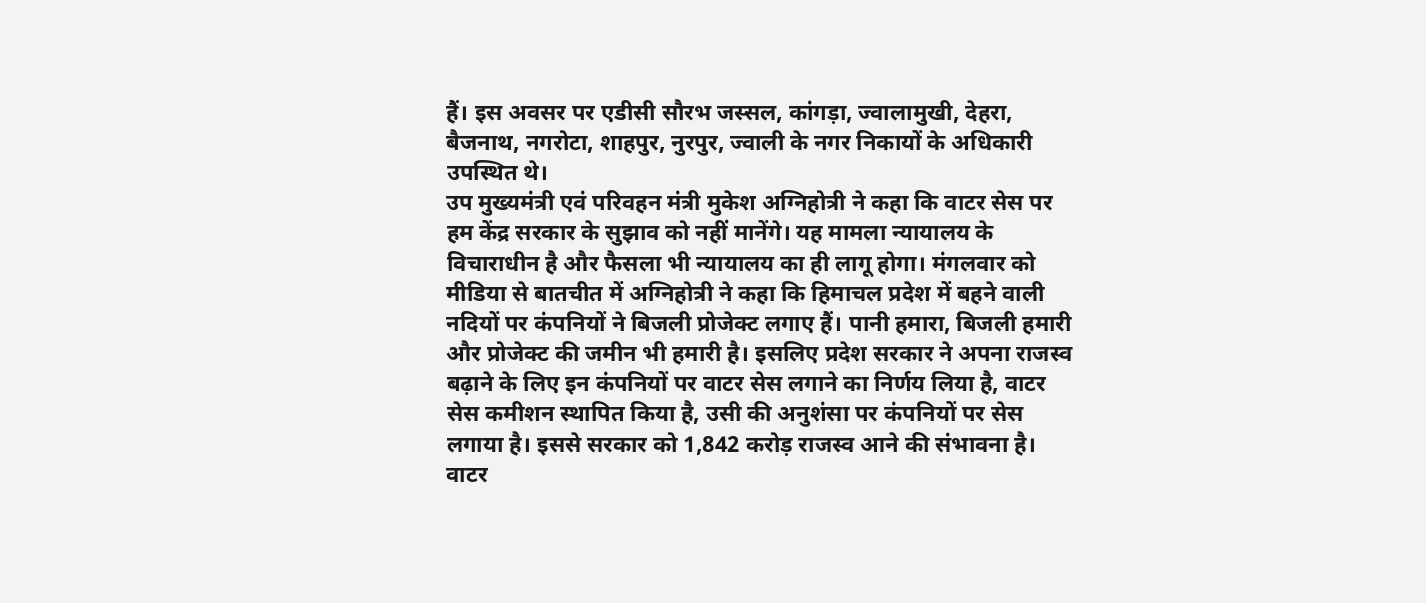हैं। इस अवसर पर एडीसी सौरभ जस्सल, कांगड़ा, ज्वालामुखी, देहरा, बैजनाथ, नगरोटा, शाहपुर, नुरपुर, ज्वाली के नगर निकायों के अधिकारी उपस्थित थे।
उप मुख्यमंत्री एवं परिवहन मंत्री मुकेश अग्निहोत्री ने कहा कि वाटर सेस पर हम केंद्र सरकार के सुझाव को नहीं मानेंगे। यह मामला न्यायालय के विचाराधीन है और फैसला भी न्यायालय का ही लागू होगा। मंगलवार को मीडिया से बातचीत में अग्निहोत्री ने कहा कि हिमाचल प्रदेश में बहने वाली नदियों पर कंपनियों ने बिजली प्रोजेक्ट लगाए हैं। पानी हमारा, बिजली हमारी और प्रोजेक्ट की जमीन भी हमारी है। इसलिए प्रदेश सरकार ने अपना राजस्व बढ़ाने के लिए इन कंपनियों पर वाटर सेस लगाने का निर्णय लिया है, वाटर सेस कमीशन स्थापित किया है, उसी की अनुशंसा पर कंपनियों पर सेस लगाया है। इससे सरकार को 1,842 करोड़ राजस्व आने की संभावना है। वाटर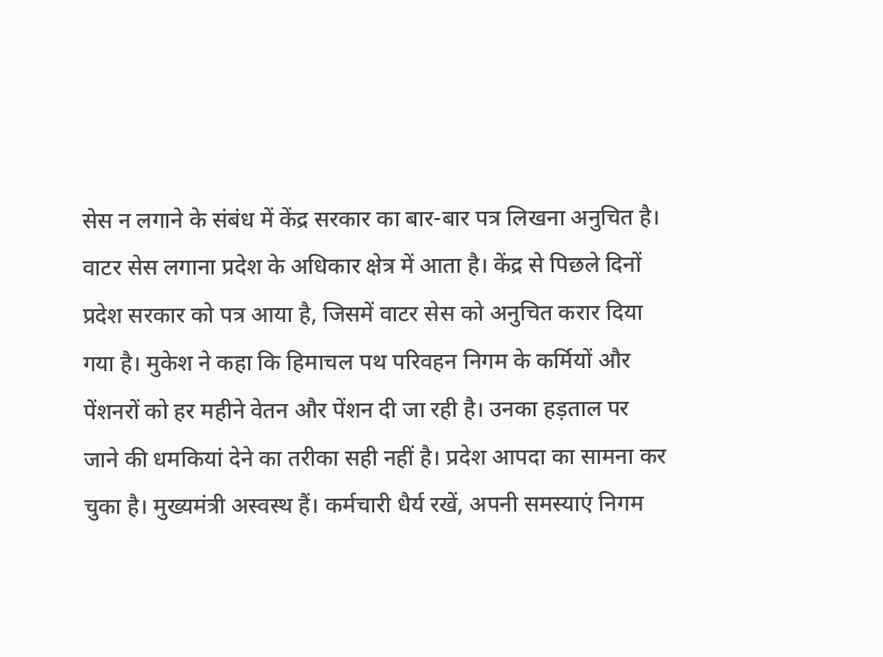सेस न लगाने के संबंध में केंद्र सरकार का बार-बार पत्र लिखना अनुचित है। वाटर सेस लगाना प्रदेश के अधिकार क्षेत्र में आता है। केंद्र से पिछले दिनों प्रदेश सरकार को पत्र आया है, जिसमें वाटर सेस को अनुचित करार दिया गया है। मुकेश ने कहा कि हिमाचल पथ परिवहन निगम के कर्मियों और पेंशनरों को हर महीने वेतन और पेंशन दी जा रही है। उनका हड़ताल पर जाने की धमकियां देने का तरीका सही नहीं है। प्रदेश आपदा का सामना कर चुका है। मुख्यमंत्री अस्वस्थ हैं। कर्मचारी धैर्य रखें, अपनी समस्याएं निगम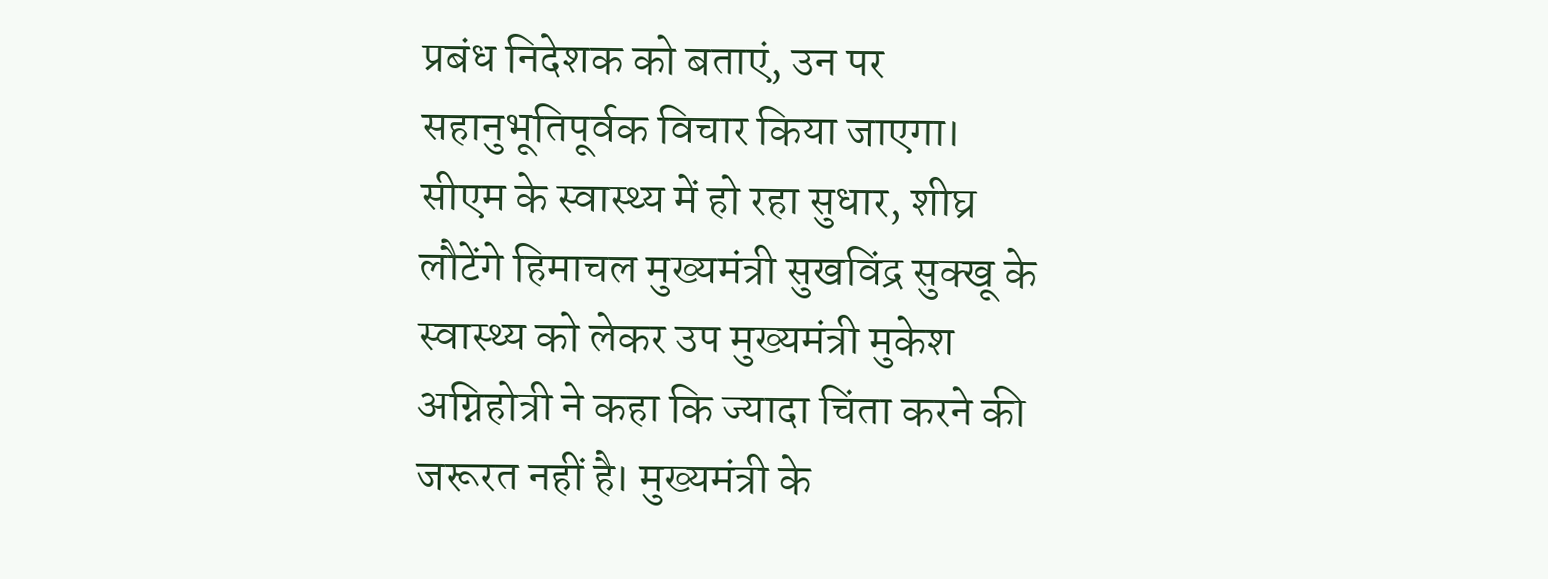प्रबंध निदेशक को बताएं, उन पर सहानुभूतिपूर्वक विचार किया जाएगा। सीएम के स्वास्थ्य में हो रहा सुधार, शीघ्र लौटेंगे हिमाचल मुख्यमंत्री सुखविंद्र सुक्खू के स्वास्थ्य को लेकर उप मुख्यमंत्री मुकेश अग्निहोत्री ने कहा कि ज्यादा चिंता करने की जरूरत नहीं है। मुख्यमंत्री के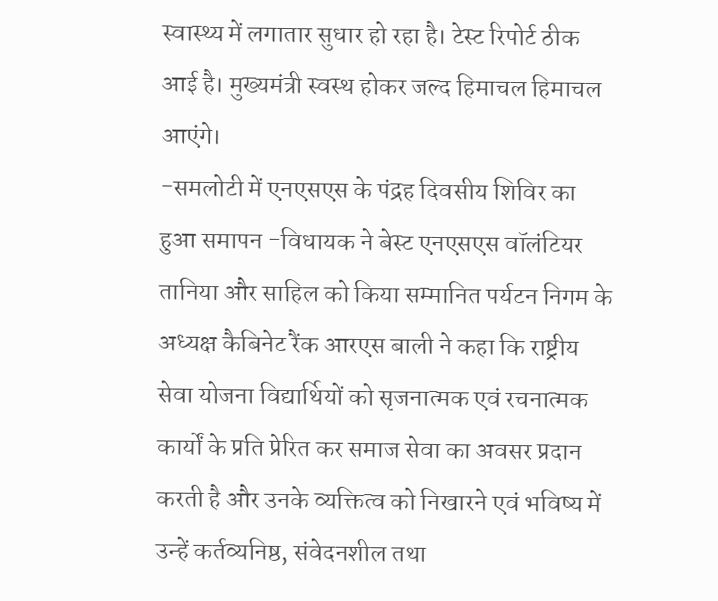स्वास्थ्य में लगातार सुधार हो रहा है। टेस्ट रिपोर्ट ठीक आई है। मुख्यमंत्री स्वस्थ होकर जल्द हिमाचल हिमाचल आएंगे।
-समलोटी में एनएसएस के पंद्रह दिवसीय शिविर का हुआ समापन -विधायक ने बेस्ट एनएसएस वॉलंटियर तानिया और साहिल को किया सम्मानित पर्यटन निगम के अध्यक्ष कैबिनेट रैंक आरएस बाली ने कहा कि राष्ट्रीय सेवा योजना विद्यार्थियों को सृजनात्मक एवं रचनात्मक कार्यों के प्रति प्रेरित कर समाज सेवा का अवसर प्रदान करती है और उनके व्यक्तित्व को निखारने एवं भविष्य में उन्हें कर्तव्यनिष्ठ, संवेदनशील तथा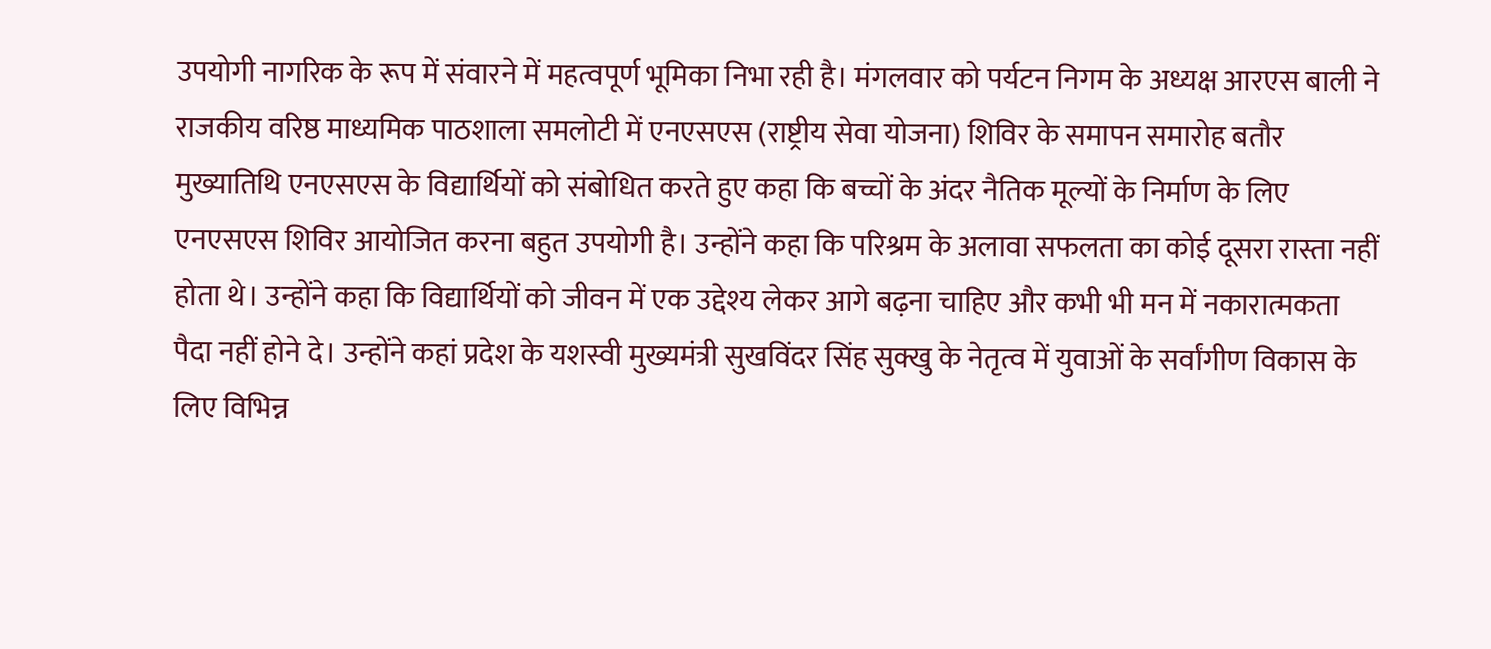उपयोगी नागरिक के रूप में संवारने में महत्वपूर्ण भूमिका निभा रही है। मंगलवार को पर्यटन निगम के अध्यक्ष आरएस बाली ने राजकीय वरिष्ठ माध्यमिक पाठशाला समलोटी में एनएसएस (राष्ट्रीय सेवा योजना) शिविर के समापन समारोह बतौर मुख्यातिथि एनएसएस के विद्यार्थियों को संबोधित करते हुए कहा कि बच्चों के अंदर नैतिक मूल्यों के निर्माण के लिए एनएसएस शिविर आयोजित करना बहुत उपयोगी है। उन्होंने कहा कि परिश्रम के अलावा सफलता का कोई दूसरा रास्ता नहीं होता थे। उन्होंने कहा कि विद्यार्थियों को जीवन में एक उद्देश्य लेकर आगे बढ़ना चाहिए और कभी भी मन में नकारात्मकता पैदा नहीं होने दे। उन्होंने कहां प्रदेश के यशस्वी मुख्यमंत्री सुखविंदर सिंह सुक्खु के नेतृत्व में युवाओं के सर्वांगीण विकास के लिए विभिन्न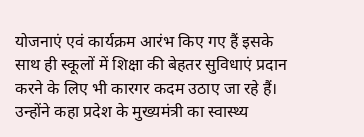योजनाएं एवं कार्यक्रम आरंभ किए गए हैं इसके साथ ही स्कूलों में शिक्षा की बेहतर सुविधाएं प्रदान करने के लिए भी कारगर कदम उठाए जा रहे हैं। उन्होंने कहा प्रदेश के मुख्यमंत्री का स्वास्थ्य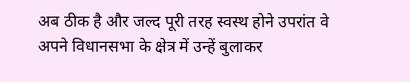अब ठीक है और जल्द पूरी तरह स्वस्थ होने उपरांत वे अपने विधानसभा के क्षेत्र में उन्हें बुलाकर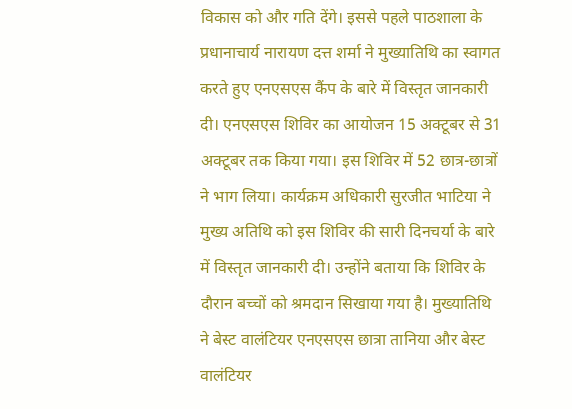विकास को और गति देंगे। इससे पहले पाठशाला के प्रधानाचार्य नारायण दत्त शर्मा ने मुख्यातिथि का स्वागत करते हुए एनएसएस कैंप के बारे में विस्तृत जानकारी दी। एनएसएस शिविर का आयोजन 15 अक्टूबर से 31 अक्टूबर तक किया गया। इस शिविर में 52 छात्र-छात्रों ने भाग लिया। कार्यक्रम अधिकारी सुरजीत भाटिया ने मुख्य अतिथि को इस शिविर की सारी दिनचर्या के बारे में विस्तृत जानकारी दी। उन्होंने बताया कि शिविर के दौरान बच्चों को श्रमदान सिखाया गया है। मुख्यातिथि ने बेस्ट वालंटियर एनएसएस छात्रा तानिया और बेस्ट वालंटियर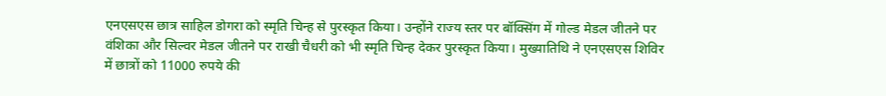एनएसएस छात्र साहिल डोगरा को स्मृति चिन्ह से पुरस्कृत किया। उन्होंने राज्य स्तर पर बॉक्सिंग में गोल्ड मेडल जीतने पर वंशिका और सिल्वर मेडल जीतने पर राखी चैधरी को भी स्मृति चिन्ह देकर पुरस्कृत किया। मुख्यातिथि ने एनएसएस शिविर में छात्रों को 11000 रुपये की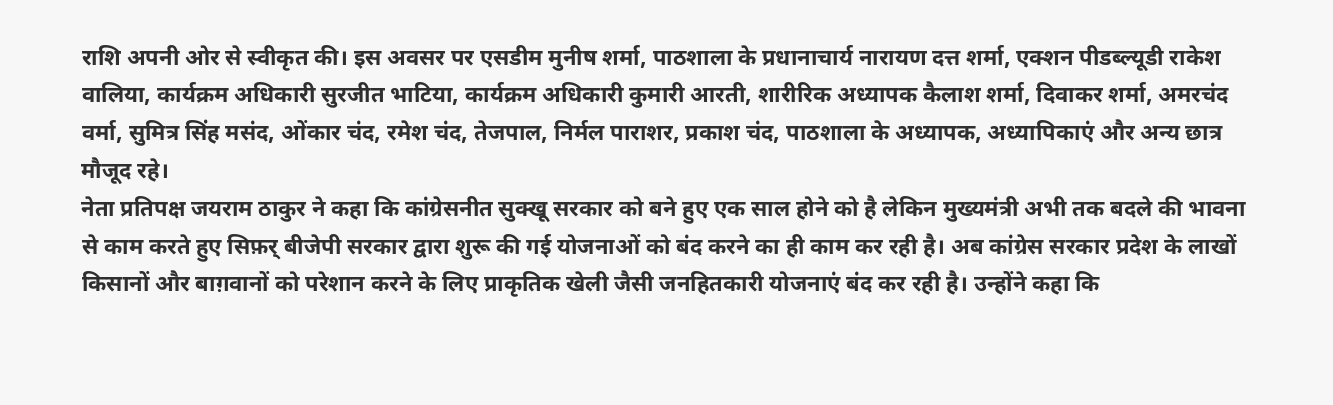राशि अपनी ओर से स्वीकृत की। इस अवसर पर एसडीम मुनीष शर्मा, पाठशाला के प्रधानाचार्य नारायण दत्त शर्मा, एक्शन पीडब्ल्यूडी राकेश वालिया, कार्यक्रम अधिकारी सुरजीत भाटिया, कार्यक्रम अधिकारी कुमारी आरती, शारीरिक अध्यापक कैलाश शर्मा, दिवाकर शर्मा, अमरचंद वर्मा, सुमित्र सिंह मसंद, ओंकार चंद, रमेश चंद, तेजपाल, निर्मल पाराशर, प्रकाश चंद, पाठशाला के अध्यापक, अध्यापिकाएं और अन्य छात्र मौजूद रहे।
नेता प्रतिपक्ष जयराम ठाकुर ने कहा कि कांग्रेसनीत सुक्खू सरकार को बने हुए एक साल होने को है लेकिन मुख्यमंत्री अभी तक बदले की भावना से काम करते हुए सिफ़र् बीजेपी सरकार द्वारा शुरू की गई योजनाओं को बंद करने का ही काम कर रही है। अब कांग्रेस सरकार प्रदेश के लाखों किसानों और बाग़वानों को परेशान करने के लिए प्राकृतिक खेली जैसी जनहितकारी योजनाएं बंद कर रही है। उन्होंने कहा कि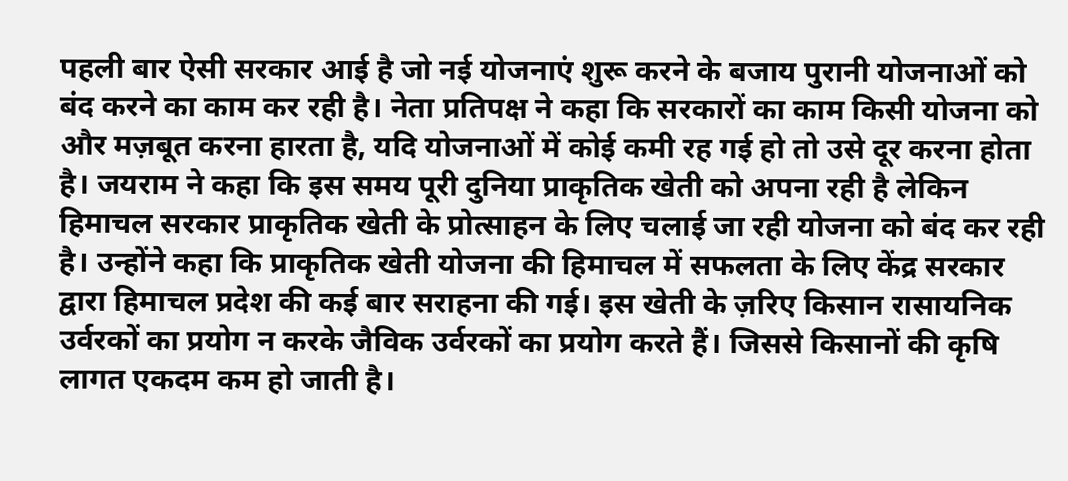पहली बार ऐसी सरकार आई है जो नई योजनाएं शुरू करने के बजाय पुरानी योजनाओं को बंद करने का काम कर रही है। नेता प्रतिपक्ष ने कहा कि सरकारों का काम किसी योजना को और मज़बूत करना हारता है, यदि योजनाओं में कोई कमी रह गई हो तो उसे दूर करना होता है। जयराम ने कहा कि इस समय पूरी दुनिया प्राकृतिक खेती को अपना रही है लेकिन हिमाचल सरकार प्राकृतिक खेती के प्रोत्साहन के लिए चलाई जा रही योजना को बंद कर रही है। उन्होंने कहा कि प्राकृतिक खेती योजना की हिमाचल में सफलता के लिए केंद्र सरकार द्वारा हिमाचल प्रदेश की कई बार सराहना की गई। इस खेती के ज़रिए किसान रासायनिक उर्वरकों का प्रयोग न करके जैविक उर्वरकों का प्रयोग करते हैं। जिससे किसानों की कृषि लागत एकदम कम हो जाती है।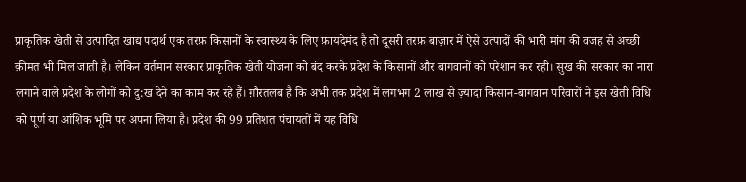प्राकृतिक खेती से उत्पादित खाद्य पदार्थ एक तरफ़ किसानों के स्वास्थ्य के लिए फ़ायदेमंद है तो दूसरी तरफ़ बाज़ार में ऐसे उत्पादों की भारी मांग की वजह से अच्छी क़ीमत भी मिल जाती है। लेकिन वर्तमान सरकार प्राकृतिक खेती योजना को बंद करके प्रदेश के किसानों और बागवानों को परेशान कर रही। सुख की सरकार का नारा लगाने वाले प्रदेश के लोगों को दु:ख देने का काम कर रहे हैं। ग़ौरतलब है कि अभी तक प्रदेश में लगभग 2 लाख से ज़्यादा किसान-बागवान परिवारों ने इस खेती विधि को पूर्ण या आंशिक भूमि पर अपना लिया है। प्रदेश की 99 प्रतिशत पंचायतों में यह विधि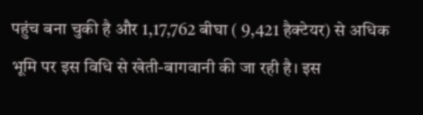पहुंच बना चुकी है और 1,17,762 बीघा ( 9,421 हैक्टेयर) से अधिक भूमि पर इस विधि से खेती-बागवानी की जा रही है। इस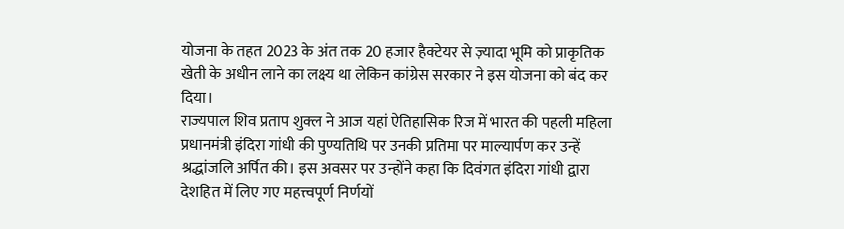योजना के तहत 2023 के अंत तक 20 हजार हैक्टेयर से ज़्यादा भूमि को प्राकृतिक खेती के अधीन लाने का लक्ष्य था लेकिन कांग्रेस सरकार ने इस योजना को बंद कर दिया।
राज्यपाल शिव प्रताप शुक्ल ने आज यहां ऐतिहासिक रिज में भारत की पहली महिला प्रधानमंत्री इंदिरा गांधी की पुण्यतिथि पर उनकी प्रतिमा पर माल्यार्पण कर उन्हें श्रद्धांजलि अर्पित की। इस अवसर पर उन्होंने कहा कि दिवंगत इंदिरा गांधी द्वारा देशहित में लिए गए महत्त्वपूर्ण निर्णयों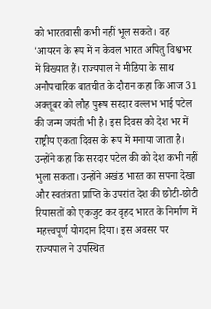को भारतवासी कभी नहीं भूल सकते। वह 'आयरन के रूप में न केवल भारत अपितु विश्वभर में विख्यात हैं। राज्यपाल ने मीडिया के साथ अनौपचारिक बातचीत के दौरान कहा कि आज 31 अक्तूबर को लौह पुरूष सरदार वल्लभ भाई पटेल की जन्म जयंती भी है। इस दिवस को देश भर में राष्ट्रीय एकता दिवस के रूप में मनाया जाता है। उन्होंने कहा कि सरदार पटेल की को देश कभी नहीं भुला सकता। उन्होंने अखंड भारत का सपना देखा और स्वतंत्रता प्राप्ति के उपरांत देश की छोटी-छोटी रियासतों को एकजुट कर वृहद भारत के निर्माण में महत्त्वपूर्ण योगदान दिया। इस अवसर पर राज्यपाल ने उपस्थित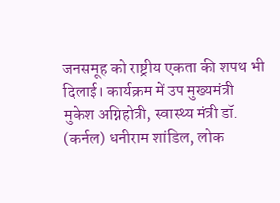जनसमूह को राष्ट्रीय एकता की शपथ भी दिलाई। कार्यक्रम में उप मुख्यमंत्री मुकेश अग्निहोत्री, स्वास्थ्य मंत्री डॉ. (कर्नल) धनीराम शांडिल, लोक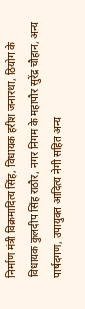निर्माण मंत्री विक्रमादित्य सिंह, विधायक हरीश जनारथा, ठियोग के विधायक कुलदीप सिंह राठौर, नगर निगम के महापौर सुरेंद्र चौहान, अन्य पार्षदगण, उपायुक्त आदित्य नेगी सहित अन्य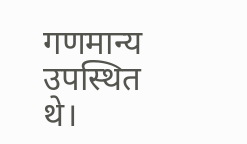गणमान्य उपस्थित थे।